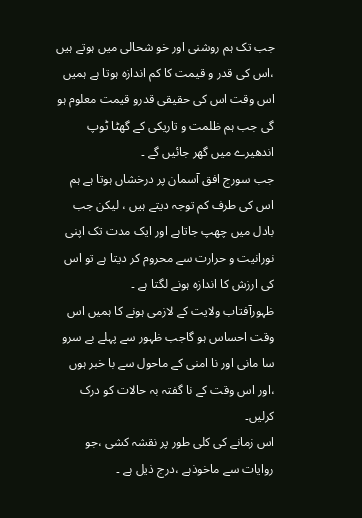جب تک ہم روشنی اور خو شحالی میں ہوتے ہیں ،اس کی قدر و قیمت کا کم اندازہ ہوتا ہے ہمیں اس وقت اس کی حقیقی قدرو قیمت معلوم ہو گی جب ہم ظلمت و تاریکی کے گھٹا ٹوپ اندھیرے میں گھر جائیں گے ۔
جب سورج افق آسمان پر درخشاں ہوتا ہے ہم اس کی طرف کم توجہ دیتے ہیں ، لیکن جب بادل میں چھپ جاتاہے اور ایک مدت تک اپنی نورانیت و حرارت سے محروم کر دیتا ہے تو اس کی ارزش کا اندازہ ہونے لگتا ہے ۔
ظہورآفتاب ولایت کے لازمی ہونے کا ہمیں اس وقت احساس ہو گاجب ظہور سے پہلے بے سرو سا مانی اور نا امنی کے ماحول سے با خبر ہوں ،اور اس وقت کے نا گفتہ بہ حالات کو درک کرلیں۔
اس زمانے کی کلی طور پر نقشہ کشی ،جو روایات سے ماخوذہے ،درج ذیل ہے ۔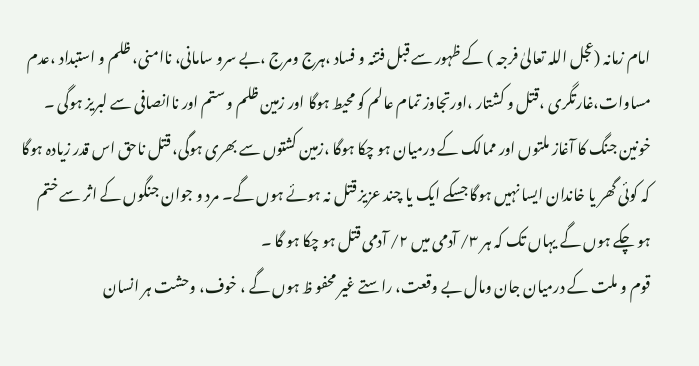امام زمانہ (عجل اللہ تعالیٰ فرجہ ) کے ظہور سے قبل فتنہ و فساد ،ہرج ومرج ،بے سرو سامانی، ناامنی، ظلم و استبداد ،عدم مساوات،غارتگری ،قتل و کشتار ،اورتجاوز تمام عالم کو محیط ہوگا اور زمین ظلم و ستم اور ناانصافی سے لبریز ہوگی ۔
خونین جنگ کا آغاز ملتوں اور ممالک کے درمیان ہو چکا ہوگا ،زمین کشتوں سے بھری ہوگی، قتل ناحق اس قدر زیادہ ہوگا کہ کوئی گھر یا خاندان ایسا نہیں ہوگا جسکے ایک یا چند عزیز قتل نہ ہوئے ہوں گے۔ مرد و جوان جنگوں کے اثر سے ختم ہو چکے ہوں گے یہاں تک کہ ہر ۳/ آدمی میں ۲/ آدمی قتل ہو چکا ہو گا ۔
قوم و ملت کے درمیان جان ومال بے وقعت، راستے غیر محفو ظ ہوں گے ، خوف، وحشت ہر انسان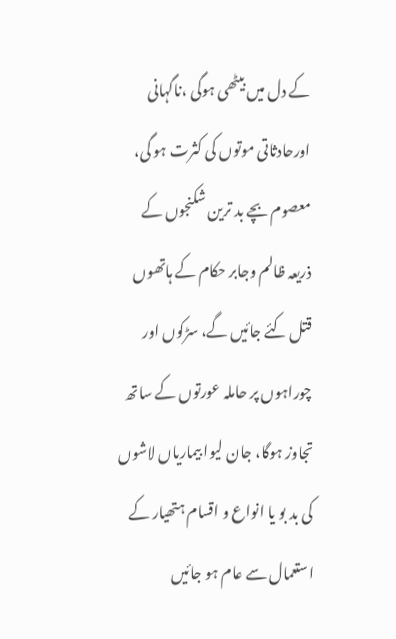کے دل میں بیٹھی ہوگی ،ناگہانی اورحادثاتی موتوں کی کثرت ہو گی، معصوم بچے بد ترین شکنجوں کے ذریعہ ظالم وجابر حکام کے ہاتھوں قتل کئے جائیں گے، سڑکوں اور چوراہوں پر حاملہ عورتوں کے ساتھ تجاوز ہوگا، جان لیوا بیماریاں لاشوں کی بد بو یا انواع و اقسام ہتھیار کے استعمال سے عام ہو جائیں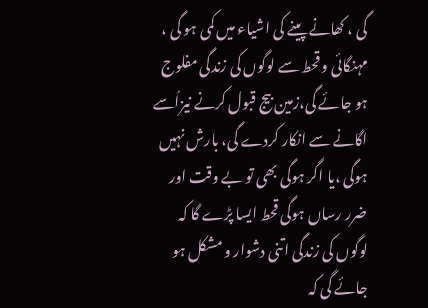گی ، کھانے پینے کی اشیاء میں کمی ہو گی ، مہنگائی و قحط سے لوگوں کی زندگی مفلوج ہو جائے گی،زمین بیج قبول کرنے نیزاُسے اگانے سے انکار کردے گی، بارش نہیں ہوگی ،یا اگر ہوگی بھی تو بے وقت اور ضرر رساں ہوگی قحط ایسا پڑے گا کہ لوگوں کی زندگی اتنی دشوار و مشکل ہو جائے گی کہ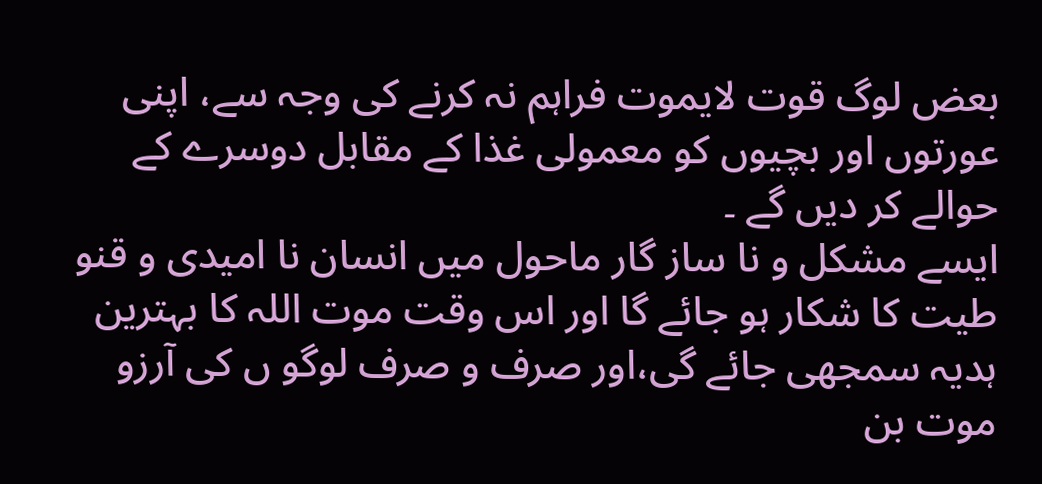بعض لوگ قوت لایموت فراہم نہ کرنے کی وجہ سے، اپنی عورتوں اور بچیوں کو معمولی غذا کے مقابل دوسرے کے حوالے کر دیں گے ۔
ایسے مشکل و نا ساز گار ماحول میں انسان نا امیدی و قنو طیت کا شکار ہو جائے گا اور اس وقت موت اللہ کا بہترین ہدیہ سمجھی جائے گی،اور صرف و صرف لوگو ں کی آرزو موت بن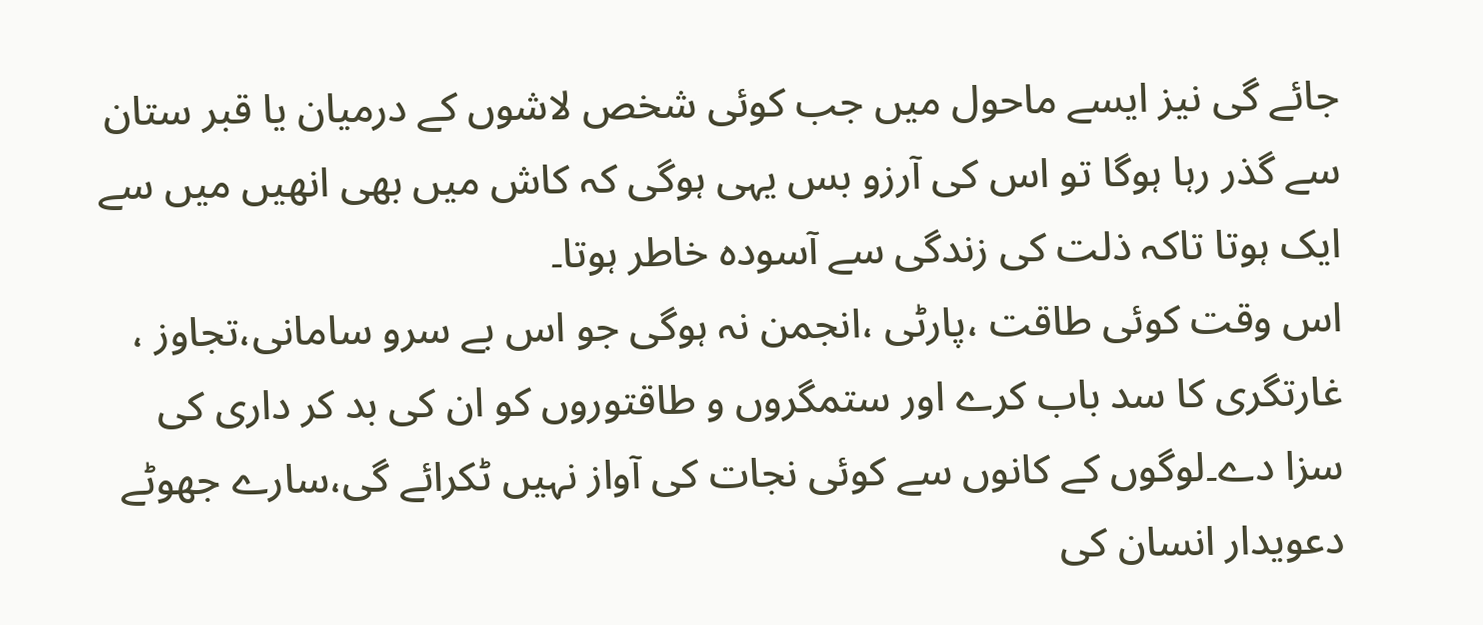جائے گی نیز ایسے ماحول میں جب کوئی شخص لاشوں کے درمیان یا قبر ستان سے گذر رہا ہوگا تو اس کی آرزو بس یہی ہوگی کہ کاش میں بھی انھیں میں سے ایک ہوتا تاکہ ذلت کی زندگی سے آسودہ خاطر ہوتا۔
اس وقت کوئی طاقت ،پارٹی ،انجمن نہ ہوگی جو اس بے سرو سامانی،تجاوز ، غارتگری کا سد باب کرے اور ستمگروں و طاقتوروں کو ان کی بد کر داری کی سزا دے۔لوگوں کے کانوں سے کوئی نجات کی آواز نہیں ٹکرائے گی،سارے جھوٹے دعویدار انسان کی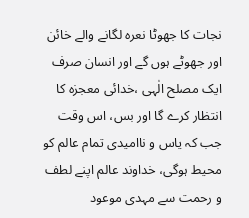نجات کا جھوٹا نعرہ لگانے والے خائن اور جھوٹے ہوں گے اور انسان صرف ایک مصلح الٰہی ،خدائی معجزہ کا انتظار کرے گا اور بس، اس وقت جب کہ یاس و ناامیدی تمام عالم کو محیط ہوگی، خداوند عالم اپنے لطف و رحمت سے مہدی موعود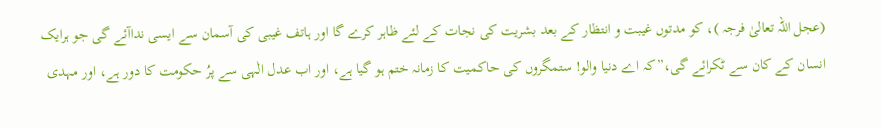(عجل اللہ تعالیٰ فرجہ )، کو مدتوں غیبت و انتظار کے بعد بشریت کی نجات کے لئے ظاہر کرے گا اور ہاتف غیبی کی آسمان سے ایسی نداآئے گی جو ہرایک انسان کے کان سے ٹکرائے گی،”کہ اے دنیا والو! ستمگروں کی حاکمیت کا زمانہ ختم ہو گیا ہے، اور اب عدل الٰہی سے پرُ حکومت کا دور ہے، اور مہدی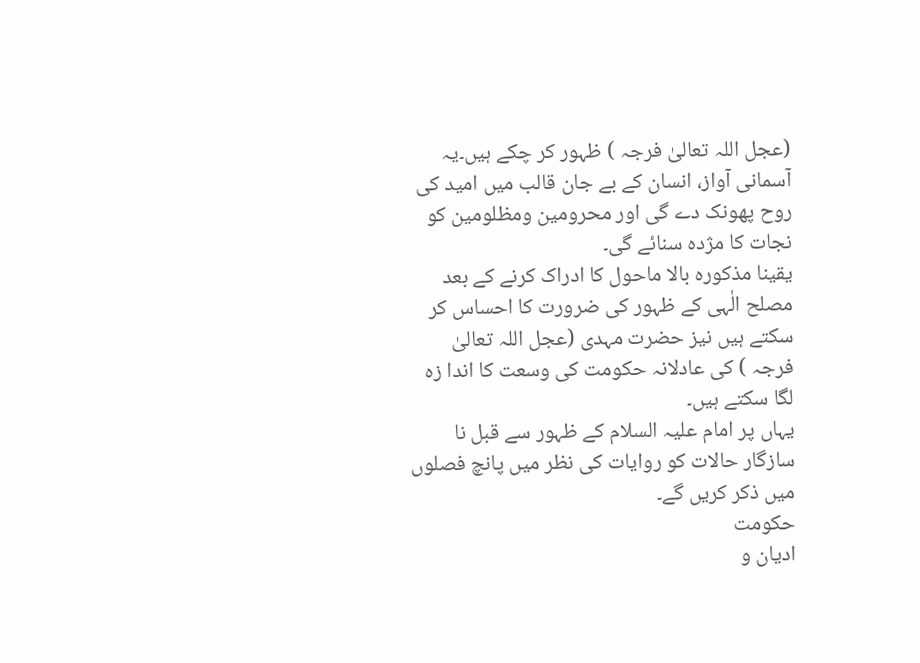(عجل اللہ تعالیٰ فرجہ ) ظہور کر چکے ہیں۔یہ آسمانی آواز، انسان کے بے جان قالب میں امید کی روح پھونک دے گی اور محرومین ومظلومین کو نجات کا مژدہ سنائے گی۔
یقینا مذکورہ بالا ماحول کا ادراک کرنے کے بعد مصلح الٰہی کے ظہور کی ضرورت کا احساس کر سکتے ہیں نیز حضرت مہدی (عجل اللہ تعالیٰ فرجہ ) کی عادلانہ حکومت کی وسعت کا اندا زہ لگا سکتے ہیں۔
یہاں پر امام علیہ السلام کے ظہور سے قبل نا سازگار حالات کو روایات کی نظر میں پانچ فصلوں میں ذکر کریں گے۔
حکومت
ادیان و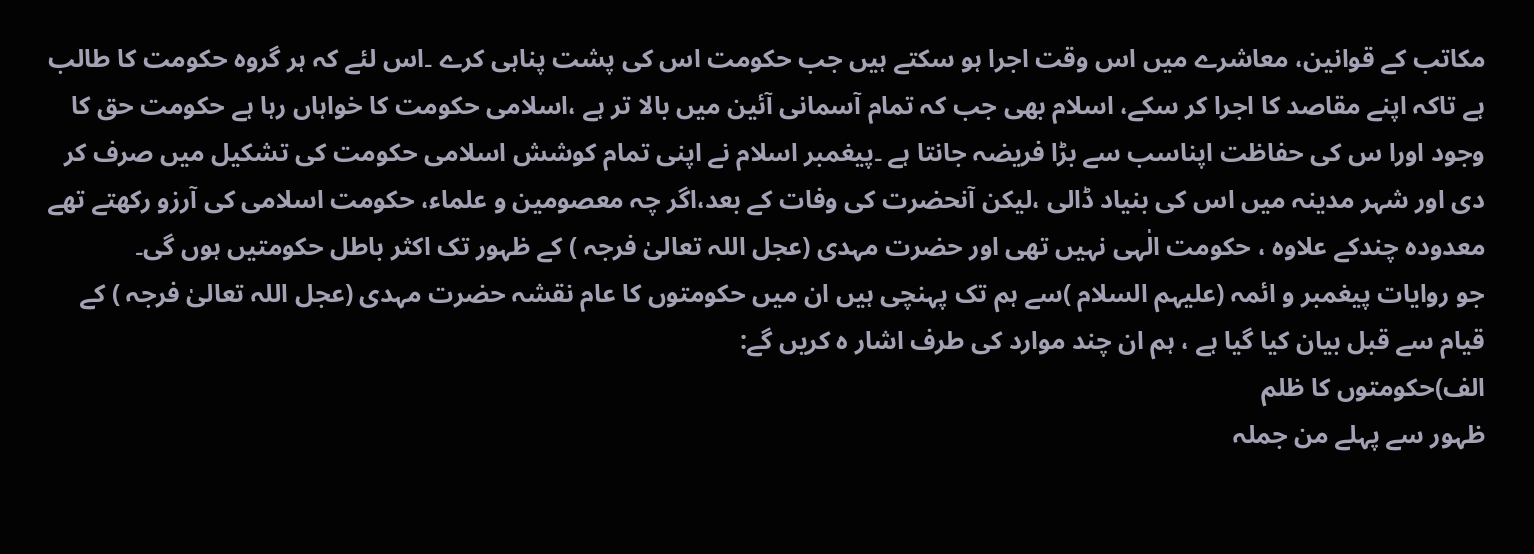مکاتب کے قوانین، معاشرے میں اس وقت اجرا ہو سکتے ہیں جب حکومت اس کی پشت پناہی کرے ۔اس لئے کہ ہر گروہ حکومت کا طالب ہے تاکہ اپنے مقاصد کا اجرا کر سکے، اسلام بھی جب کہ تمام آسمانی آئین میں بالا تر ہے ،اسلامی حکومت کا خواہاں رہا ہے حکومت حق کا وجود اورا س کی حفاظت اپناسب سے بڑا فریضہ جانتا ہے ۔پیغمبر اسلام نے اپنی تمام کوشش اسلامی حکومت کی تشکیل میں صرف کر دی اور شہر مدینہ میں اس کی بنیاد ڈالی ،لیکن آنحضرت کی وفات کے بعد،اگر چہ معصومین و علماء، حکومت اسلامی کی آرزو رکھتے تھے معدودہ چندکے علاوہ ، حکومت الٰہی نہیں تھی اور حضرت مہدی (عجل اللہ تعالیٰ فرجہ ) کے ظہور تک اکثر باطل حکومتیں ہوں گی۔
جو روایات پیغمبر و ائمہ (علیہم السلام )سے ہم تک پہنچی ہیں ان میں حکومتوں کا عام نقشہ حضرت مہدی (عجل اللہ تعالیٰ فرجہ ) کے قیام سے قبل بیان کیا گیا ہے ، ہم ان چند موارد کی طرف اشار ہ کریں گے:
الف)حکومتوں کا ظلم
ظہور سے پہلے من جملہ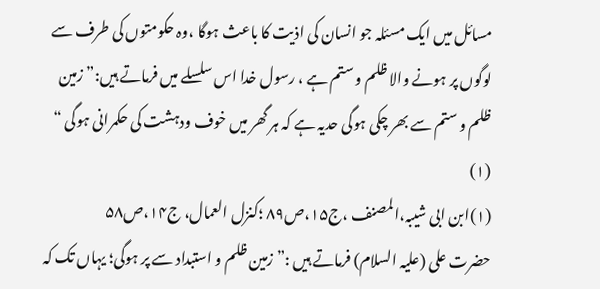مسائل میں ایک مسئلہ جو انسان کی اذیت کا باعث ہوگا ،وہ حکومتوں کی طرف سے لوگوں پر ہونے والا ظلم و ستم ہے ، رسول خدا اس سلسلے میں فرماتے ہیں:” زمین ظلم و ستم سے بھر چکی ہوگی حدیہ ہے کہ ہر گھر میں خوف ودہشت کی حکمرانی ہوگی “ (۱)
(۱)ابن ابی شیبہ،المصنف ،ج۱۵،ص۸۹ ؛کنزل العمال، ج۱۴،ص۵۸
حضرت علی (علیہ السلام) فرماتے ہیں :” زمین ظلم و استبداد سے پر ہوگی؛ یہاں تک کہ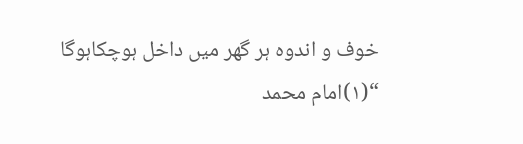خوف و اندوہ ہر گھر میں داخل ہوچکاہوگا “(۱)امام محمد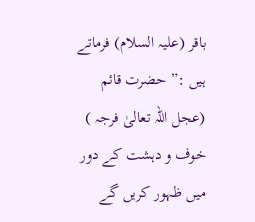باقر (علیہ السلام) فرماتے ہیں :” حضرت قائم (عجل اللہ تعالیٰ فرجہ ) خوف و دہشت کے دور میں ظہور کریں گے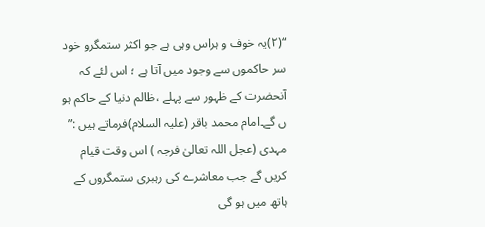“(۲)یہ خوف و ہراس وہی ہے جو اکثر ستمگرو خود سر حاکموں سے وجود میں آتا ہے ؛ اس لئے کہ آنحضرت کے ظہور سے پہلے ،ظالم دنیا کے حاکم ہو ں گے۔امام محمد باقر (علیہ السلام)فرماتے ہیں :” مہدی (عجل اللہ تعالیٰ فرجہ ) اس وقت قیام کریں گے جب معاشرے کی رہبری ستمگروں کے ہاتھ میں ہو گی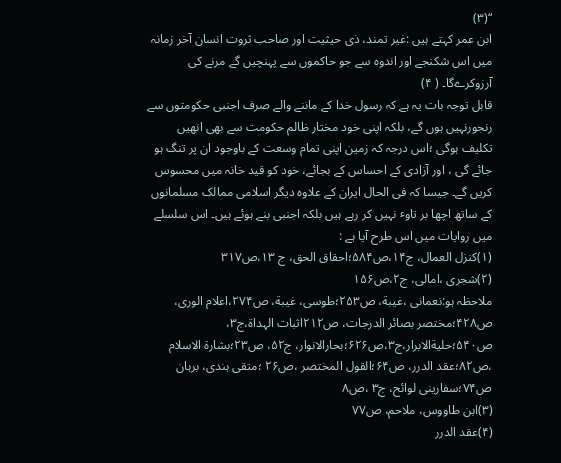“(۳)
ابن عمر کہتے ہیں :غیر تمند، ذی حیثیت اور صاحب ثروت انسان آخر زمانہ میں اس شکنجے اور اندوہ سے جو حاکموں سے پہنچیں گے مرنے کی آرزوکرےگا۔ ( ۴)
قابل توجہ بات یہ ہے کہ رسول خدا کے ماننے والے صرف اجنبی حکومتوں سے رنجورنہیں ہوں گے، بلکہ اپنی خود مختار ظالم حکومت سے بھی انھیں تکلیف ہوگی ؛اس درجہ کہ زمین اپنی تمام وسعت کے باوجود ان پر تنگ ہو جائے گی ، اور آزادی کے احساس کے بجائے، خود کو قید خانہ میں محسوس کریں گے۔ جیسا کہ فی الحال ایران کے علاوہ دیگر اسلامی ممالک مسلمانوں کے ساتھ اچھا بر تاوٴ نہیں کر رہے ہیں بلکہ اجنبی بنے ہوئے ہیں۔ اس سلسلے میں روایات میں اس طرح آیا ہے :
(۱)کنزل العمال، ج۱۴،ص۵۸۴؛احقاق الحق، ج ۱۳،ص۳۱۷
(۲)شجری ،امالی، ج۲،ص۱۵۶
ملاحظہ ہو:نعمانی ،غیبة، ص۲۵۳؛طوسی، غیبة، ص۲۷۴،اعلام الوری، ص۴۲۸؛مختصر بصائر الدرجات، ص۲۱۲اثبات الہداة،ج۳، ص۵۴۰؛حلیةالابرار،ج۳،ص۶۲۶؛بحارالانوار، ج۵۲، ص۲۳؛بشارة الاسلام ،ص۸۲؛عقد الدرر، ص۶۴؛القول المختصر ،ص۲۶ ؛متقی ہندی، برہان ص۷۴؛سفارینی لوائح، ج۳ ،ص۸
(۳)ابن طاووس، ملاحم، ص۷۷
(۴)عقد الدرر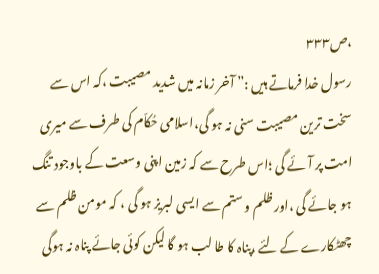،ص۳۳۳
رسول خدا فرماتے ہیں :” آخر زمانہ میں شدید مصیبت ،کہ اس سے سخت ترین مصیبت سنی نہ ہو گی،اسلامی حُکاّم کی طرف سے میری امت پر آئے گی ؛اس طرح سے کہ زمین اپنی وسعت کے باوجود تنگ ہو جائے گی ،اور ظلم و ستم سے ایسی لبریز ہو گی ، کہ مومن ظلم سے چھٹکارے کے لئے ،پناہ کا طا لب ہو گا لیکن کوئی جائے پناہ نہ ہوگی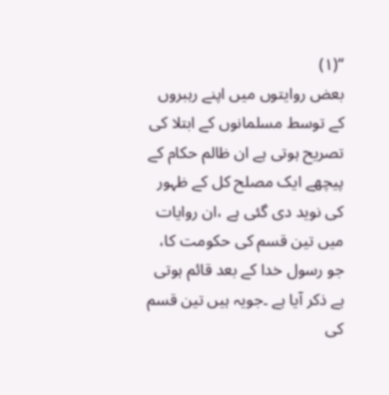“(۱)
بعض روایتوں میں اپنے رہبروں کے توسط مسلمانوں کے ابتلا کی تصریح ہوتی ہے ان ظالم حکام کے پیچھے ایک مصلح کل کے ظہور کی نوید دی گئی ہے ،ان روایات میں تین قسم کی حکومت کا، جو رسول خدا کے بعد قائم ہوتی ہے ذکر آیا ہے ۔جویہ ہیں تین قسم کی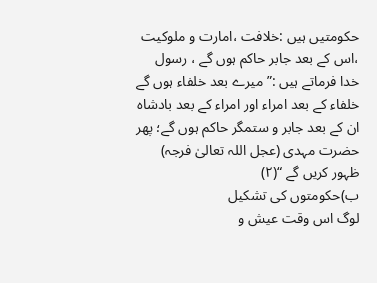حکومتیں ہیں :خلافت ،امارت و ملوکیت ،اس کے بعد جابر حاکم ہوں گے ، رسول خدا فرماتے ہیں :” میرے بعد خلفاء ہوں گے خلفاء کے بعد امراء اور امراء کے بعد بادشاہ ان کے بعد جابر و ستمگر حاکم ہوں گے؛ پھر حضرت مہدی (عجل اللہ تعالیٰ فرجہ) ظہور کریں گے “(۲)
ب)حکومتوں کی تشکیل
لوگ اس وقت عیش و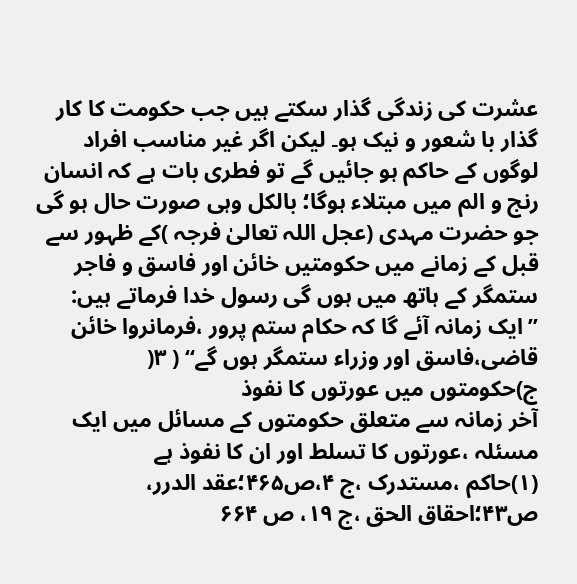عشرت کی زندگی گذار سکتے ہیں جب حکومت کا کار گذار با شعور و نیک ہو۔ لیکن اگر غیر مناسب افراد لوگوں کے حاکم ہو جائیں گے تو فطری بات ہے کہ انسان رنج و الم میں مبتلاء ہوگا؛ بالکل وہی صورت حال ہو گی جو حضرت مہدی (عجل اللہ تعالیٰ فرجہ )کے ظہور سے قبل کے زمانے میں حکومتیں خائن اور فاسق و فاجر ستمگر کے ہاتھ میں ہوں گی رسول خدا فرماتے ہیں: ”ایک زمانہ آئے گا کہ حکام ستم پرور ،فرمانروا خائن قاضی،فاسق اور وزراء ستمگر ہوں گے“ ( ۳(
ج)حکومتوں میں عورتوں کا نفوذ
آخر زمانہ سے متعلق حکومتوں کے مسائل میں ایک مسئلہ ،عورتوں کا تسلط اور ان کا نفوذ ہے
(۱)حاکم ،مستدرک ،ج ۴،ص۴۶۵؛عقد الدرر، ص۴۳؛احقاق الحق ،ج ۱۹، ص ۶۶۴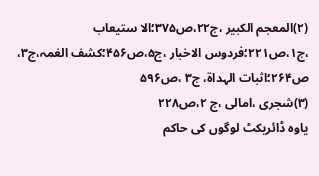(۲)المعجم الکبیر ،ج۲۲،ص۳۷۵؛الا ستیعاب ،ج۱،ص۲۲۱؛فردوس الاخبار ،ج۵،ص۴۵۶؛کشف الغمہ،ج۳، ص۲۶۴؛اثبات الہداة، ج۳ ،ص۵۹۶
(۳)شجری ،امالی ،ج ۲،ص۲۲۸
یاوہ ڈائریکٹ لوگوں کی حاکم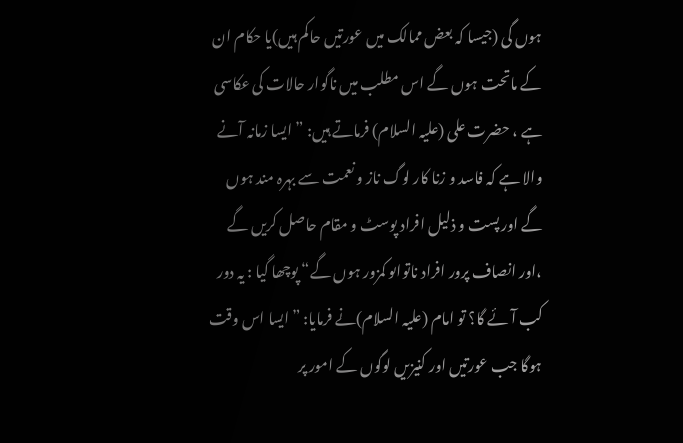ہوں گی (جیسا کہ بعض ممالک میں عورتیں حاکم ہیں)یا حکام ان کے ماتحت ہوں گے اس مطلب میں ناگوار حالات کی عکاسی ہے ، حضرت علی (علیہ السلام) فرماتے ہیں: ” ایسا زمانہ آنے والا ہے کہ فاسد و زنا کار لوگ ناز و نعمت سے بہرہ مند ہوں گے اور پست و ذلیل افراد پوسٹ و مقام حاصل کریں گے ،اور انصاف پرور افراد ناتواںو کمزور ہوں گے“ پوچھا گیا : یہ دور کب آئے گا؟ تو امام (علیہ السلام)نے فرمایا: ”ایسا اس وقت ہوگا جب عورتیں اور کنیزیں لوگوں کے امور پر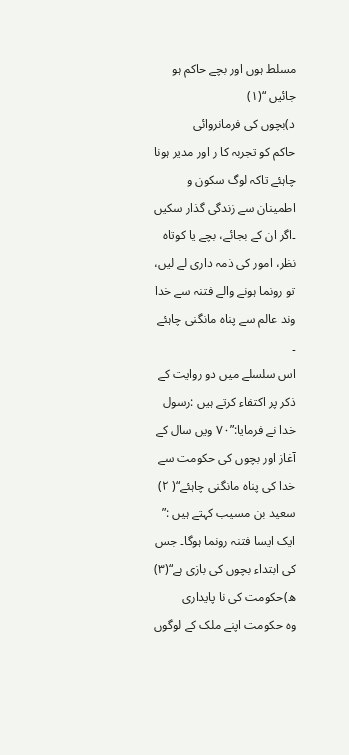مسلط ہوں اور بچے حاکم ہو جائیں “(۱)
د)بچوں کی فرمانروائی
حاکم کو تجربہ کا ر اور مدیر ہونا چاہئے تاکہ لوگ سکون و اطمینان سے زندگی گذار سکیں ۔اگر ان کے بجائے، بچے یا کوتاہ نظر، امور کی ذمہ داری لے لیں، تو رونما ہونے والے فتنہ سے خدا وند عالم سے پناہ مانگنی چاہئے ۔
اس سلسلے میں دو روایت کے ذکر پر اکتفاء کرتے ہیں :رسول خدا نے فرمایا:”۷۰ ویں سال کے آغاز اور بچوں کی حکومت سے خدا کی پناہ مانگنی چاہئے“( ۲)
سعید بن مسیب کہتے ہیں :” ایک ایسا فتنہ رونما ہوگا۔ جس کی ابتداء بچوں کی بازی ہے“(۳)
ھ)حکومت کی نا پایداری
وہ حکومت اپنے ملک کے لوگوں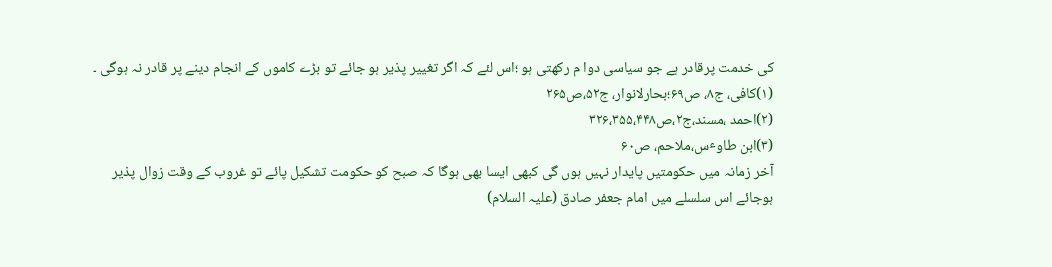کی خدمت پرقادر ہے جو سیاسی دوا م رکھتی ہو ؛اس لئے کہ اگر تغییر پذیر ہو جائے تو بڑے کاموں کے انجام دینے پر قادر نہ ہوگی ۔
(۱)کافی، ج۸، ص۶۹؛بحارلانوار، ج۵۲،ص۲۶۵
(۲)احمد ،مسند،ج۲،ص۳۲۶،۳۵۵،۴۴۸
(۳)ابن طاوٴس،ملاحم، ص۶۰
آخر زمانہ میں حکومتیں پایدار نہیں ہوں گی کبھی ایسا بھی ہوگا کہ صبح کو حکومت تشکیل پائے تو غروب کے وقت زوال پذیر ہوجائے اس سلسلے میں امام جعفر صادق (علیہ السلام)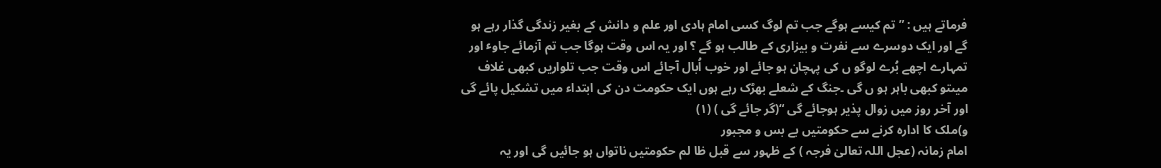فرماتے ہیں : ”تم کیسے ہوگے جب تم لوگ کسی امام ہادی اور علم و دانش کے بغیر زندگی گذار رہے ہو گے اور ایک دوسرے سے نفرت و بیزاری کے طالب ہو گے ؟ اور یہ اس وقت ہوگا جب تم آزمائے جاوٴ اور تمہارے اچھے بُرے لوگو ں کی پہچان ہو جائے اور خوب اُبال آجائے اس وقت جب تلواریں کبھی غلاف میںتو کبھی باہر ہو ں گی ۔جنگ کے شعلے بھڑک رہے ہوں ایک حکومت دن کی ابتداء میں تشکیل پائے گی اور آخر روز میں زوال پذیر ہوجائے گی “(گر جائے گی ) (۱)
و)ملک کا ادارہ کرنے سے حکومتیں بے بس و مجبور
امام زمانہ (عجل اللہ تعالیٰ فرجہ ) کے ظہور سے قبل ظا لم حکومتیں ناتواں ہو جائیں گی اور یہ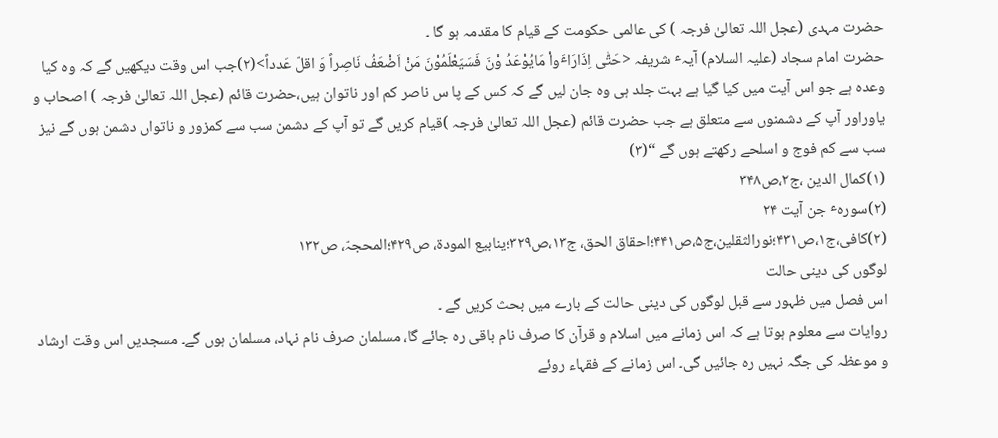حضرت مہدی (عجل اللہ تعالیٰ فرجہ ) کی عالمی حکومت کے قیام کا مقدمہ ہو گا ۔
حضرت امام سجاد (علیہ السلام) آیہٴ شریفہ <حَتّٰی اِذَارَاٴَواْ مَایُوْعَدُ وْنَ فَسَیَعْلَمُوْنَ مَنْ اَضْعَفُ نَاصِراً وَ اقلّ عَدداً>(۲)جب اس وقت دیکھیں گے کہ وہ کیا وعدہ ہے جو اس آیت میں کیا گیا ہے بہت جلد ہی وہ جان لیں گے کہ کس کے پا س ناصر کم اور ناتوان ہیں،حضرت قائم (عجل اللہ تعالیٰ فرجہ ) اصحاب و یاوراور آپ کے دشمنوں سے متعلق ہے جب حضرت قائم (عجل اللہ تعالیٰ فرجہ )قیام کریں گے تو آپ کے دشمن سب سے کمزور و ناتواں دشمن ہوں گے نیز سب سے کم فوج و اسلحے رکھتے ہوں گے “(۳)
(۱)کمال الدین ،ج۲،ص۳۴۸
(۲)سورہٴ جن آیت ۲۴
(۲)کافی،ج۱،ص۴۳۱؛نورالثقلین،ج۵،ص۴۴۱؛احقاق الحق، ج۱۳،ص۳۲۹؛ینابیع المودة، ص۴۲۹؛المحجہّ، ص۱۳۲
لوگوں کی دینی حالت
اس فصل میں ظہور سے قبل لوگوں کی دینی حالت کے بارے میں بحث کریں گے ۔
روایات سے معلوم ہوتا ہے کہ اس زمانے میں اسلام و قرآن کا صرف نام باقی رہ جائے گا، مسلمان صرف نام نہاد، مسلمان ہوں گے۔ مسجدیں اس وقت ارشاد و موعظہ کی جگہ نہیں رہ جائیں گی۔ اس زمانے کے فقہاء روئے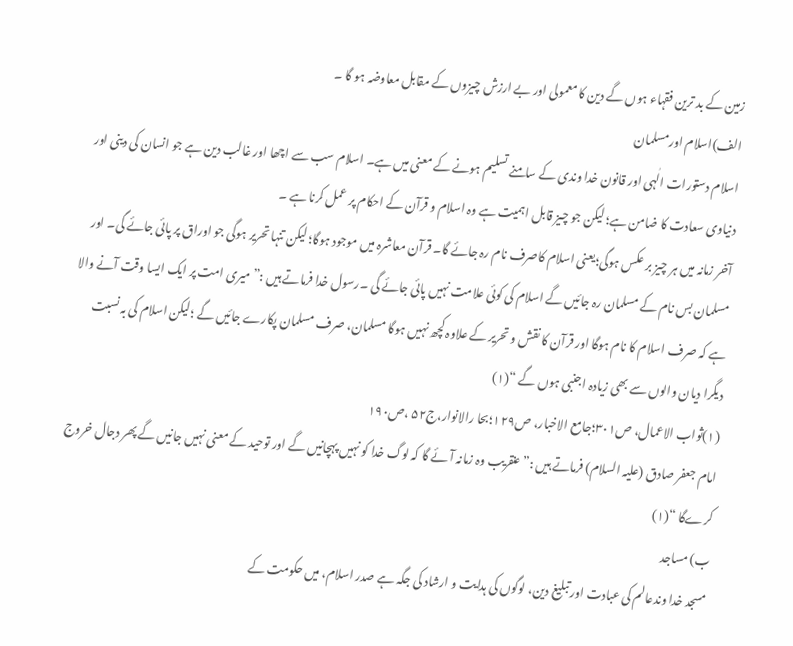زمین کے بد ترین فقہاء ہوں گے دین کا معمولی اور بے ارزش چیزوں کے مقابل معاوضہ ہو گا ۔
الف)اسلام اورمسلمان
اسلام دستورات الٰہی اور قانون خدا وندی کے سامنے تسلیم ہونے کے معنی میں ہے۔ اسلام سب سے اچھا اور غالب دین ہے جو انسان کی دینی اور دنیاوی سعادت کا ضامن ہے؛ لیکن جو چیز قابل اہمیت ہے وہ اسلام و قرآن کے احکام پر عمل کرنا ہے ۔
آخر زمانہ میں ہر چیز بر عکس ہوگی؛یعنی اسلام کاصرف نام رہ جائے گا۔ قرآن معاشرہ میں موجود ہوگا؛ لیکن تنہا تحریر ہوگی جو اوراق پر پائی جائے گی۔ اور مسلمان بس نام کے مسلمان رہ جائیں گے اسلام کی کوئی علامت نہیں پائی جائے گی ۔رسول خدا فرماتے ہیں :” میری امت پر ایک ایسا وقت آنے والا ہے کہ صرف اسلام کا نام ہوگا اور قرآن کا نقش و تحریر کے علاوہ کچھ نہیں ہوگا مسلمان، صرف مسلمان پکارے جائیں گے ؛لیکن اسلام کی بہ نسبت دیگرا دیان والوں سے بھی زیادہ اجنبی ہوں گے “(۱)
(۱)ثواب الاعمال، ص۳۰۱؛جامع الاخبار، ص۱۲۹؛بحا رالانوار،ج۵۲ ،ص۱۹۰
امام جعفر صادق (علیہ السلام) فرماتے ہیں :” عنقریب وہ زمانہ آئے گا کہ لوگ خدا کو نہیں پہچانیں گے اور توحید کے معنی نہیں جانیں گے پھر دجال خروج کرےگا “(۱)
ب) مساجد
مسجد خدا وندعالم کی عبادت اور تبلیغ دین، لوگوں کی ہدایت و ارشاد کی جگہ ہے صدر اسلام، میں حکومت کے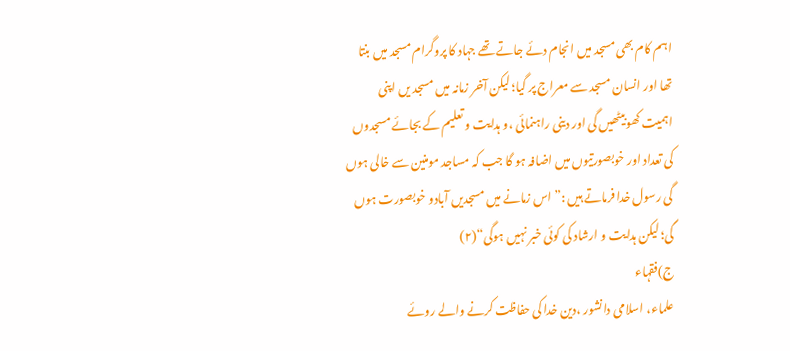اہم کام بھی مسجد میں انجام دئے جاتے تھے جہاد کا پروگرام مسجد میں بنتا تھا اور انسان مسجد سے معراج پر گیا؛ لیکن آخر زمانہ میں مسجد یں اپنی اہمیت کھوبیٹھیں گی اور دینی راہنمائی ،و ہدایت و تعلیم کے بجائے مسجدوں کی تعداد اور خوبصورتیوں میں اضافہ ہو گا جب کہ مساجد مومنین سے خالی ہوں گی رسول خدا فرماتے ہیں :” اس زمانے میں مسجدیں آبادو خوبصورت ہوں گی؛ لیکن ہدایت و ارشاد کی کوئی خبر نہیں ہوگی“(۲)
ج)فقہاء
علماء، اسلامی دانشور ،دین خدا کی حفاظت کرنے والے روئے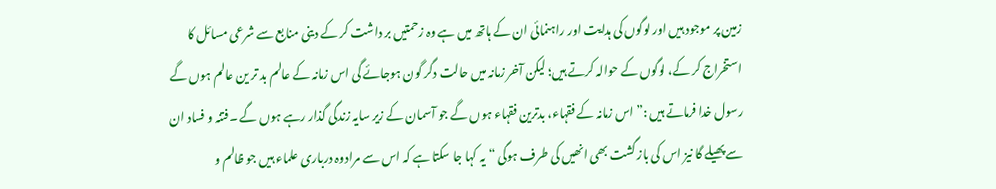زمین پر موجود ہیں اور لوگوں کی ہدایت اور راہنمائی ان کے ہاتھ میں ہے وہ زحمتیں بر داشت کر کے دینی منابع سے شرعی مسائل کا استخراج کر کے، لوگوں کے حوالہ کرتے ہیں؛ لیکن آخر زمانہ میں حالت دگر گون ہوجائے گی اس زمانہ کے عالم بد تر ین عالم ہوں گے رسول خدا فرماتے ہیں :” اس زمانہ کے فقہاء، بدترین فقہاء ہوں گے جو آسمان کے زیر سایہ زندگی گذار رہے ہوں گے ۔فتنہ و فساد ان سے پھیلے گا نیز اس کی باز گشت بھی انھیں کی طرف ہوگی “یہ کہا جا سکتا ہے کہ اس سے مرادوہ درباری علماء ہیں جو ظالم و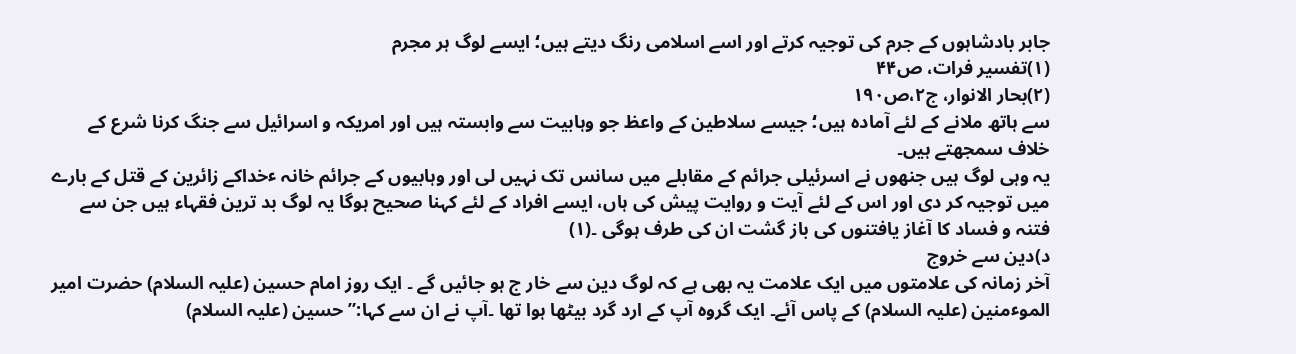جابر بادشاہوں کے جرم کی توجیہ کرتے اور اسے اسلامی رنگ دیتے ہیں؛ ایسے لوگ ہر مجرم
(۱)تفسیر فرات، ص۴۴
(۲)بحار الانوار، ج۲،ص۱۹۰
سے ہاتھ ملانے کے لئے آمادہ ہیں؛ جیسے سلاطین کے واعظ جو وہابیت سے وابستہ ہیں اور امریکہ و اسرائیل سے جنگ کرنا شرع کے خلاف سمجھتے ہیں۔
یہ وہی لوگ ہیں جنھوں نے اسرئیلی جرائم کے مقابلے میں سانس تک نہیں لی اور وہابیوں کے جرائم خانہ ٴخداکے زائرین کے قتل کے بارے میں توجیہ کر دی اور اس کے لئے آیت و روایت پیش کی ہاں، ایسے افراد کے لئے کہنا صحیح ہوگا یہ لوگ بد ترین فقہاء ہیں جن سے فتنہ و فساد کا آغاز یافتنوں کی باز گشت ان کی طرف ہوگی ۔(۱)
د)دین سے خروج
آخر زمانہ کی علامتوں میں ایک علامت یہ بھی ہے کہ لوگ دین سے خار ج ہو جائیں گے ۔ ایک روز امام حسین (علیہ السلام) حضرت امیر الموٴمنین (علیہ السلام) کے پاس آئے۔ ایک گروہ آپ کے ارد گرد بیٹھا ہوا تھا ۔آپ نے ان سے کہا:” حسین (علیہ السلام)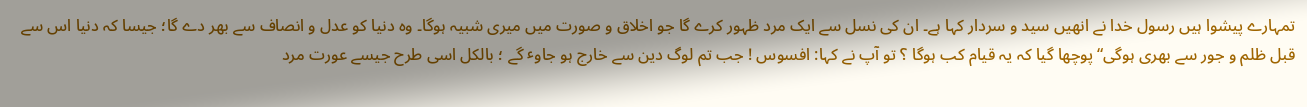تمہارے پیشوا ہیں رسول خدا نے انھیں سید و سردار کہا ہے۔ ان کی نسل سے ایک مرد ظہور کرے گا جو اخلاق و صورت میں میری شبیہ ہوگا۔ وہ دنیا کو عدل و انصاف سے بھر دے گا؛ جیسا کہ دنیا اس سے قبل ظلم و جور سے بھری ہوگی“ پوچھا گیا کہ یہ قیام کب ہوگا ؟ تو آپ نے کہا: افسوس ! جب تم لوگ دین سے خارج ہو جاوٴ گے ؛ بالکل اسی طرح جیسے عورت مرد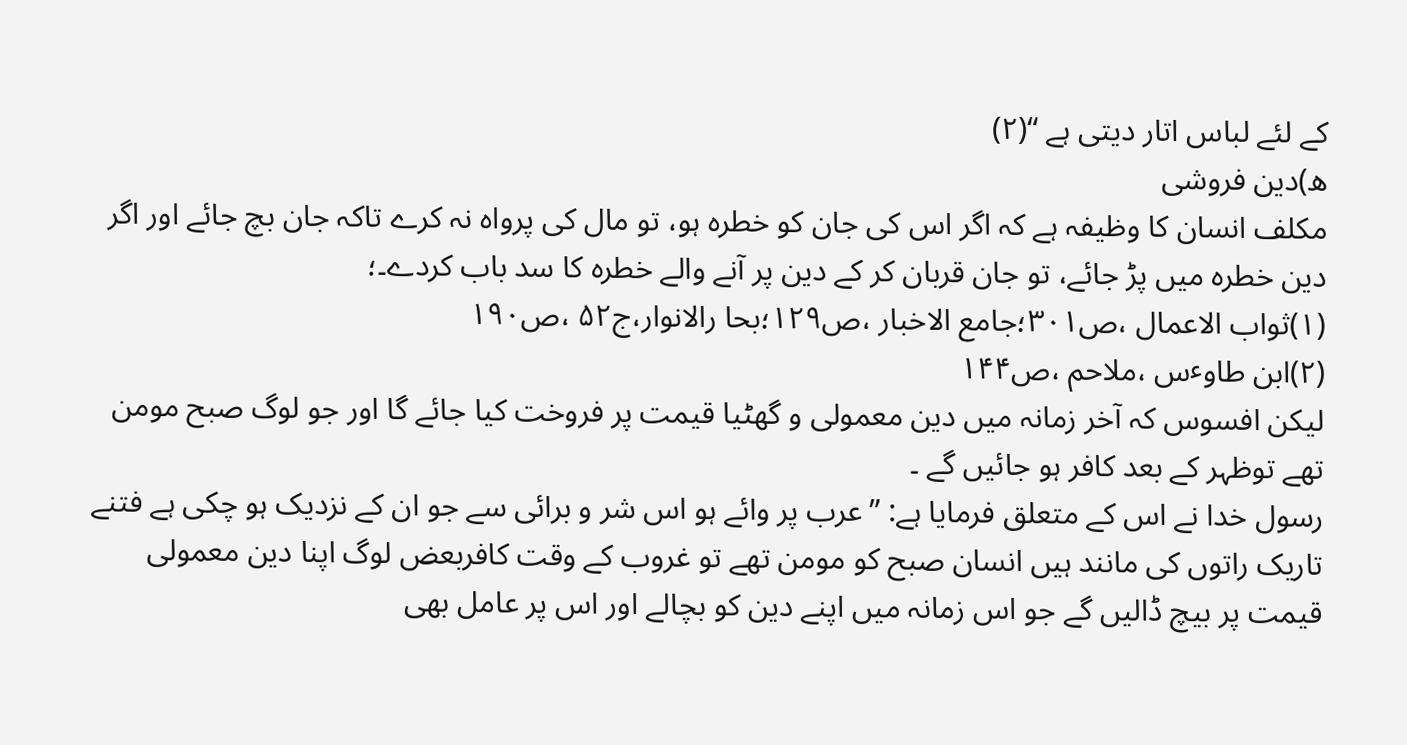کے لئے لباس اتار دیتی ہے “(۲)
ھ)دین فروشی
مکلف انسان کا وظیفہ ہے کہ اگر اس کی جان کو خطرہ ہو، تو مال کی پرواہ نہ کرے تاکہ جان بچ جائے اور اگر دین خطرہ میں پڑ جائے، تو جان قربان کر کے دین پر آنے والے خطرہ کا سد باب کردے۔؛
(۱)ثواب الاعمال ،ص۳۰۱؛جامع الاخبار ،ص۱۲۹؛بحا رالانوار،ج۵۲ ،ص۱۹۰
(۲)ابن طاوٴس ،ملاحم ،ص۱۴۴
لیکن افسوس کہ آخر زمانہ میں دین معمولی و گھٹیا قیمت پر فروخت کیا جائے گا اور جو لوگ صبح مومن تھے توظہر کے بعد کافر ہو جائیں گے ۔
رسول خدا نے اس کے متعلق فرمایا ہے: ”عرب پر وائے ہو اس شر و برائی سے جو ان کے نزدیک ہو چکی ہے فتنے تاریک راتوں کی مانند ہیں انسان صبح کو مومن تھے تو غروب کے وقت کافربعض لوگ اپنا دین معمولی قیمت پر بیچ ڈالیں گے جو اس زمانہ میں اپنے دین کو بچالے اور اس پر عامل بھی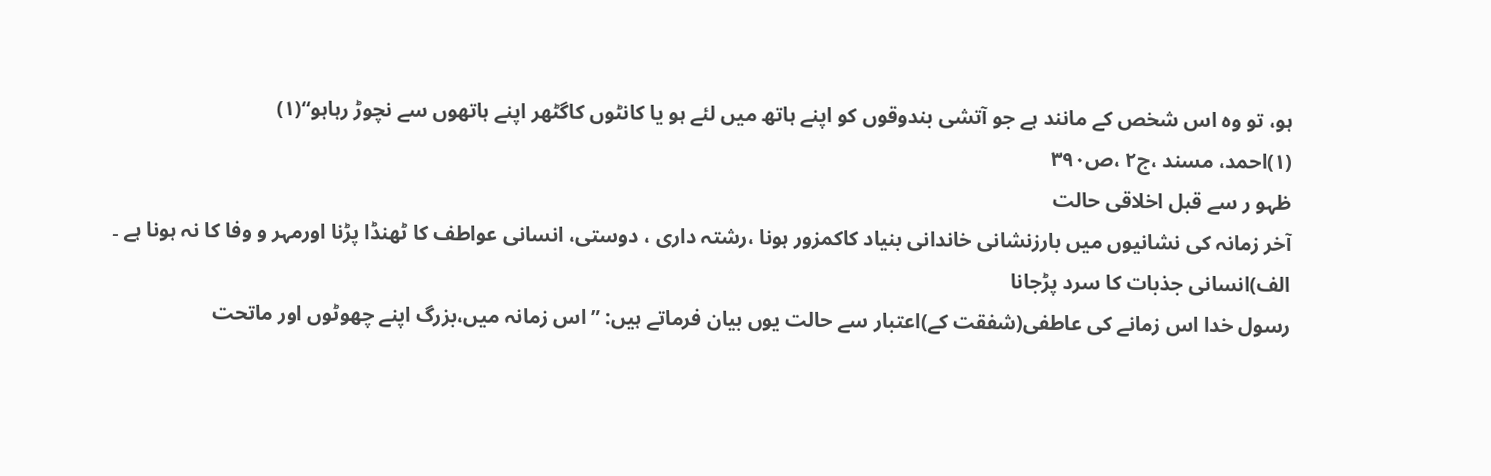ہو، تو وہ اس شخص کے مانند ہے جو آتشی بندوقوں کو اپنے ہاتھ میں لئے ہو یا کانٹوں کاگٹھر اپنے ہاتھوں سے نچوڑ رہاہو“(۱)
(۱)احمد، مسند ،ج۲ ،ص۳۹۰
ظہو ر سے قبل اخلاقی حالت
آخر زمانہ کی نشانیوں میں بارزنشانی خاندانی بنیاد کاکمزور ہونا ،رشتہ داری ، دوستی، انسانی عواطف کا ٹھنڈا پڑنا اورمہر و وفا کا نہ ہونا ہے ۔
الف)انسانی جذبات کا سرد پڑجانا
رسول خدا اس زمانے کی عاطفی(شفقت کے)اعتبار سے حالت یوں بیان فرماتے ہیں: ”اس زمانہ میں،بزرگ اپنے چھوٹوں اور ماتحت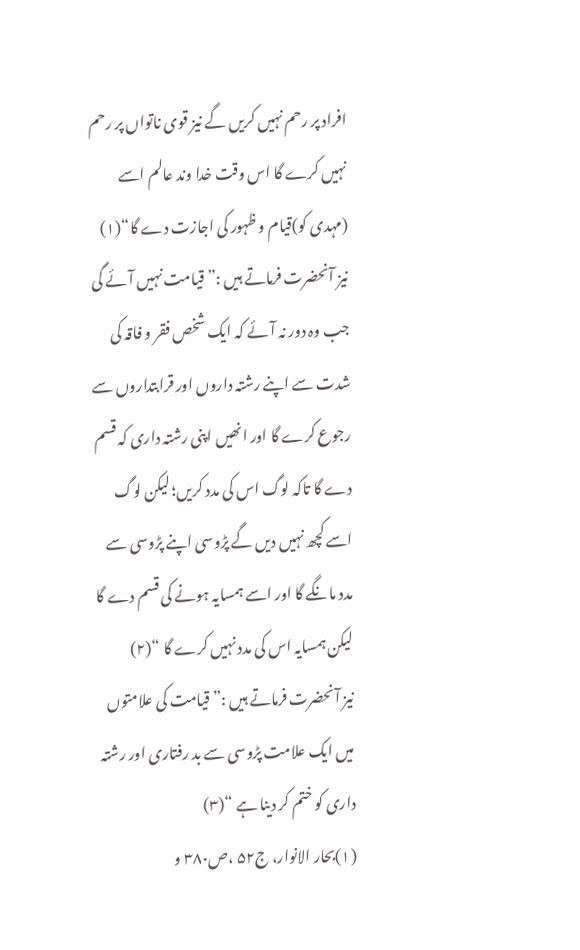افراد پر رحم نہیں کریں گے نیز قوی ناتواں پر رحم نہیں کرے گا اس وقت خدا وند عالم اسے (مہدی کو)قیام و ظہور کی اجازت دے گا“(۱)
نیز آنحضرت فرماتے ہیں :” قیامت نہیں آئے گی جب وہ دور نہ آئے کہ ایک شخص فقر و فاقہ کی شدت سے اپنے رشتہ داروں اور قرابتداروں سے رجوع کرے گا اور انھیں اپنی رشتہ داری کہ قسم دے گا تاکہ لوگ اس کی مدد کریں؛ لیکن لوگ اسے کچھ نہیں دیں گے پڑوسی اپنے پڑوسی سے مدد مانگے گا اور اسے ہمسایہ ہونے کی قسم دے گا لیکن ہمسایہ اس کی مدد نہیں کرے گا “(۲)
نیز آنحضرت فرماتے ہیں :” قیامت کی علامتوں میں ایک علامت پڑوسی سے بد رفتاری اور رشتہ داری کو ختم کر دینا ہے “(۳)
(۱)بحار الانوار، ج۵۲ ،ص۳۸۰ و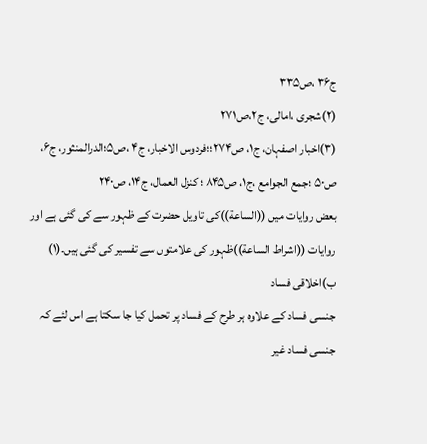ج۳۶ ،ص۳۳۵
(۲)شجری ،امالی، ج۲،ص۲۷۱
(۳)اخبار اصفہان، ج۱، ص۲۷۴؛؛فردوس الاخبار، ج۴ ،ص۵؛الدرالمنثور، ج۶، ص۵۰ ؛جمع الجوامع ،ج۱، ص۸۴۵ ؛ کنزل العمال، ج۱۴، ص۲۴۰
بعض روایات میں ((الساعة))کی تاویل حضرت کے ظہور سے کی گئی ہے اور روایات ((اشراط الساعة))ظہور کی علامتوں سے تفسیر کی گئی ہیں۔(۱)
ب)اخلاقی فساد
جنسی فساد کے علاوہ ہر طرح کے فساد پر تحمل کیا جا سکتا ہے اس لئے کہ جنسی فساد غیر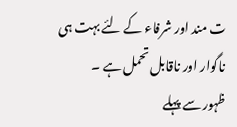ت مند اور شرفاء کے لئے بہت ہی ناگوار اور ناقابل تحمل ہے ۔
ظہور سے پہلے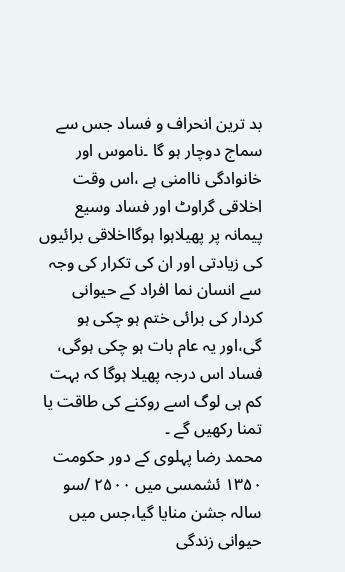بد ترین انحراف و فساد جس سے سماج دوچار ہو گا ۔ناموس اور خانوادگی ناامنی ہے ،اس وقت اخلاقی گراوٹ اور فساد وسیع پیمانہ پر پھیلاہوا ہوگااخلاقی برائیوں کی زیادتی اور ان کی تکرار کی وجہ سے انسان نما افراد کے حیوانی کردار کی برائی ختم ہو چکی ہو گی،اور یہ عام بات ہو چکی ہوگی، فساد اس درجہ پھیلا ہوگا کہ بہت کم ہی لوگ اسے روکنے کی طاقت یا تمنا رکھیں گے ۔
محمد رضا پہلوی کے دور حکومت ۱۳۵۰ ئشمسی میں ۲۵۰۰ /سو سالہ جشن منایا گیا،جس میں حیوانی زندگی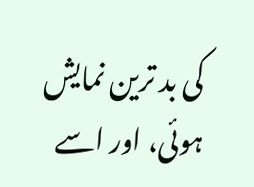کی بد ترین نمایش ہوئی، اور اسے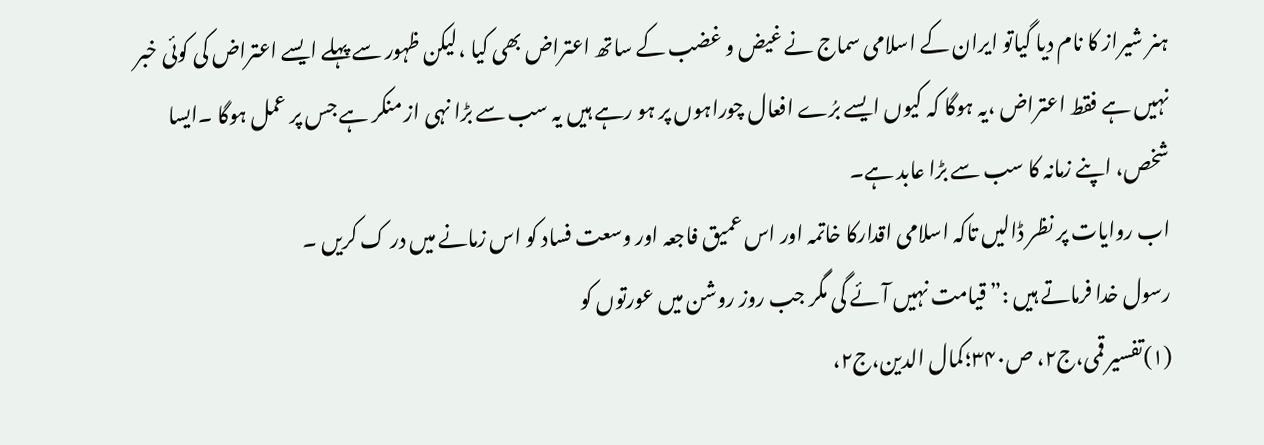ہنر شیراز کا نام دیا گیاتو ایران کے اسلامی سماج نے غیض و غضب کے ساتھ اعتراض بھی کیا ،لیکن ظہور سے پہلے ایسے اعتراض کی کوئی خبر نہیں ہے فقط اعتراض ،یہ ہوگا کہ کیوں ایسے برُے افعال چوراہوں پر ہو رہے ہیں یہ سب سے بڑا نہی از منکر ہے جس پر عمل ہوگا ۔ایسا شخص، اپنے زمانہ کا سب سے بڑا عابد ہے۔
اب روایات پر نظر ڈالیں تاکہ اسلامی اقدارکا خاتمہ اور اس عمیق فاجعہ اور وسعت فساد کو اس زمانے میں در ک کریں ۔
رسول خدا فرماتے ہیں :” قیامت نہیں آئے گی مگر جب روز روشن میں عورتوں کو
(۱)تفسیر قمی،ج۲، ص۳۴۰؛کمال الدین،ج۲،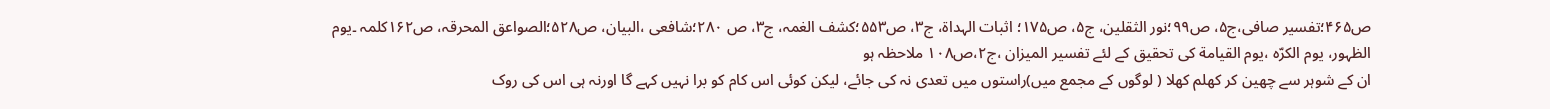ص۴۶۵؛تفسیر صافی،ج۵، ص۹۹؛نور الثقلین، ج۵، ص۱۷۵؛ اثبات الہداة، ج۳، ص۵۵۳؛کشف الغمہ، ج۳، ص ۲۸۰؛شافعی ،البیان، ص۵۲۸؛الصواعق المحرقہ، ص۱۶۲کلمہ ۔یوم الظہور، یوم الکرّہ ،یوم القیامة کی تحقیق کے لئے تفسیر المیزان ،ج۲،ص۱۰۸ ملاحظہ ہو
ان کے شوہر سے چھین کر کھلم کھلا ( لوگوں کے مجمع میں)راستوں میں تعدی نہ کی جائے، لیکن کوئی اس کام کو برا نہیں کہے گا اورنہ ہی اس کی روک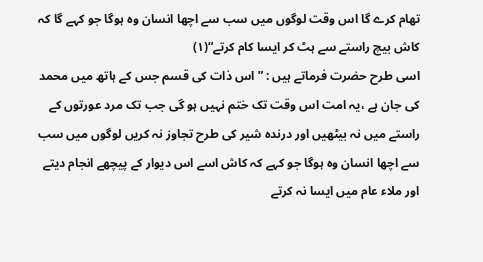تھام کرے گا اس وقت لوگوں میں سب سے اچھا انسان وہ ہوگا جو کہے گا کہ کاش بیچ راستے سے ہٹ کر ایسا کام کرتے“(۱)
اسی طرح حضرت فرماتے ہیں : ”اس ذات کی قسم جس کے ہاتھ میں محمد کی جان ہے ،یہ امت اس وقت تک ختم نہیں ہو گی جب تک مرد عورتوں کے راستے میں نہ بیٹھیں اور درندہ شیر کی طرح تجاوز نہ کریں لوگوں میں سب سے اچھا انسان وہ ہوگا جو کہے کہ کاش اسے اس دیوار کے پیچھے انجام دیتے اور ملاء عام میں ایسا نہ کرتے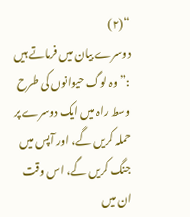“(۲)
دوسرے بیان میں فرماتے ہیں :” وہ لوگ حیوانوں کی طرح وسط راہ میں ایک دوسرے پر حملہ کریں گے، اور آپس میں جنگ کریں گے، اس وقت ان میں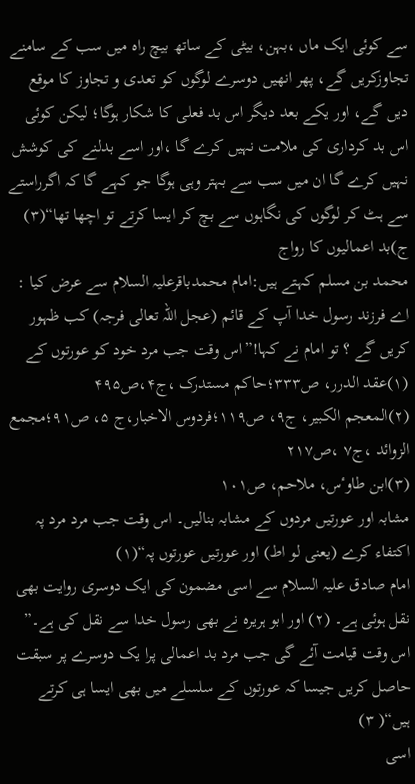سے کوئی ایک ماں ،بہن، بیٹی کے ساتھ بیچ راہ میں سب کے سامنے تجاوزکریں گے، پھر انھیں دوسرے لوگوں کو تعدی و تجاوز کا موقع دیں گے، اور یکے بعد دیگر اس بد فعلی کا شکار ہوگا؛ لیکن کوئی اس بد کرداری کی ملامت نہیں کرے گا ،اور اسے بدلنے کی کوشش نہیں کرے گا ان میں سب سے بہتر وہی ہوگا جو کہے گا کہ اگرراستے سے ہٹ کر لوگوں کی نگاہوں سے بچ کر ایسا کرتے تو اچھا تھا“(۳)
ج)بد اعمالیوں کا رواج
محمد بن مسلم کہتے ہیں:امام محمدباقرعلیہ السلام سے عرض کیا : اے فرزند رسول خدا آپ کے قائم (عجل اللہ تعالی فرجہ) کب ظہور کریں گے ؟ تو امام نے کہا!”اس وقت جب مرد خود کو عورتوں کے
(۱)عقد الدرر، ص۳۳۳؛حاکم مستدرک ،ج۴،ص۴۹۵
(۲)المعجم الکبیر، ج۹، ص۱۱۹؛فردوس الاخبار،ج ۵، ص۹۱؛مجمع الزوائد ،ج۷ ،ص۲۱۷
(۳)ابن طاوٴس، ملاحم، ص۱۰۱
مشابہ اور عورتیں مردوں کے مشابہ بنالیں۔ اس وقت جب مرد مرد پہ اکتفاء کرے (یعنی لو اط) اور عورتیں عورتوں پہ“(۱)
امام صادق علیہ السلام سے اسی مضمون کی ایک دوسری روایت بھی نقل ہوئی ہے۔ (۲) اور ابو ہریرہ نے بھی رسول خدا سے نقل کی ہے۔” اس وقت قیامت آئے گی جب مرد بد اعمالی پرا یک دوسرے پر سبقت حاصل کریں جیسا کہ عورتوں کے سلسلے میں بھی ایسا ہی کرتے ہیں“( ۳)
اسی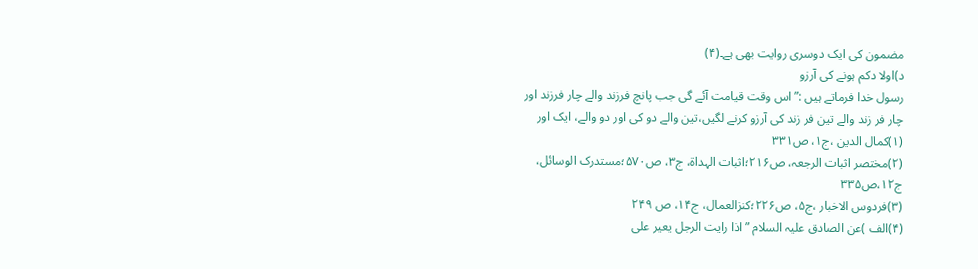مضمون کی ایک دوسری روایت بھی ہے۔(۴)
د)اولا دکم ہونے کی آرزو
رسول خدا فرماتے ہیں :” اس وقت قیامت آئے گی جب پانچ فرزند والے چار فرزند اور چار فر زند والے تین فر زند کی آرزو کرنے لگیں،تین والے دو کی اور دو والے، ایک اور
(۱)کمال الدین ،ج۱، ص۳۳۱
(۲)مختصر اثبات الرجعہ، ص۲۱۶؛اثبات الہداة، ج۳، ص۵۷۰؛مستدرک الوسائل، ج۱۲،ص۳۳۵
(۳)فردوس الاخبار ،ج۵، ص۲۲۶؛کنزالعمال، ج۱۴، ص ۲۴۹
(۴)الف )عن الصادق علیہ السلام ”اذا رایت الرجل یعیر علی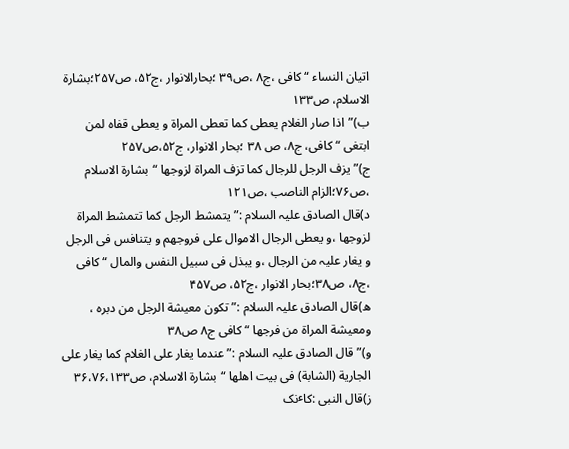اتیان النساء “کافی ،ج۸ ،ص۳۹ ؛بحارالانوار ،ج۵۲، ص۲۵۷؛بشارة الاسلام، ص۱۳۳
ب)”اذا صار الغلام یعطی کما تعطی المراة و یعطی قفاہ لمن ابتغی “کافی، ج۸، ص ۳۸ ؛بحار الانوار، ج۵۲،ص۲۵۷
ج)”یزف الرجل للرجال کما تزف المراة لزوجھا “بشارة الاسلام ،ص۷۶؛الزام الناصب ،ص۱۲۱
د)قال الصادق علیہ السلام :”یتمشط الرجل کما تتمشط المراة لزوجھا ،و یعطی الرجال الاموال علی فروجھم و یتنافس فی الرجل و یغار علیہ من الرجال ،و یبذل فی سبیل النفس والمال “کافی ،ج۸، ص۳۸؛بحار الانوار ،ج۵۲، ص۴۵۷
ھ)قال الصادق علیہ السلام :”تکون معیشة الرجل من دبرہ ، ومعیشة المراة من فرجھا “کافی ج۸ ص۳۸
و)”قال الصادق علیہ السلام :”عندما یغار علی الغلام کما یغار علی الجاریة (الشابة) فی بیت اھلھا “بشارة الاسلام، ص۳۶،۷۶،۱۳۳
ز)قال النبی :کاٴنک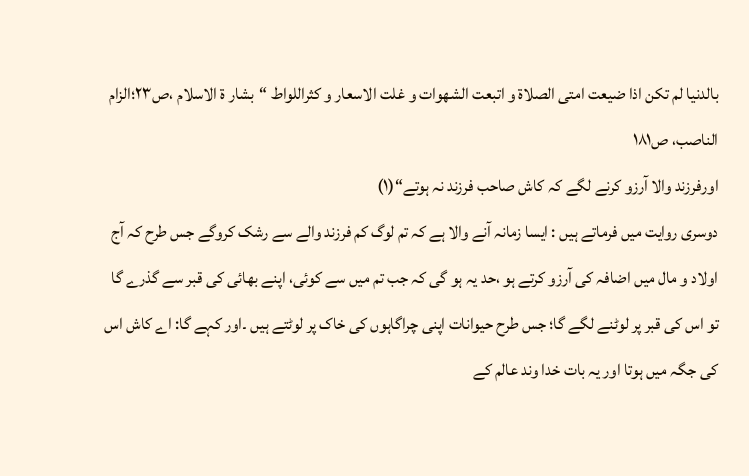بالدنیا لم تکن اذا ضیعت امتی الصلاة و اتبعت الشھوات و غلت الاسعار و کثراللواط “بشار ة الاسلام ،ص۲۳؛الزام الناصب، ص۱۸۱
اورفرزند والا آرزو کرنے لگے کہ کاش صاحب فرزند نہ ہوتے“(۱)
دوسری روایت میں فرماتے ہیں : ایسا زمانہ آنے والا ہے کہ تم لوگ کم فرزند والے سے رشک کروگے جس طرح کہ آج اولاد و مال میں اضافہ کی آرزو کرتے ہو ،حد یہ ہو گی کہ جب تم میں سے کوئی، اپنے بھائی کی قبر سے گذرے گا تو اس کی قبر پر لوٹنے لگے گا؛ جس طرح حیوانات اپنی چراگاہوں کی خاک پر لوٹتے ہیں ۔اور کہے گا: اے کاش اس کی جگہ میں ہوتا اور یہ بات خدا وند عالم کے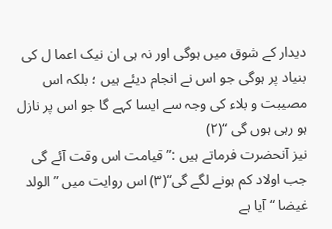دیدار کے شوق میں ہوگی اور نہ ہی ان نیک اعما ل کی بنیاد پر ہوگی جو اس نے انجام دیئے ہیں ؛ بلکہ اس مصیبت و بلاء کی وجہ سے ایسا کہے گا جو اس پر نازل ہو رہی ہوں گی “(۲)
نیز آنحضرت فرماتے ہیں :” قیامت اس وقت آئے گی جب اولاد کم ہونے لگے گی“(۳) اس روایت میں ”الولد غیضا “آیا ہے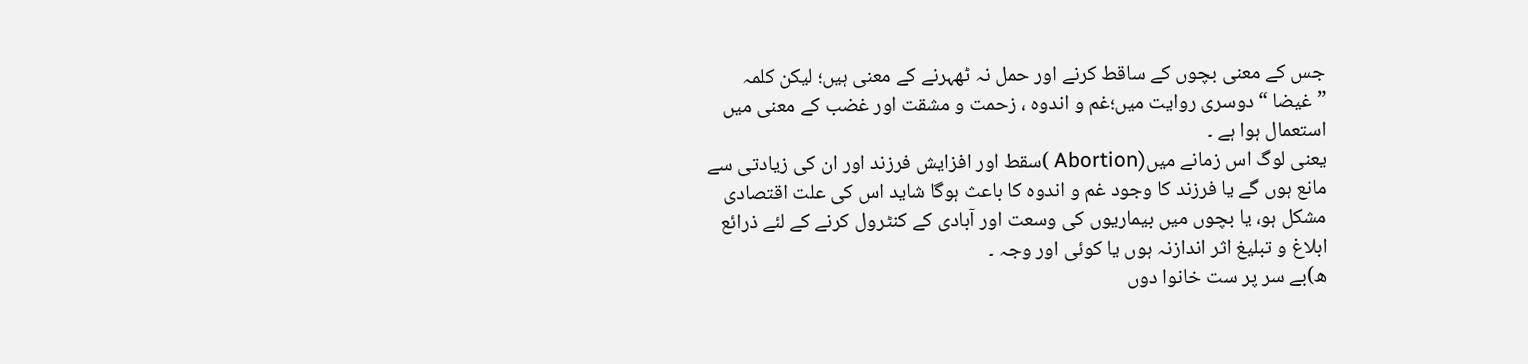جس کے معنی بچوں کے ساقط کرنے اور حمل نہ ٹھہرنے کے معنی ہیں؛ لیکن کلمہ ”غیضا “دوسری روایت میں؛غم و اندوہ ، زحمت و مشقت اور غضب کے معنی میں استعمال ہوا ہے ۔
یعنی لوگ اس زمانے میں(Abortion )سقط اور افزایش فرزند اور ان کی زیادتی سے مانع ہوں گے یا فرزند کا وجود غم و اندوہ کا باعث ہوگا شاید اس کی علت اقتصادی مشکل ہو، یا بچوں میں بیماریوں کی وسعت اور آبادی کے کنٹرول کرنے کے لئے ذرائع ابلاغ و تبلیغ اثر اندازنہ ہوں یا کوئی اور وجہ ۔
ھ)بے سر پر ست خانوا دوں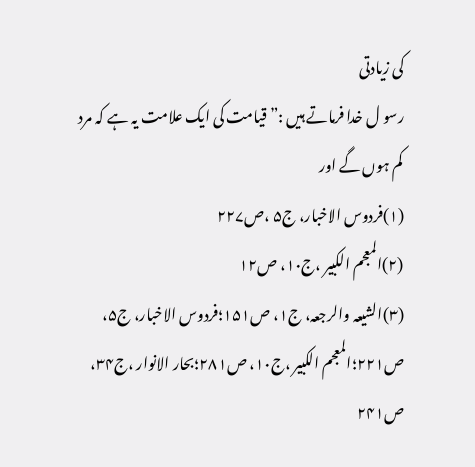کی زیادتی
رسو ل خدا فرماتے ہیں :” قیامت کی ایک علامت یہ ہے کہ مرد کم ہوں گے اور
(۱)فردوس الاخبار، ج۵ ،ص۲۲۷
(۲)المعجم الکبیر ،ج۱۰، ص۱۲
(۳)الشیعہ والرجعہ، ج۱، ص۱۵۱؛فردوس الاخبار، ج۵، ص۲۲۱؛المعجم الکبیر ،ج۱۰، ص۲۸۱؛بحار الانوار ،ج۳۴، ص۲۴۱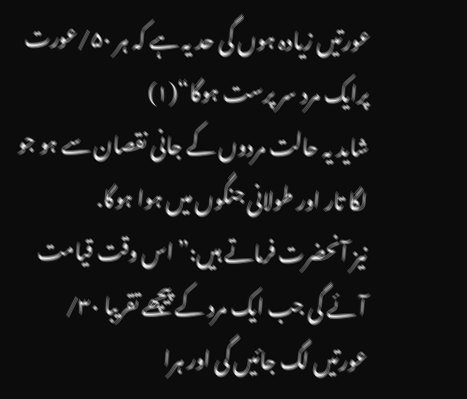عورتیں زیادہ ہوں گی حد یہ ہے کہ ہر ۵۰/عورت پرایک مرد سر پرست ہوگا“(۱)
شاید یہ حالت مردوں کے جانی نقصان سے ہو جو لگا تار اور طولانی جنگوں میں ہوا ہوگا.
نیز آنحضرت فرماتے ہیں:” اس وقت قیامت آئے گی جب ایک مرد کے پیچھے تقریبا ۳۰/ عورتیں لگ جائیں گی اور ہرا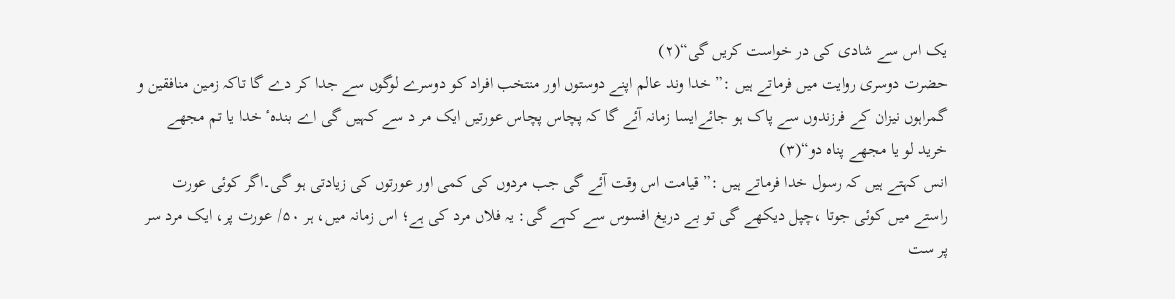یک اس سے شادی کی در خواست کریں گی“(۲)
حضرت دوسری روایت میں فرماتے ہیں :” خدا وند عالم اپنے دوستوں اور منتخب افراد کو دوسرے لوگوں سے جدا کر دے گا تاکہ زمین منافقین و گمراہوں نیزان کے فرزندوں سے پاک ہو جائےایسا زمانہ آئے گا کہ پچاس پچاس عورتیں ایک مر د سے کہیں گی اے بندہٴ خدا یا تم مجھے خرید لو یا مجھے پناہ دو“(۳)
انس کہتے ہیں کہ رسول خدا فرماتے ہیں :” قیامت اس وقت آئے گی جب مردوں کی کمی اور عورتوں کی زیادتی ہو گی۔اگر کوئی عورت راستے میں کوئی جوتا ،چپل دیکھے گی تو بے دریغ افسوس سے کہے گی: یہ فلاں مرد کی ہے؛ اس زمانہ میں، ہر ۵۰/ عورت پر، ایک مرد سر پر ست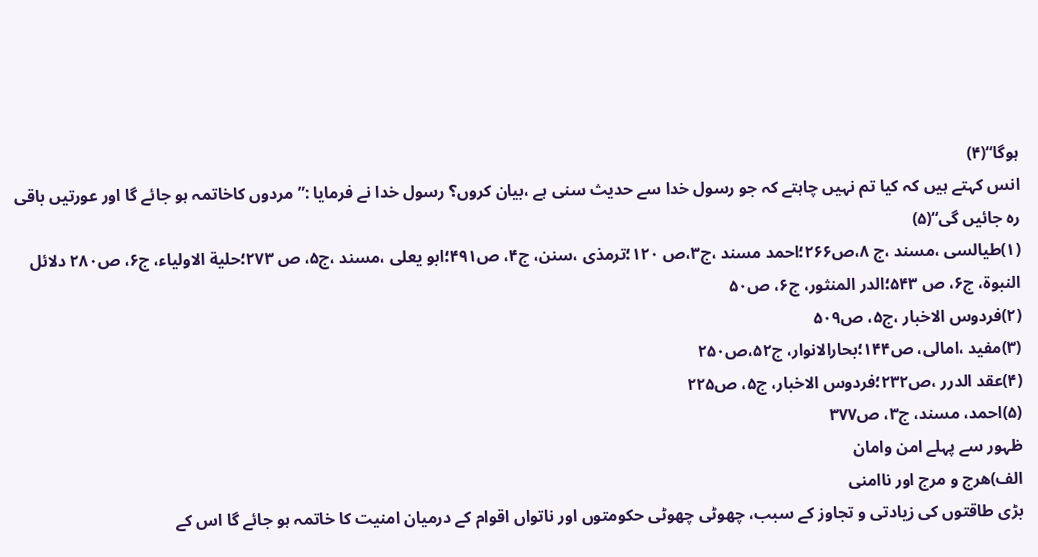ہوگا“(۴)
انس کہتے ہیں کہ کیا تم نہیں چاہتے کہ جو رسول خدا سے حدیث سنی ہے ،بیان کروں؟ رسول خدا نے فرمایا :” مردوں کاخاتمہ ہو جائے گا اور عورتیں باقی رہ جائیں گی“(۵)
(۱)طیالسی ،مسند ،ج ۸،ص۲۶۶؛احمد مسند ،ج۳،ص ۱۲۰؛ترمذی ،سنن، ج۴، ص۴۹۱؛ابو یعلی ،مسند ،ج۵، ص ۲۷۳؛حلیة الاولیاء، ج۶، ص۲۸۰ دلائل النبوة، ج۶، ص ۵۴۳؛الدر المنثور، ج۶، ص۵۰
(۲)فردوس الاخبار ،ج۵، ص۵۰۹
(۳)مفید ،امالی، ص۱۴۴؛بحارالانوار، ج۵۲،ص۲۵۰
(۴)عقد الدرر ،ص۲۳۲؛فردوس الاخبار، ج۵، ص۲۲۵
(۵)احمد، مسند، ج۳، ص۳۷۷
ظہور سے پہلے امن وامان
الف)ھرج و مرج اور ناامنی
بڑی طاقتوں کی زیادتی و تجاوز کے سبب، چھوٹی چھوٹی حکومتوں اور ناتواں اقوام کے درمیان امنیت کا خاتمہ ہو جائے گا اس کے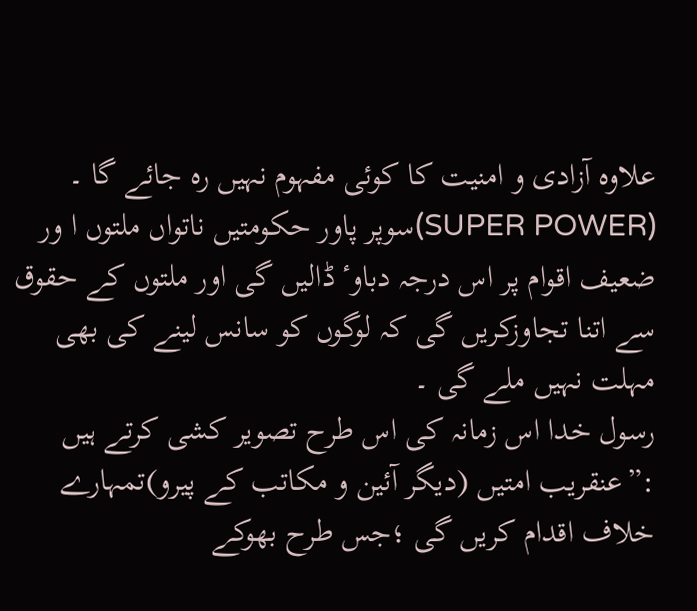علاوہ آزادی و امنیت کا کوئی مفہوم نہیں رہ جائے گا ۔
(SUPER POWER)سوپر پاور حکومتیں ناتواں ملتوں ا ور ضعیف اقوام پر اس درجہ دباوٴ ڈالیں گی اور ملتوں کے حقوق سے اتنا تجاوزکریں گی کہ لوگوں کو سانس لینے کی بھی مہلت نہیں ملے گی ۔
رسول خدا اس زمانہ کی اس طرح تصویر کشی کرتے ہیں :”عنقریب امتیں (دیگر آئین و مکاتب کے پیرو)تمہارے خلاف اقدام کریں گی ؛جس طرح بھوکے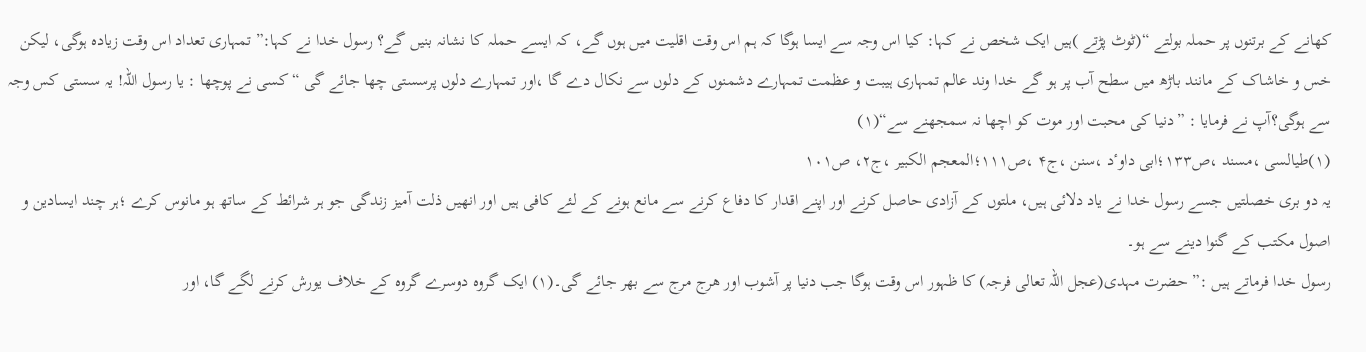کھانے کے برتنوں پر حملہ بولتے “(ٹوٹ پڑتے )ہیں ایک شخص نے کہا: کیا اس وجہ سے ایسا ہوگا کہ ہم اس وقت اقلیت میں ہوں گے، کہ ایسے حملہ کا نشانہ بنیں گے؟ رسول خدا نے کہا:” تمہاری تعداد اس وقت زیادہ ہوگی، لیکن خس و خاشاک کے مانند باڑھ میں سطح آب پر ہو گے خدا وند عالم تمہاری ہیبت و عظمت تمہارے دشمنوں کے دلوں سے نکال دے گا ،اور تمہارے دلوں پرسستی چھا جائے گی “کسی نے پوچھا : یا رسول اللہ! یہ سستی کس وجہ سے ہوگی؟آپ نے فرمایا : ”دنیا کی محبت اور موت کو اچھا نہ سمجھنے سے“(۱)
(۱)طیالسی ،مسند ،ص۱۳۳؛ابی داوٴد ،سنن ،ج۴ ،ص۱۱۱؛المعجم الکبیر ،ج۲، ص۱۰۱
یہ دو بری خصلتیں جسے رسول خدا نے یاد دلائی ہیں، ملتوں کے آزادی حاصل کرنے اور اپنے اقدار کا دفاع کرنے سے مانع ہونے کے لئے کافی ہیں اور انھیں ذلت آمیز زندگی جو ہر شرائط کے ساتھ ہو مانوس کرے ؛ہر چند ایسادین و اصول مکتب کے گنوا دینے سے ہو۔
رسول خدا فرماتے ہیں :” حضرت مہدی(عجل اللہ تعالی فرجہ) کا ظہور اس وقت ہوگا جب دنیا پر آشوب اور ھرج مرج سے بھر جائے گی۔(۱) ایک گروہ دوسرے گروہ کے خلاف یورش کرنے لگے گا، اور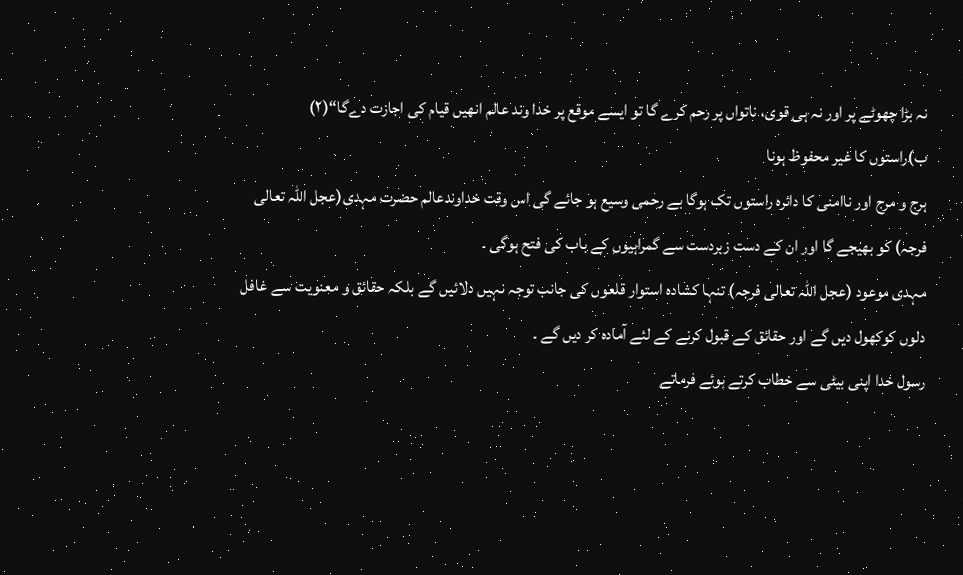نہ بڑا چھوٹے پر اور نہ ہی قوی، ناتواں پر رحم کرے گا تو ایسے موقع پر خدا وند عالم انھیں قیام کی اجازت دےگا“(۲)
ب)راستوں کا غیر محفوظ ہونا
ہرج و مرج اور ناامنی کا دائرہ راستوں تک ہوگا بے رحمی وسیع ہو جائے گی اس وقت خداوندعالم حضرت مہدی(عجل اللہ تعالی فرجہ) کو بھیجے گا اور ان کے دست زبردست سے گمراہیوں کے باب کی فتح ہوگی ۔
مہدی موعود (عجل اللہ تعالی فرجہ) تنہا کشادہ استوار قلعوں کی جانب توجہ نہیں دلائیں گے بلکہ حقائق و معنویت سے غافل دلوں کوکھول دیں گے اور حقائق کے قبول کرنے کے لئے آمادہ کر دیں گے ۔
رسول خدا اپنی بیٹی سے خطاب کرتے ہوئے فرماتے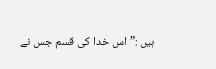ہیں :” اس خدا کی قسم جس نے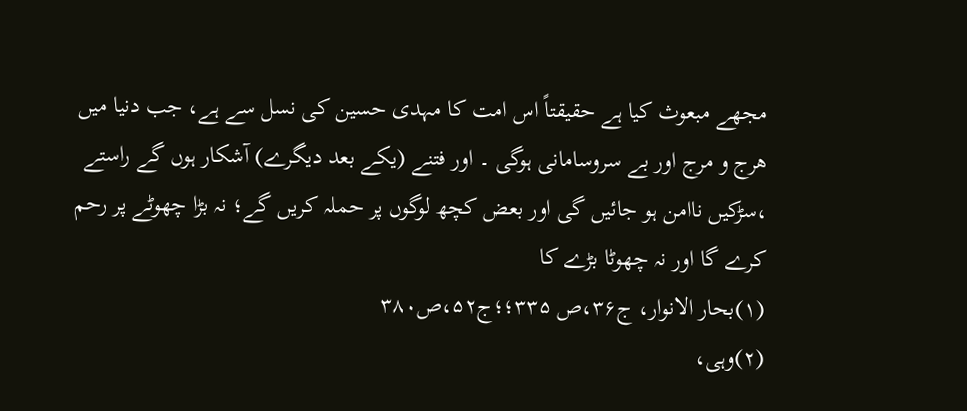مجھے مبعوث کیا ہے حقیقتاً اس امت کا مہدی حسین کی نسل سے ہے، جب دنیا میں ھرج و مرج اور بے سروسامانی ہوگی ۔ اور فتنے (یکے بعد دیگرے) آشکار ہوں گے راستے ،سڑکیں ناامن ہو جائیں گی اور بعض کچھ لوگوں پر حملہ کریں گے؛ نہ بڑا چھوٹے پر رحم کرے گا اور نہ چھوٹا بڑے کا
(۱)بحار الانوار، ج۳۶،ص ۳۳۵؛؛ج۵۲،ص۳۸۰
(۲)وہی،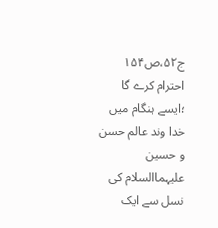ج۵۲،ص۱۵۴
احترام کرے گا ؛ایسے ہنگام میں خدا وند عالم حسن و حسین علیہماالسلام کی نسل سے ایک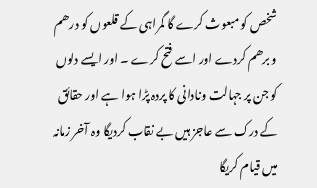شخص کو مبعوث کرے گا گمراہی کے قلعوں کو درھم و برھم کردے اور اسے فتح کرے ۔ اور ایسے دلوں کو جن پر جہالت ونادانی کا پردہ پڑا ہوا ہے اور حقائق کے درک سے عاجز ہیں بے نقاب کردیگا وہ آخر زمانہ میں قیام کریگا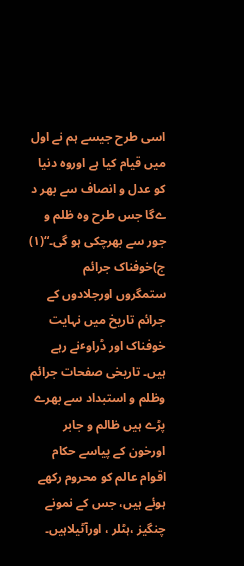اسی طرح جیسے ہم نے اول میں قیام کیا ہے اوروہ دنیا کو عدل و انصاف سے بھر د ےگا جس طرح وہ ظلم و جور سے بھرچکی ہو گی۔“(۱)
ج)خوفناک جرائم
ستمگروں اورجلادوں کے جرائم تاریخ میں نہایت خوفناک اور ڈراوٴنے رہے ہیں۔ تاریخی صفحات جرائم وظلم و استبداد سے بھرے پڑے ہیں ظالم و جابر اورخون کے پیاسے حکام اقوام عالم کو محروم رکھے ہوئے ہیں، جس کے نمونے چنگیز ،ہٹلر ، اورآٹیلاہیں۔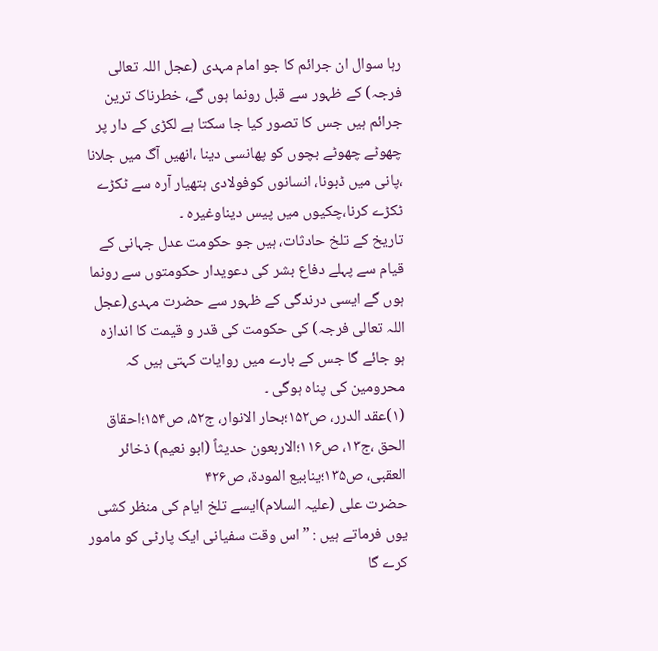رہا سوال ان جرائم کا جو امام مہدی (عجل اللہ تعالی فرجہ) کے ظہور سے قبل رونما ہوں گے، خطرناک ترین جرائم ہیں جس کا تصور کیا جا سکتا ہے لکڑی کے دار پر چھوٹے چھوٹے بچوں کو پھانسی دینا ،انھیں آگ میں جلانا ،پانی میں ڈبونا، انسانوں کوفولادی ہتھیار آرہ سے ٹکڑے ٹکڑے کرنا،چکیوں میں پیس دیناوغیرہ ۔
تاریخ کے تلخ حادثات، ہیں جو حکومت عدل جہانی کے قیام سے پہلے دفاع بشر کی دعویدار حکومتوں سے رونما ہوں گے ایسی درندگی کے ظہور سے حضرت مہدی(عجل اللہ تعالی فرجہ) کی حکومت کی قدر و قیمت کا اندازہ ہو جائے گا جس کے بارے میں روایات کہتی ہیں کہ محرومین کی پناہ ہوگی ۔
(۱)عقد الدرر، ص۱۵۲؛بحار الانوار، ج۵۲، ص۱۵۴؛احقاق الحق ،ج۱۳، ص۱۱۶؛الاربعون حدیثاً (ابو نعیم) ذخائر العقبی، ص۱۳۵؛ینابیع المودة، ص۴۲۶
حضرت علی (علیہ السلام)ایسے تلخ ایام کی منظر کشی یوں فرماتے ہیں : ”اس وقت سفیانی ایک پارٹی کو مامور کرے گا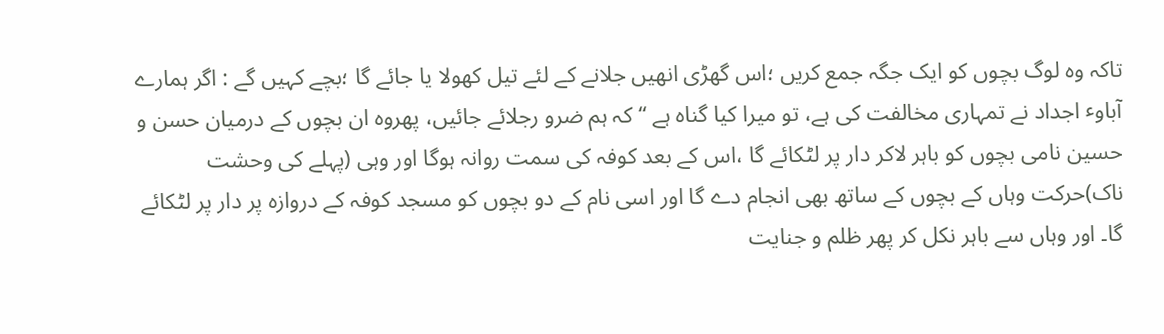تاکہ وہ لوگ بچوں کو ایک جگہ جمع کریں ؛اس گھڑی انھیں جلانے کے لئے تیل کھولا یا جائے گا ؛بچے کہیں گے : اگر ہمارے آباوٴ اجداد نے تمہاری مخالفت کی ہے، تو میرا کیا گناہ ہے “کہ ہم ضرو رجلائے جائیں، پھروہ ان بچوں کے درمیان حسن و حسین نامی بچوں کو باہر لاکر دار پر لٹکائے گا ،اس کے بعد کوفہ کی سمت روانہ ہوگا اور وہی (پہلے کی وحشت ناک)حرکت وہاں کے بچوں کے ساتھ بھی انجام دے گا اور اسی نام کے دو بچوں کو مسجد کوفہ کے دروازہ پر دار پر لٹکائے گا۔ اور وہاں سے باہر نکل کر پھر ظلم و جنایت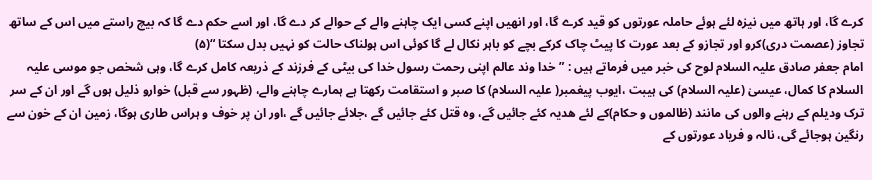کرے گا، اور ہاتھ میں نیزہ لئے ہوئے حاملہ عورتوں کو قید کرے گا، اور انھیں اپنے کسی ایک چاہنے والے کے حوالے کر دے گا، اور اسے حکم دے گا کہ بیچ راستے میں اس کے ساتھ تجاوز (عصمت دری)کرو اور تجازو کے بعد عورت کا پیٹ چاک کرکے بچے کو باہر نکال لے گا کوئی اس ہولناک حالت کو نہیں بدل سکتا “(۵)
امام جعفر صادق علیہ السلام لوح کی خبر میں فرماتے ہیں : ”خدا وند عالم اپنی رحمت رسول خدا کی بیٹی کے فرزند کے ذریعہ کامل کرے گا، وہی شخص جو موسی علیہ السلام کا کمال، عیسیٰ (علیہ السلام) کی ہیبت ،ایوب پیغمبر( علیہ السلام) کا صبر و استقامت رکھتا ہے ہمارے چاہنے والے، (ظہور سے قبل) خوارو ذلیل ہوں گے اور ان کے سر ترک ودیلم کے رہنے والوں کی مانند (ظالموں و حکام)کے لئے ھدیہ کئے جائیں گے، وہ قتل کئے جائیں گے ،جلائے جائیں گے ،اور ان پر خوف و ہراس طاری ہوگا، زمین ان کے خون سے رنگین ہوجائے گی، نالہ و فریاد عورتوں کے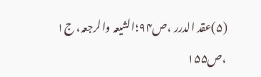(۵)عقد الدرر ،ص۹۴؛الشیعہ والرجعہ، ج۱ ،ص۱۵۵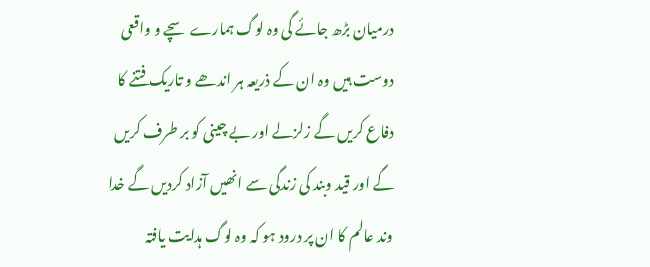درمیان بڑھ جائے گی وہ لوگ ہمارے سچے و واقعی دوست ہیں وہ ان کے ذریعہ ہر اندھے و تاریک فتنے کا دفاع کریں گے زلزلے اور بے چینی کو بر طرف کریں گے اور قید وبند کی زندگی سے انھیں آزاد کردیں گے خدا وند عالم کا ان پر درود ہو کہ وہ لوگ ہدایت یافتہ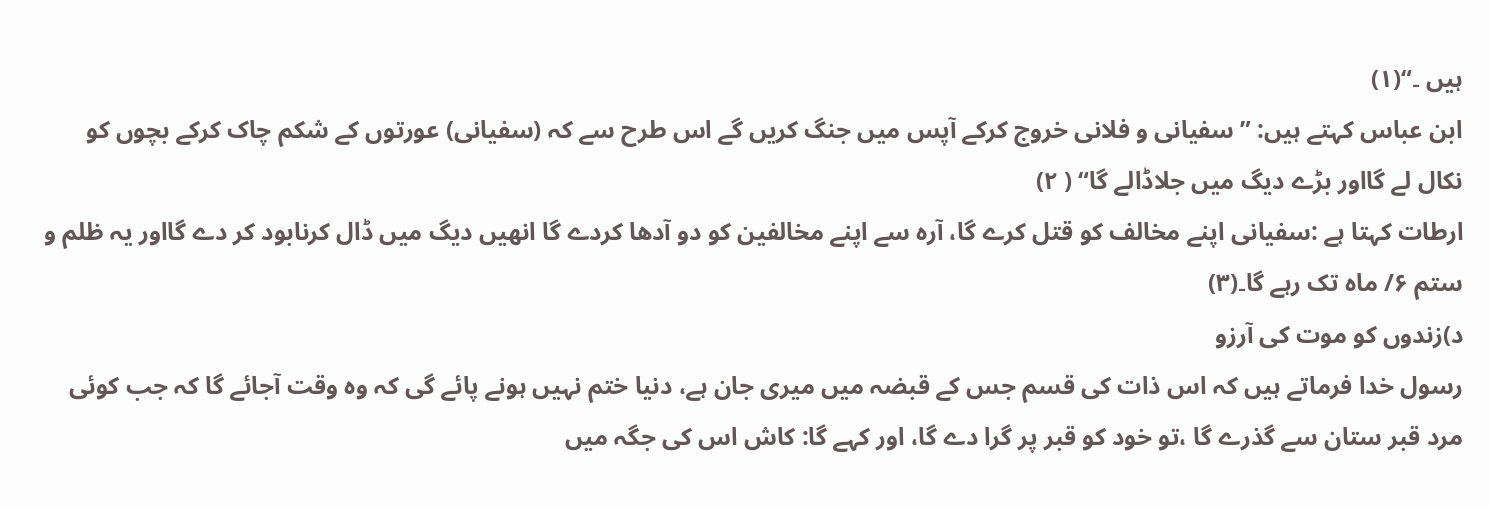ہیں ۔“(۱)
ابن عباس کہتے ہیں: ”سفیانی و فلانی خروج کرکے آپس میں جنگ کریں گے اس طرح سے کہ (سفیانی) عورتوں کے شکم چاک کرکے بچوں کو نکال لے گااور بڑے دیگ میں جلاڈالے گا“ ( ۲)
ارطات کہتا ہے :سفیانی اپنے مخالف کو قتل کرے گا، آرہ سے اپنے مخالفین کو دو آدھا کردے گا انھیں دیگ میں ڈال کرنابود کر دے گااور یہ ظلم و ستم ۶/ ماہ تک رہے گا۔(۳)
د)زندوں کو موت کی آرزو
رسول خدا فرماتے ہیں کہ اس ذات کی قسم جس کے قبضہ میں میری جان ہے، دنیا ختم نہیں ہونے پائے گی کہ وہ وقت آجائے گا کہ جب کوئی مرد قبر ستان سے گذرے گا ،تو خود کو قبر پر گرا دے گا، اور کہے گا: کاش اس کی جگہ میں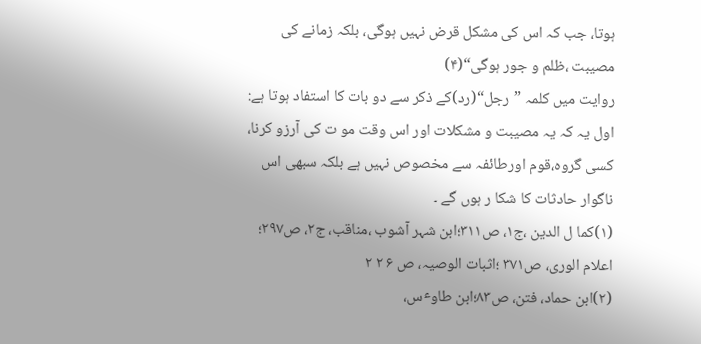ہوتا، جب کہ اس کی مشکل قرض نہیں ہوگی، بلکہ زمانے کی مصیبت ،ظلم و جور ہوگی“(۴)
روایت میں کلمہ ”رجل“(رد)کے ذکر سے دو بات کا استفاد ہوتا ہے: اول یہ کہ یہ مصیبت و مشکلات اور اس وقت مو ت کی آرزو کرنا، کسی گروہ،قوم اورطائفہ سے مخصوص نہیں ہے بلکہ سبھی اس ناگوار حادثات کا شکا ر ہوں گے ۔
(۱)کما ل الدین ،ج۱، ص۳۱۱؛ابن شہر آشوب ،مناقب، ج۲، ص۲۹۷؛ اعلام الوری، ص۳۷۱ ؛اثبات الوصیہ، ص ۶ ۲ ۲
(۲)ابن حماد، فتن، ص۸۳؛ابن طاوٴس،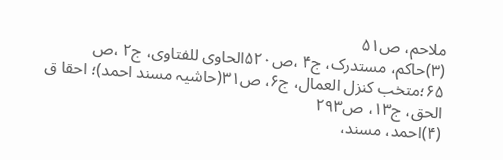ملاحم، ص۵۱
(۳)حاکم، مستدرک، ج۴ ،ص۵۲۰الحاوی للفتاوی، ج۲ ،ص ۶۵؛متخب کنزل العمال، ج۶، ص۳۱(حاشیہ مسند احمد)؛ احقا ق الحق، ج۱۳، ص۲۹۳
(۴)احمد، مسند،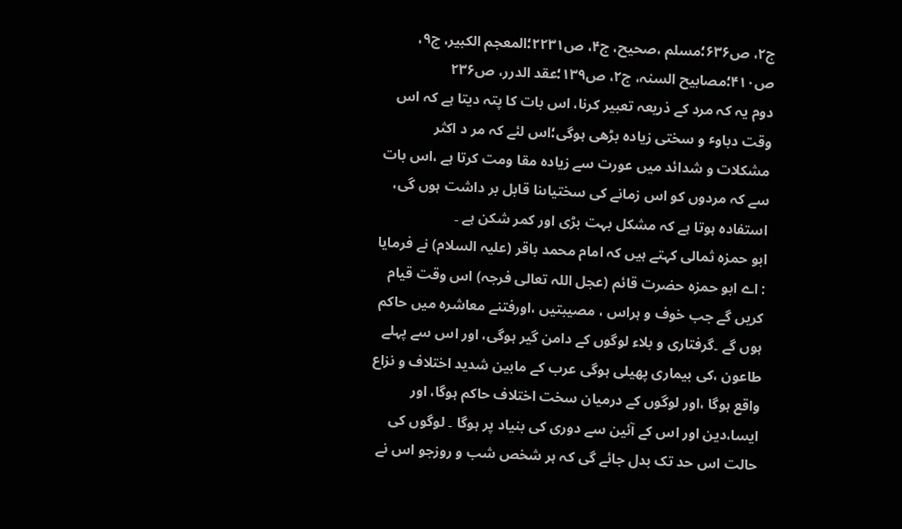ج۲، ص۶۳۶؛مسلم ،صحیح، ج۴، ص۲۲۳۱؛المعجم الکبیر، ج۹، ص۴۱۰؛مصابیح السنہ، ج۲، ص۱۳۹؛عقد الدرر، ص۲۳۶
دوم یہ کہ مرد کے ذریعہ تعبیر کرنا، اس بات کا پتہ دیتا ہے کہ اس وقت دباوٴ و سختی زیادہ بڑھی ہوگی؛اس لئے کہ مر د اکثر مشکلات و شدائد میں عورت سے زیادہ مقا ومت کرتا ہے ،اس بات سے کہ مردوں کو اس زمانے کی سختیاںنا قابل بر داشت ہوں گی، استفادہ ہوتا ہے کہ مشکل بہت بڑی اور کمر شکن ہے ۔
ابو حمزہ ثمالی کہتے ہیں کہ امام محمد باقر (علیہ السلام) نے فرمایا : اے ابو حمزہ حضرت قائم (عجل اللہ تعالی فرجہ) اس وقت قیام کریں گے جب خوف و ہراس ، مصیبتیں ،اورفتنے معاشرہ میں حاکم ہوں گے ۔گرفتاری و بلاء لوگوں کے دامن گیر ہوگی، اور اس سے پہلے طاعون ،کی بیماری پھیلی ہوگی عرب کے مابین شدید اختلاف و نزاع واقع ہوگا ،اور لوگوں کے درمیان سخت اختلاف حاکم ہوگا، اور ایسا،دین اور اس کے آئین سے دوری کی بنیاد پر ہوگا ۔ لوگوں کی حالت اس حد تک بدل جائے گی کہ ہر شخص شب و روزجو اس نے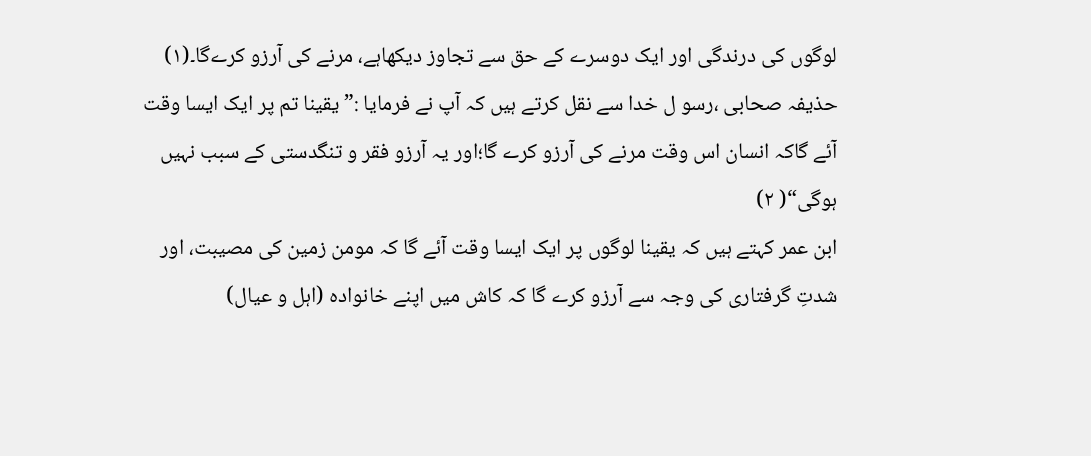لوگوں کی درندگی اور ایک دوسرے کے حق سے تجاوز دیکھاہے، مرنے کی آرزو کرےگا۔(۱)
حذیفہ صحابی ،رسو ل خدا سے نقل کرتے ہیں کہ آپ نے فرمایا :” یقینا تم پر ایک ایسا وقت آئے گاکہ انسان اس وقت مرنے کی آرزو کرے گا؛اور یہ آرزو فقر و تنگدستی کے سبب نہیں ہوگی“( ۲)
ابن عمر کہتے ہیں کہ یقینا لوگوں پر ایک ایسا وقت آئے گا کہ مومن زمین کی مصیبت، اور شدتِ گرفتاری کی وجہ سے آرزو کرے گا کہ کاش میں اپنے خانوادہ (اہل و عیال)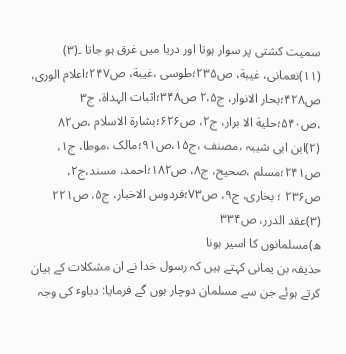سمیت کشتی پر سوار ہوتا اور دریا میں غرق ہو جاتا ۔(۳)
(۱۱)نعمانی، غیبة، ص۲۳۵؛طوسی ،غیبة، ص۲۴۷؛اعلام الوری، ص۴۲۸؛بحار الانوار، ج۲،۵ ص۳۴۸؛اثبات الہداة، ج۳ ،ص۵۴۰؛حلیة الا برار، ج۲، ص۶۲۶؛بشارة الاسلام ،ص۸۲
(۲)ابن ابی شیبہ ،مصنف ،ج۱۵،ص۹۱؛مالک ،موطا، ج۱، ص۲۴۱؛مسلم ،صحیح، ج۸، ص۱۸۲؛احمد، مسند،ج۲، ص۲۳۶ ؛ بخاری، ج۹، ص۷۳؛فردوس الاخبار، ج۵، ص۲۲۱
(۳)عقد الدرر، ص۳۳۴
ھ)مسلمانوں کا اسیر ہونا
حذیفہ بن یمانی کہتے ہیں کہ رسول خدا نے ان مشکلات کے بیان کرتے ہوئے جن سے مسلمان دوچار ہوں گے فرمایا: دباوٴ کی وجہ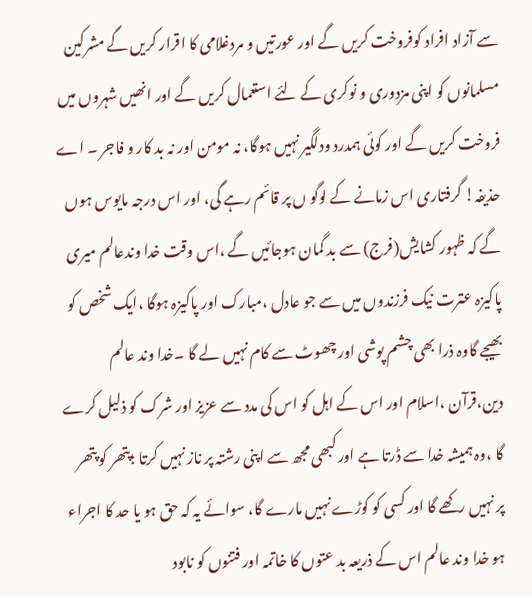سے آزاد افراد کوفروخت کریں گے اور عورتیں و مردغلامی کا اقرار کریں گے مشرکین مسلمانوں کو اپنی مزدوری و نوکری کے لئے استعمال کریں گے اور انھیں شہروں میں فروخت کریں گے اور کوئی ہمدرد ودلگیر نہیں ہوگا، نہ مومن اور نہ بد کار و فاجر ۔ اے حذیفہ! گرفتاری اس زمانے کے لوگو ں پر قائم رہے گی، اور اس درجہ مایوس ہوں گے کہ ظہور کشایش(فرج) سے بد گمان ہوجائیں گے ،اس وقت خدا وندعالم میری پاکیزہ عترت نیک فرزندوں میں سے جو عادل ،مبارک اور پاکیزہ ہوگا ،ایک شخص کو بھیجے گاوہ ذرا بھی چشم پوشی اور چھوٹ سے کام نہیں لے گا ۔خدا وند عالم دین،قرآن ،اسلام اور اس کے اہل کو اس کی مدد سے عزیز اور شرک کو ذلیل کرے گا ،وہ ہمیشہ خدا سے ڈرتا ہے اور کبھی مجھ سے اپنی رشتہ پر ناز نہیں کرتا ؛پتھر کو پتھر پر نہیں رکھے گا اور کسی کو کوڑے نہیں مارے گا، سوائے یہ کہ حق ہو یا حد کا اجراء ہو خدا وند عالم اس کے ذریعہ بد عتوں کا خاتمہ اور فتنوں کو نابود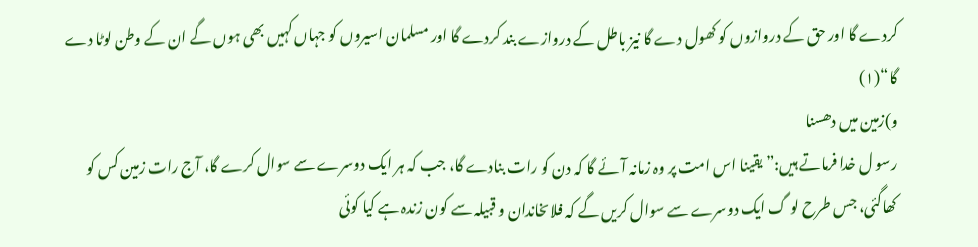کردے گا اور حق کے دروازوں کو کھول دے گا نیز باطل کے دروازے بند کردے گا اور مسلمان اسیروں کو جہاں کہیں بھی ہوں گے ان کے وطن لوٹا دے گا“(۱)
و)زمین میں دھسنا
رسو ل خدا فرماتے ہیں:” یقینا اس امت پر وہ زمانہ آئے گا کہ دن کو رات بنادے گا، جب کہ ہر ایک دوسرے سے سوال کرے گا، آج رات زمین کس کو کھاگئی، جس طرح لو گ ایک دوسرے سے سوال کریں گے کہ فلاںخاندان و قبیلہ سے کون زندہ ہے کیا کوئی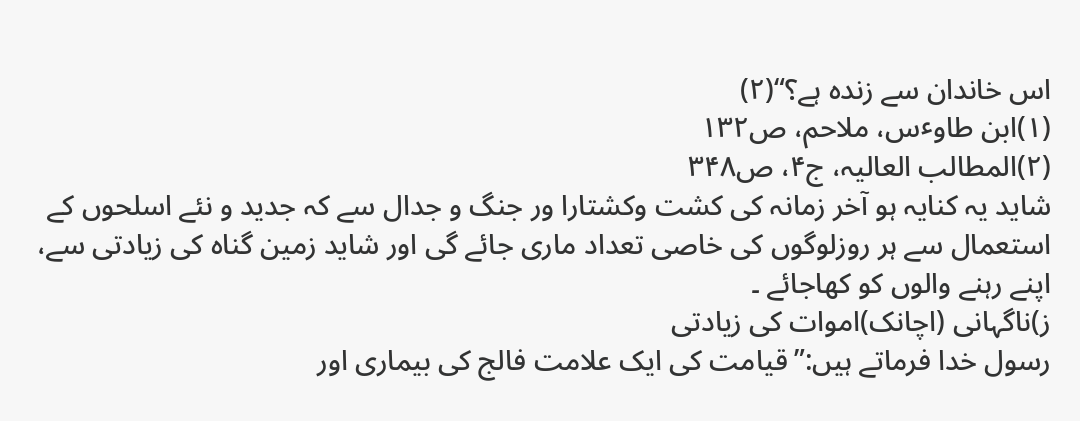اس خاندان سے زندہ ہے؟“(۲)
(۱)ابن طاوٴس، ملاحم، ص۱۳۲
(۲)المطالب العالیہ، ج۴، ص۳۴۸
شاید یہ کنایہ ہو آخر زمانہ کی کشت وکشتارا ور جنگ و جدال سے کہ جدید و نئے اسلحوں کے استعمال سے ہر روزلوگوں کی خاصی تعداد ماری جائے گی اور شاید زمین گناہ کی زیادتی سے، اپنے رہنے والوں کو کھاجائے ۔
ز)ناگہانی (اچانک)اموات کی زیادتی
رسول خدا فرماتے ہیں:”قیامت کی ایک علامت فالج کی بیماری اور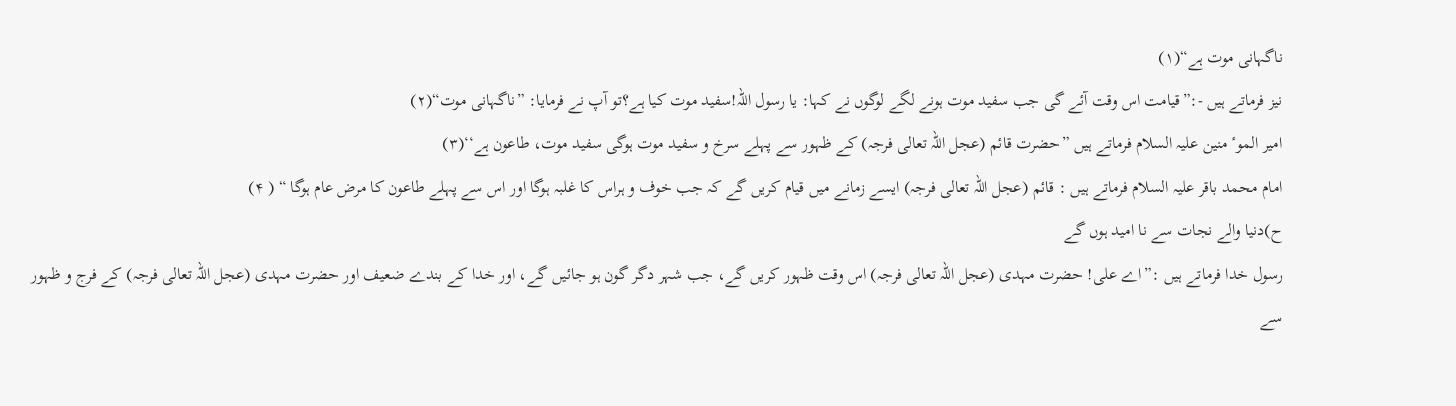ناگہانی موت ہے“(۱)
نیز فرماتے ہیں -:”قیامت اس وقت آئے گی جب سفید موت ہونے لگے لوگوں نے کہا: یا رسول اللہ!سفید موت کیا ہے؟تو آپ نے فرمایا: ”ناگہانی موت“(۲)
امیر الموٴ منین علیہ السلام فرماتے ہیں ”حضرت قائم (عجل اللہ تعالی فرجہ) کے ظہور سے پہلے سرخ و سفید موت ہوگی سفید موت، طاعون ہے‘‘(۳)
امام محمد باقر علیہ السلام فرماتے ہیں : قائم (عجل اللہ تعالی فرجہ) ایسے زمانے میں قیام کریں گے کہ جب خوف و ہراس کا غلبہ ہوگا اور اس سے پہلے طاعون کا مرض عام ہوگا “ ( ۴)
ح)دنیا والے نجات سے نا امید ہوں گے
رسول خدا فرماتے ہیں :”اے علی! حضرت مہدی (عجل اللہ تعالی فرجہ) اس وقت ظہور کریں گے، جب شہر دگر گون ہو جائیں گے، اور خدا کے بندے ضعیف اور حضرت مہدی (عجل اللہ تعالی فرجہ) کے فرج و ظہور سے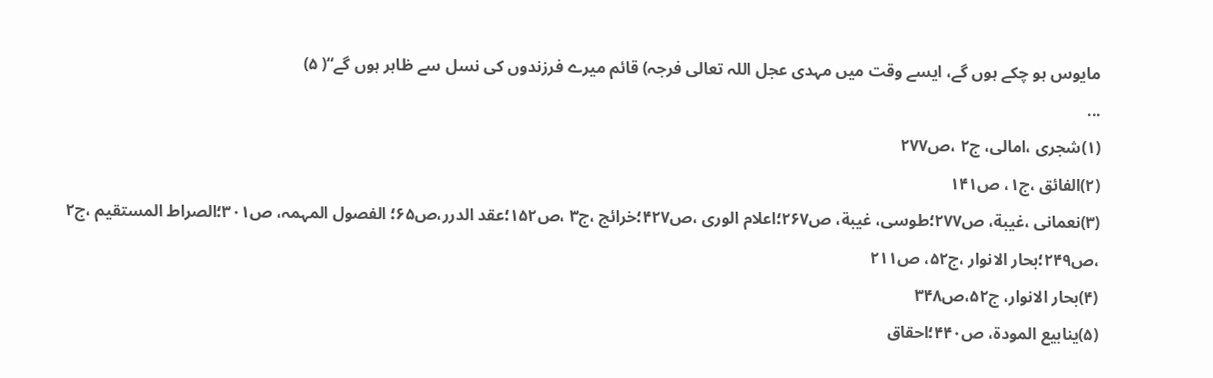مایوس ہو چکے ہوں گے، ایسے وقت میں مہدی عجل اللہ تعالی فرجہ) قائم میرے فرزندوں کی نسل سے ظاہر ہوں گے“( ۵)
...
(۱)شجری ،امالی، ج۲ ،ص۲۷۷
(۲)الفائق ،ج۱، ص۱۴۱
(۳)نعمانی ،غیبة، ص۲۷۷؛طوسی، غیبة، ص۲۶۷؛اعلام الوری ،ص۴۲۷؛خرائج ،ج۳ ،ص۱۵۲؛عقد الدرر،ص۶۵؛ الفصول المہمہ، ص۳۰۱؛الصراط المستقیم ،ج۲ ،ص۲۴۹؛بحار الانوار ،ج۵۲، ص۲۱۱
(۴)بحار الانوار، ج۵۲،ص۳۴۸
(۵)ینابیع المودة، ص۴۴۰؛احقاق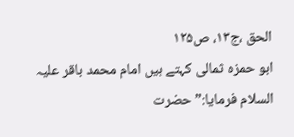الحق ،ج۱۳، ص۱۲۵
ابو حمزہ ثمالی کہتے ہیں امام محمد باقر علیہ السلام فرمایا:”حضرت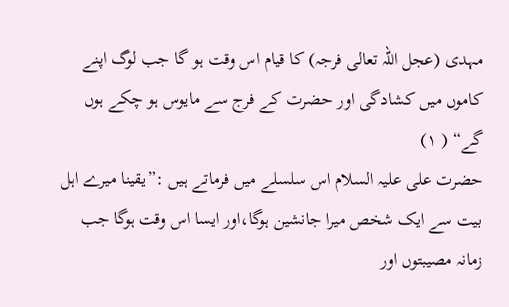مہدی (عجل اللہ تعالی فرجہ) کا قیام اس وقت ہو گا جب لوگ اپنے کاموں میں کشادگی اور حضرت کے فرج سے مایوس ہو چکے ہوں گے“ ( ۱)
حضرت علی علیہ السلام اس سلسلے میں فرماتے ہیں :”یقینا میرے اہل بیت سے ایک شخص میرا جانشین ہوگا،اور ایسا اس وقت ہوگا جب زمانہ مصیبتوں اور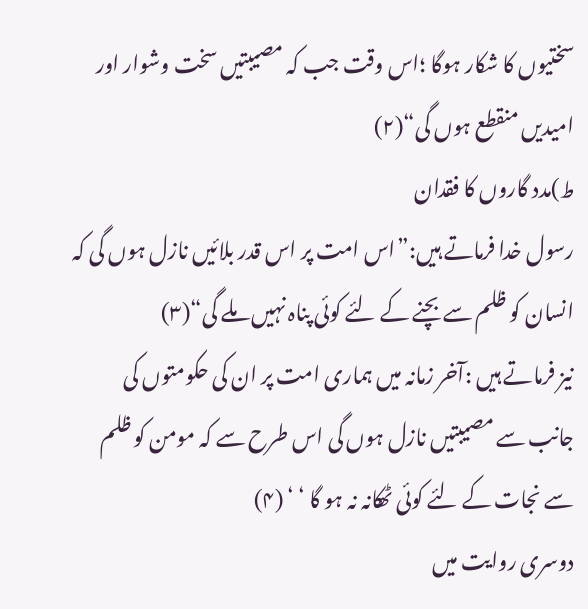سختیوں کا شکار ہوگا ؛اس وقت جب کہ مصیبتیں سخت وشوار اور امیدیں منقطع ہوں گی“(۲)
ط)مدد گاروں کا فقدان
رسول خدا فرماتے ہیں:”اس امت پر اس قدر بلائیں نازل ہوں گی کہ انسان کو ظلم سے بچنے کے لئے کوئی پناہ نہیں ملے گی“(۳)
نیز فرماتے ہیں :آخر زمانہ میں ہماری امت پر ان کی حکومتوں کی جانب سے مصیبتیں نازل ہوں گی اس طرح سے کہ مومن کو ظلم سے نجات کے لئے کوئی ٹھکانہ نہ ہو گا ‘ ‘ (۴)
دوسری روایت میں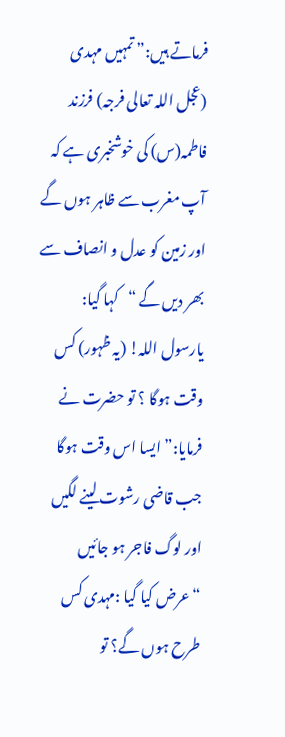فرماتے ہیں:” تمہیں مہدی (عجل اللہ تعالی فرجہ) فرزند فاطمہ(س) کی خوشخبری ہے کہ آپ مغرب سے ظاہر ہوں گے اور زمین کو عدل و انصاف سے بھر دیں گے “کہا گیا: یارسول اللہ! (یہ ظہور) کس وقت ہوگا ؟ تو حضرت نے فرمایا:” ایسا اس وقت ہوگا جب قاضی رشوت لینے لگیں اور لوگ فاجر ہو جائیں “عرض کیا گیا :مہدی کس طرح ہوں گے؟ تو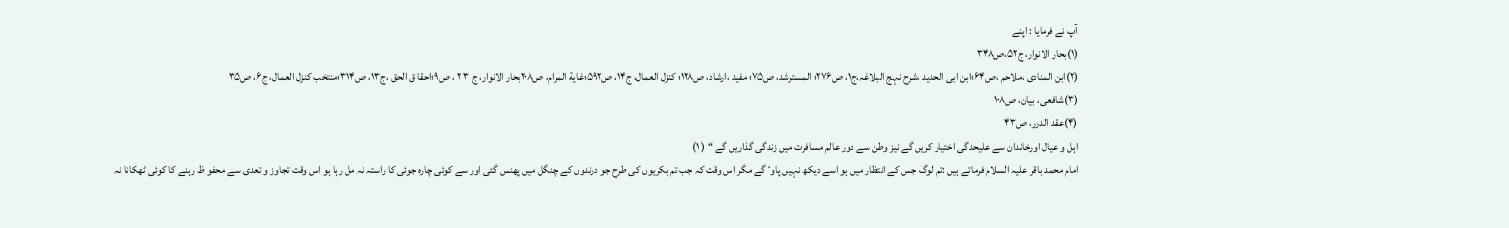آپ نے فرمایا : اپنے
(۱)بحار الانوار، ج۵۲،ص۳۴۸
(۲)ابن المنادی ،ملاحم ،ص۶۴؛ابن ابی الحدید ،شرح نہج البلاغہ،ج۱، ص۲۷۶؛ المسترشد، ص۷۵؛ مفید ،ارشاد، ص۱۲۸؛ کنزل العمال، ج۱۴، ص۵۹۲؛غایة المرام، ص۲۰۸بحار الانوار، ج ۳ ۲ ، ص۹؛احقا ق الحق ،ج۱۳، ص۳۱۴؛منتخب کنزل العمال، ج۶، ص۳۵
(۳)شافعی، بیان، ص۱۰۸
(۴)عقد الدرر، ص۴۳
اہل و عیال اورخاندان سے علیحدگی اختیار کریں گے نیز وطن سے دور عالم مسافرت میں زندگی گذاریں گے “ ( ۱)
امام محمد باقر علیہ السلام فرماتے ہیں :تم لوگ جس کے انتظار میں ہو اسے دیکھ نہیں پاوٴ گے مگر اس وقت کہ جب تم بکریوں کی طرح جو درندوں کے چنگل میں پھنس گئی اور سے کوئی چارہ جوئی کا راستہ نہ مل رہا ہو اس وقت تجاوز و تعدی سے محفو ظ رہنے کا کوئی ٹھکانا نہ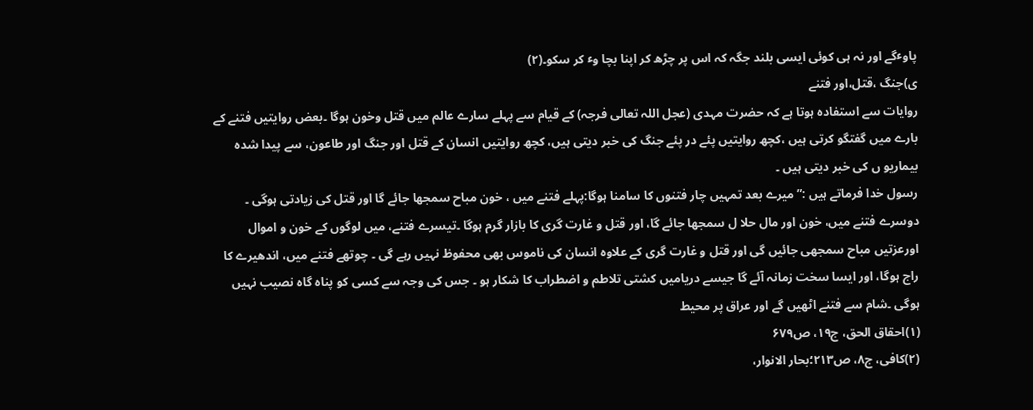پاوٴگے اور نہ ہی کوئی ایسی بلند جگہ کہ اس پر چڑھ کر اپنا بچا وٴ کر سکو۔(۲)
ی)جنگ ،قتل،اور فتنے
روایات سے استفادہ ہوتا ہے کہ حضرت مہدی (عجل اللہ تعالی فرجہ) کے قیام سے پہلے سارے عالم میں قتل وخون ہوگا ۔بعض روایتیں فتنے کے بارے میں گفتگو کرتی ہیں ،کچھ روایتیں پئے در پئے جنگ کی خبر دیتی ہیں، کچھ روایتیں انسان کے قتل اور جنگ اور طاعون، سے پیدا شدہ بیماریو ں کی خبر دیتی ہیں ۔
رسول خدا فرماتے ہیں :” میرے بعد تمہیں چار فتنوں کا سامنا ہوگا:پہلے فتنے میں ، خون مباح سمجھا جائے گا اور قتل کی زیادتی ہوگی ۔ دوسرے فتنے میں، خون اور مال حلا ل سمجھا جائے گا، اور قتل و غارت گری کا بازار گرم ہوگا ۔تیسرے فتنے، میں لوگوں کے خون و اموال اورعزتیں مباح سمجھی جائیں گی اور قتل و غارت گری کے علاوہ انسان کی ناموس بھی محفوظ نہیں رہے گی ۔ چوتھے فتنے میں، اندھیرے کا راج ہوگا، اور ایسا سخت زمانہ آئے گا جیسے دریامیں کشتی تلاطم و اضطراب کا شکار ہو ۔ جس کی وجہ سے کسی کو پناہ گاہ نصیب نہیں ہوگی ۔شام سے فتنے اٹھیں گے اور عراق پر محیط
(۱)احقاق الحق، ج۱۹، ص۶۷۹
(۲)کافی، ج۸، ص۲۱۳؛بحار الانوار،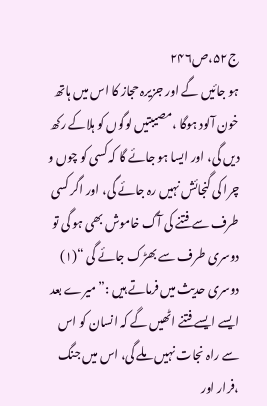ج۵۲،ص۲۴۶
ہو جائیں گے اور جزیرہ حجاز کا اس میں ہاتھ خون آلود ہوگا ،مصیبتیں لوگوں کو ہلاکے رکھ دیں گی، اور ایسا ہو جائے گا کہ کسی کو چوں و چرا کی گنجائش نہیں رہ جائے گی، اور اگر کسی طرف سے فتنے کی آگ خاموش بھی ہو گی تو دوسری طرف سے بھڑک جائے گی “(۱)
دوسری حدیث میں فرماتے ہیں :” میرے بعد ایسے ایسے فتنے اٹھیں گے کہ انسان کو اس سے راہ نجات نہیں ملے گی، اس میں جنگ ،فرار اور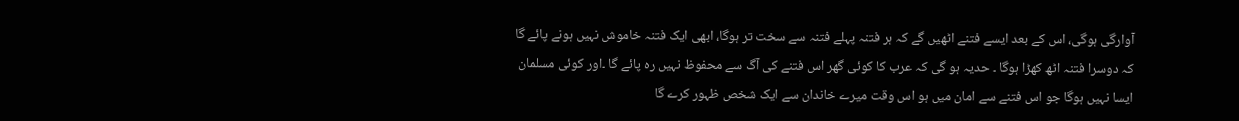آوارگی ہوگی، اس کے بعد ایسے فتنے اٹھیں گے کہ ہر فتنہ پہلے فتنہ سے سخت تر ہوگا، ابھی ایک فتنہ خاموش نہیں ہونے پائے گا کہ دوسرا فتنہ اٹھ کھڑا ہوگا ۔ حدیہ ہو گی کہ عرب کا کوئی گھر اس فتنے کی آگ سے محفوظ نہیں رہ پائے گا ۔اور کوئی مسلمان ایسا نہیں ہوگا جو اس فتنے سے امان میں ہو اس وقت میرے خاندان سے ایک شخص ظہور کرے گا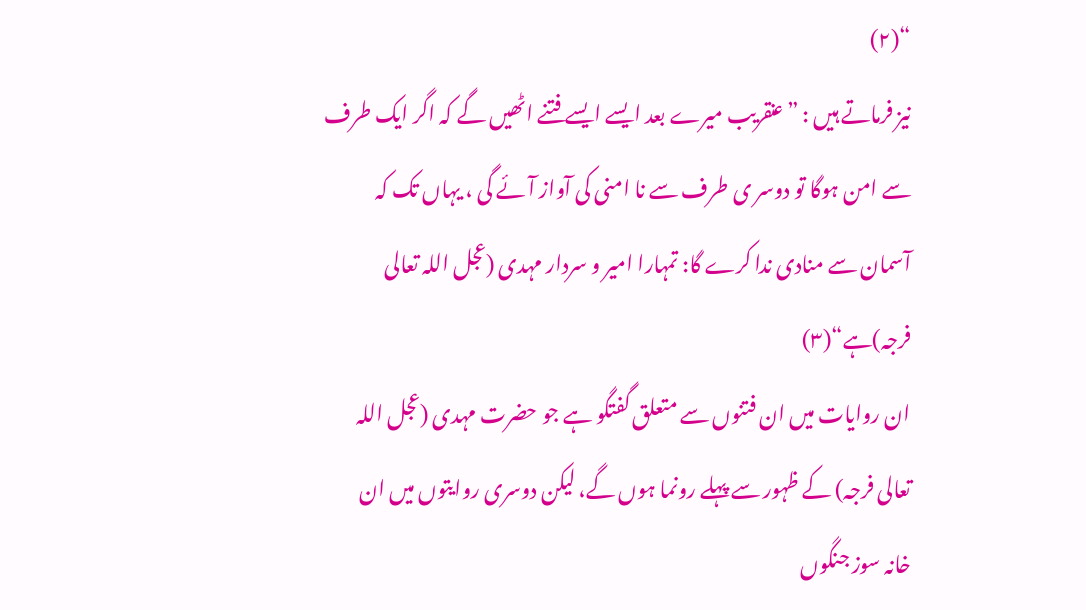“(۲)
نیز فرماتے ہیں : ”عنقریب میرے بعد ایسے ایسے فتنے اٹھیں گے کہ اگر ایک طرف سے امن ہوگا تو دوسر ی طرف سے نا امنی کی آواز آئے گی ، یہاں تک کہ آسمان سے منادی ندا کرے گا: تمہارا امیر و سردار مہدی (عجل اللہ تعالی فرجہ)ہے“(۳)
ان روایات میں ان فتنوں سے متعلق گفتگو ہے جو حضرت مہدی (عجل اللہ تعالی فرجہ) کے ظہور سے پہلے رونما ہوں گے، لیکن دوسری روایتوں میں ان خانہ سوز جنگوں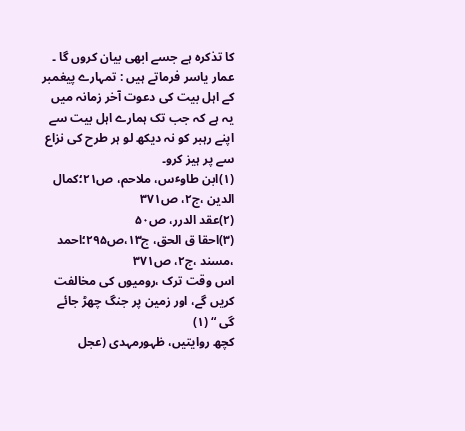کا تذکرہ ہے جسے ابھی بیان کروں گا ۔
عمار یاسر فرماتے ہیں : تمہارے پیغمبر کے اہل بیت کی دعوت آخر زمانہ میں یہ ہے کہ جب تک ہمارے اہل بیت سے اپنے رہبر کو نہ دیکھ لو ہر طرح کی نزاع سے پر ہیز کرو۔
(۱)ابن طاوٴس، ملاحم، ص۲۱؛کمال الدین ،ج۲، ص۳۷۱
(۲)عقد الدرر، ص۵۰
(۳)احقا ق الحق، ج۱۳،ص۲۹۵؛احمد ،مسند ،ج۲، ص۳۷۱
اس وقت ترک ،رومیوں کی مخالفت کریں گے، اور زمین پر جنگ چھڑ جائے گی “ (۱)
کچھ روایتیں، ظہورمہدی (عجل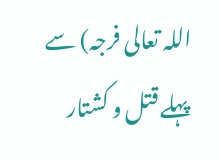اللہ تعالی فرجہ) سے پہلے قتل و کشتار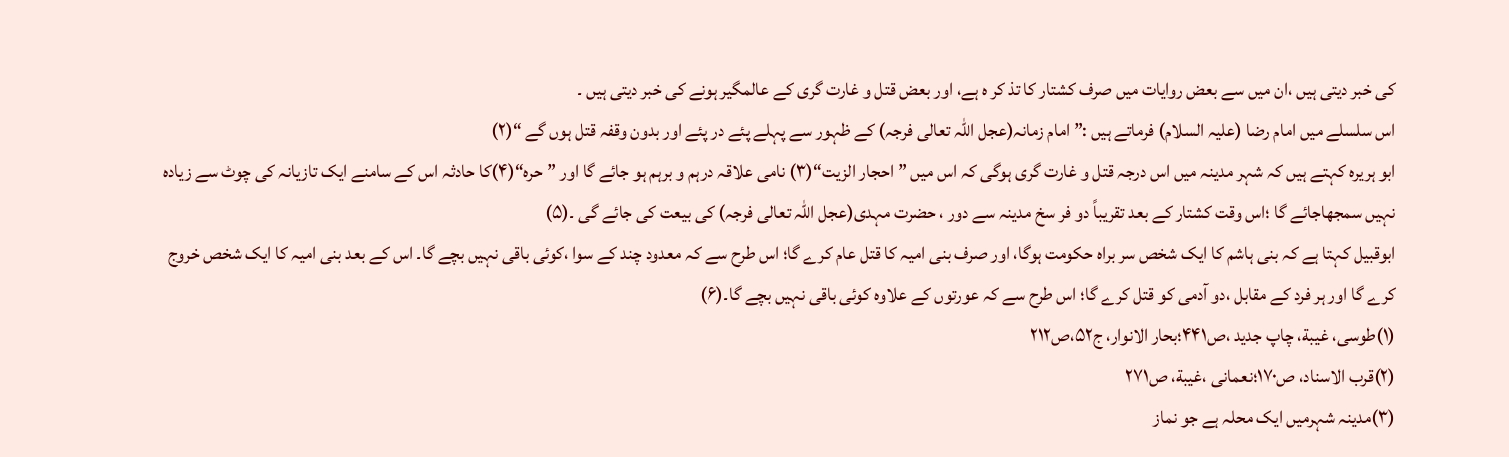کی خبر دیتی ہیں ،ان میں سے بعض روایات میں صرف کشتار کا تذ کر ہ ہے، اور بعض قتل و غارت گری کے عالمگیر ہونے کی خبر دیتی ہیں ۔
اس سلسلے میں امام رضا (علیہ السلام) فرماتے ہیں :” امام زمانہ(عجل اللہ تعالی فرجہ) کے ظہور سے پہلے پئے در پئے اور بدون وقفہ قتل ہوں گے “(۲)
ابو ہریرہ کہتے ہیں کہ شہر مدینہ میں اس درجہ قتل و غارت گری ہوگی کہ اس میں ”احجار الزیت“(۳) نامی علاقہ درہم و برہم ہو جائے گا اور ”حرہ“(۴)کا حادثہ اس کے سامنے ایک تازیانہ کی چوٹ سے زیادہ نہیں سمجھاجائے گا ؛اس وقت کشتار کے بعد تقریباً دو فر سخ مدینہ سے دور ، حضرت مہدی(عجل اللہ تعالی فرجہ) کی بیعت کی جائے گی ۔(۵)
ابوقبیل کہتا ہے کہ بنی ہاشم کا ایک شخص سر براہ حکومت ہوگا، اور صرف بنی امیہ کا قتل عام کرے گا؛ اس طرح سے کہ معدود چند کے سوا ،کوئی باقی نہیں بچے گا۔ اس کے بعد بنی امیہ کا ایک شخص خروج کرے گا اور ہر فرد کے مقابل ،دو آدمی کو قتل کرے گا؛ اس طرح سے کہ عورتوں کے علاوہ کوئی باقی نہیں بچے گا۔(۶)
(۱)طوسی، غیبة، چاپ جدید ،ص۴۴۱؛بحار الانوار، ج۵۲،ص۲۱۲
(۲)قرب الاسناد، ص۱۷۰؛نعمانی ،غیبة، ص۲۷۱
(۳)مدینہ شہرمیں ایک محلہ ہے جو نماز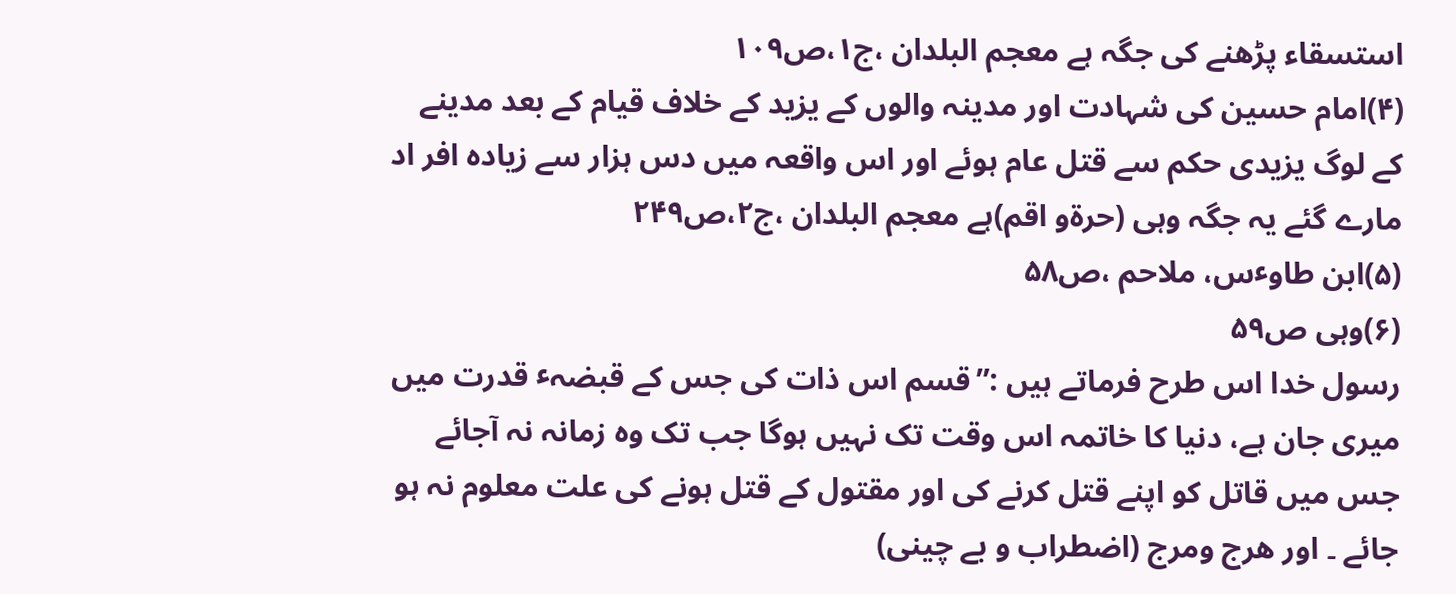استسقاء پڑھنے کی جگہ ہے معجم البلدان ،ج۱،ص۱۰۹
(۴)امام حسین کی شہادت اور مدینہ والوں کے یزید کے خلاف قیام کے بعد مدینے کے لوگ یزیدی حکم سے قتل عام ہوئے اور اس واقعہ میں دس ہزار سے زیادہ افر اد مارے گئے یہ جگہ وہی (حرةو اقم)ہے معجم البلدان ،ج۲،ص۲۴۹
(۵)ابن طاوٴس، ملاحم ،ص۵۸
(۶)وہی ص۵۹
رسول خدا اس طرح فرماتے ہیں :”قسم اس ذات کی جس کے قبضہٴ قدرت میں میری جان ہے، دنیا کا خاتمہ اس وقت تک نہیں ہوگا جب تک وہ زمانہ نہ آجائے جس میں قاتل کو اپنے قتل کرنے کی اور مقتول کے قتل ہونے کی علت معلوم نہ ہو جائے ۔ اور ھرج ومرج (اضطراب و بے چینی)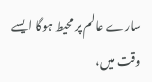سارے عالم پر محیط ہوگا ایسے وقت میں،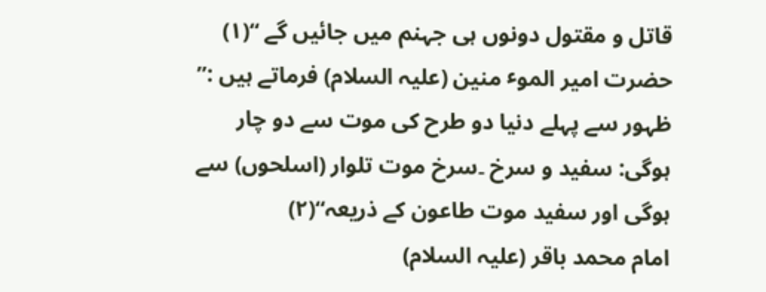قاتل و مقتول دونوں ہی جہنم میں جائیں گے “(۱)
حضرت امیر الموٴ منین (علیہ السلام) فرماتے ہیں :” ظہور سے پہلے دنیا دو طرح کی موت سے دو چار ہوگی: سفید و سرخ ۔سرخ موت تلوار (اسلحوں) سے ہوگی اور سفید موت طاعون کے ذریعہ“(۲)
امام محمد باقر (علیہ السلام)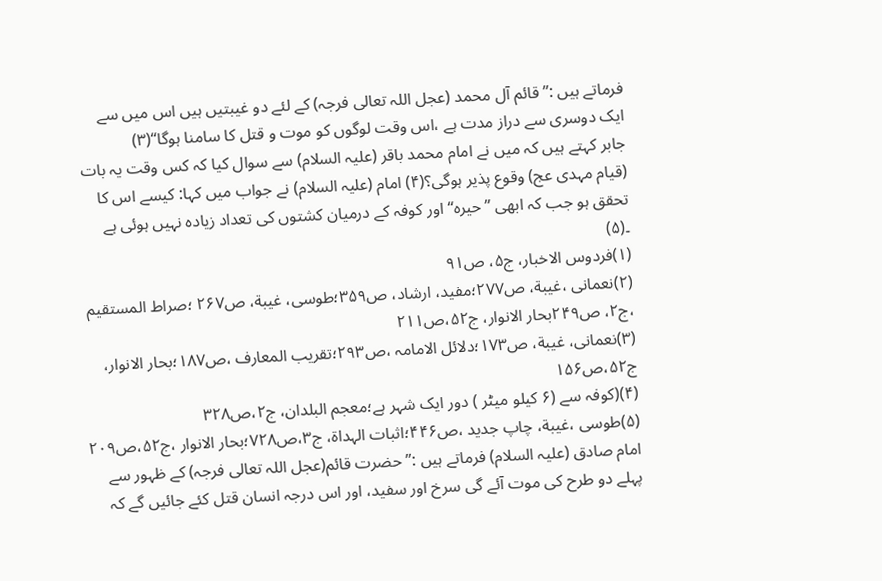فرماتے ہیں :” قائم آل محمد (عجل اللہ تعالی فرجہ) کے لئے دو غیبتیں ہیں اس میں سے ایک دوسری سے دراز مدت ہے ،اس وقت لوگوں کو موت و قتل کا سامنا ہوگا“(۳)
جابر کہتے ہیں کہ میں نے امام محمد باقر (علیہ السلام) سے سوال کیا کہ کس وقت یہ بات (قیام مہدی عج) وقوع پذیر ہوگی؟(۴) امام (علیہ السلام) نے جواب میں کہا: کیسے اس کا تحقق ہو جب کہ ابھی ”حیرہ“ اور کوفہ کے درمیان کشتوں کی تعداد زیادہ نہیں ہوئی ہے ۔(۵)
(۱)فردوس الاخبار، ج۵، ص۹۱
(۲)نعمانی ،غیبة، ص۲۷۷؛مفید، ارشاد، ص۳۵۹؛طوسی، غیبة، ص۲۶۷ ؛صراط المستقیم ،ج۲، ص۲۴۹بحار الانوار، ج۵۲،ص۲۱۱
(۳)نعمانی، غیبة، ص۱۷۳؛دلائل الامامہ ،ص۲۹۳؛تقریب المعارف ،ص۱۸۷؛بحار الانوار، ج۵۲،ص۱۵۶
(۴)(کوفہ سے (۶ کیلو میٹر ) دور ایک شہر ہے؛معجم البلدان، ج۲،ص۳۲۸
(۵)طوسی ،غیبة، چاپ جدید ،ص۴۴۶؛اثبات الہداة، ج۳،ص۷۲۸؛بحار الانوار ،ج۵۲،ص۲۰۹
امام صادق (علیہ السلام) فرماتے ہیں :” حضرت قائم(عجل اللہ تعالی فرجہ) کے ظہور سے پہلے دو طرح کی موت آئے گی سرخ اور سفید، اور اس درجہ انسان قتل کئے جائیں گے کہ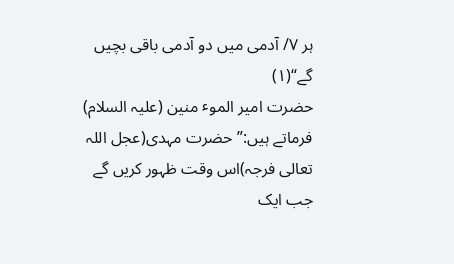ہر ۷/ آدمی میں دو آدمی باقی بچیں گے“(۱)
حضرت امیر الموٴ منین (علیہ السلام) فرماتے ہیں:”حضرت مہدی(عجل اللہ تعالی فرجہ)اس وقت ظہور کریں گے جب ایک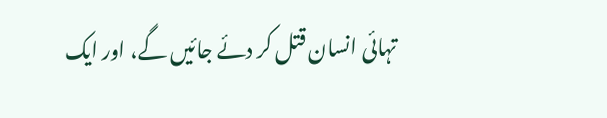تہائی انسان قتل کر دئے جائیں گے، اور ایک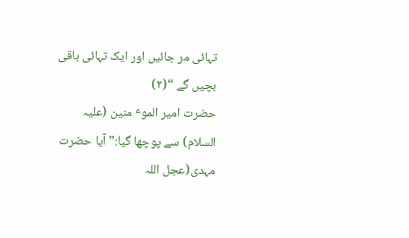تہائی مر جائیں اور ایک تہائی باقی بچیں گے “(۲)
حضرت امیر الموٴ منین (علیہ السلام) سے پوچھا گیا:” آیا حضرت مہدی(عجل اللہ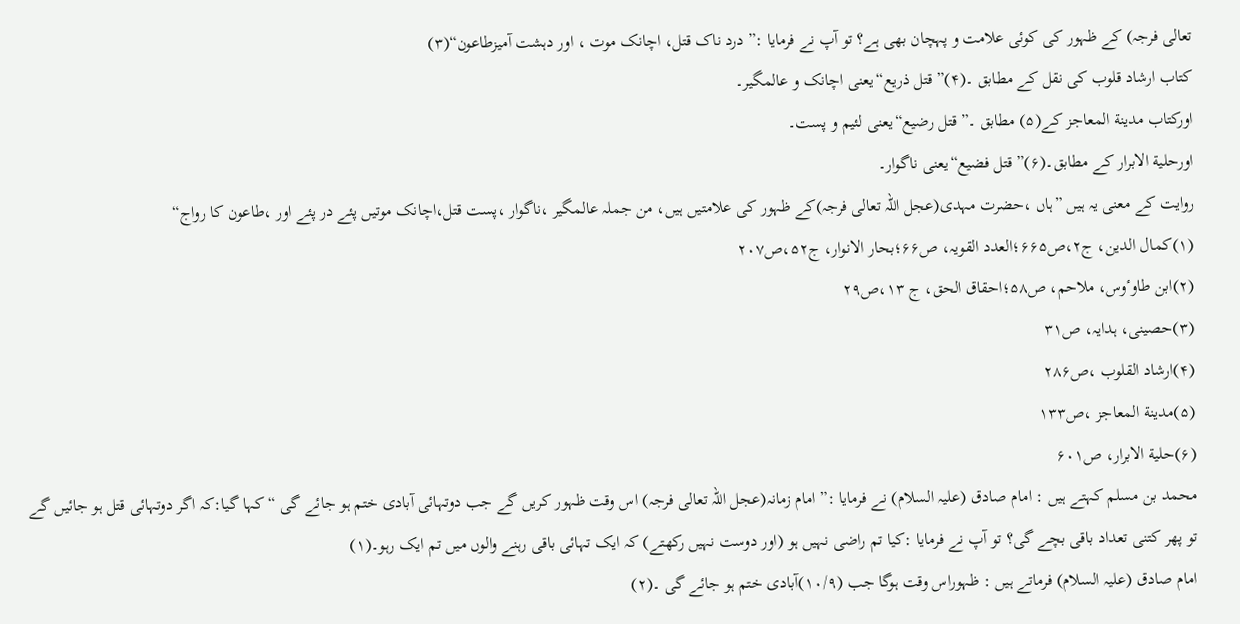تعالی فرجہ) کے ظہور کی کوئی علامت و پہچان بھی ہے؟ تو آپ نے فرمایا :”درد ناک قتل، اچانک موت ، اور دہشت آمیزطاعون“(۳)
کتاب ارشاد قلوب کی نقل کے مطابق ۔(۴)”قتل ذریع“یعنی اچانک و عالمگیر۔
اورکتاب مدینة المعاجز کے(۵) مطابق ۔”قتل رضیع“یعنی لئیم و پست۔
اورحلیة الابرار کے مطابق۔(۶)”قتل فضیع“یعنی ناگوار۔
روایت کے معنی یہ ہیں ”ہاں ،حضرت مہدی(عجل اللہ تعالی فرجہ)کے ظہور کی علامتیں ہیں، من جملہ عالمگیر ،ناگوار ،پست قتل،اچانک موتیں پئے در پئے اور ،طاعون کا رواج“
(۱)کمال الدین، ج۲،ص۶۶۵؛العدد القویہ، ص۶۶؛بحار الانوار، ج۵۲،ص۲۰۷
(۲)ابن طاوٴوس، ملاحم، ص۵۸؛احقاق الحق، ج ۱۳،ص۲۹
(۳)حصینی، ہدایہ، ص۳۱
(۴)ارشاد القلوب ،ص۲۸۶
(۵)مدینة المعاجز ،ص۱۳۳
(۶)حلیة الابرار، ص۶۰۱
محمد بن مسلم کہتے ہیں : امام صادق (علیہ السلام) نے فرمایا :” امام زمانہ(عجل اللہ تعالی فرجہ) اس وقت ظہور کریں گے جب دوتہائی آبادی ختم ہو جائے گی “کہا گیا:کہ اگر دوتہائی قتل ہو جائیں گے تو پھر کتنی تعداد باقی بچے گی؟ تو آپ نے فرمایا :کیا تم راضی نہیں ہو (اور دوست نہیں رکھتے) کہ ایک تہائی باقی رہنے والوں میں تم ایک رہو۔(۱)
امام صادق (علیہ السلام) فرماتے ہیں : ظہوراس وقت ہوگا جب (۱۰/۹)آبادی ختم ہو جائے گی ۔(۲)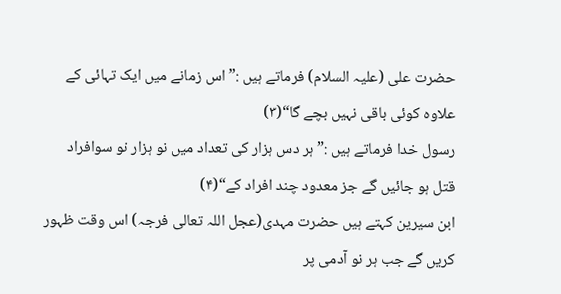حضرت علی (علیہ السلام) فرماتے ہیں :” اس زمانے میں ایک تہائی کے علاوہ کوئی باقی نہیں بچے گا“(۳)
رسول خدا فرماتے ہیں :” ہر دس ہزار کی تعداد میں نو ہزار نو سوافراد قتل ہو جائیں گے جز معدود چند افراد کے“(۴)
ابن سیرین کہتے ہیں حضرت مہدی(عجل اللہ تعالی فرجہ) اس وقت ظہور کریں گے جب ہر نو آدمی پر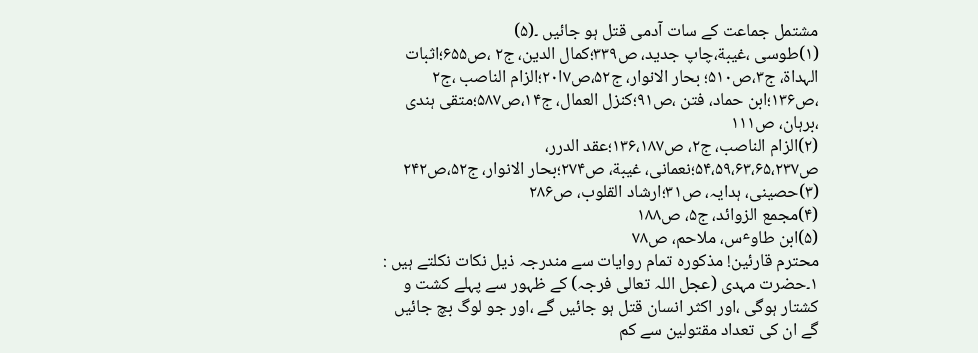مشتمل جماعت کے سات آدمی قتل ہو جائیں ۔(۵)
(۱)طوسی ،غیبة،چاپ جدید، ص۳۳۹؛کمال الدین، ج۲ ،ص۶۵۵؛اثبات الہداة، ج۳،ص۵۱۰؛ بحار الانوار، ج۵۲،ص۷ا۲۰؛الزام الناصب ،ج۲ ،ص۱۳۶؛ابن حماد، فتن ،ص۹۱؛کنزل العمال، ج۱۴،ص۵۸۷؛متقی ہندی ،برہان، ص۱۱۱
(۲)الزام الناصب، ج۲، ص۱۳۶،۱۸۷؛عقد الدرر، ص۵۴،۵۹،۶۳،۶۵،۲۳۷؛نعمانی، غیبة، ص۲۷۴؛بحار الانوار، ج۵۲،ص۲۴۲
(۳)حصینی، ہدایہ، ص۳۱؛ارشاد القلوب، ص۲۸۶
(۴)مجمع الزوائد، ج۵، ص۱۸۸
(۵)ابن طاوٴس، ملاحم، ص۷۸
محترم قارئین! مذکورہ تمام روایات سے مندرجہ ذیل نکات نکلتے ہیں :
۱۔حضرت مہدی (عجل اللہ تعالی فرجہ) کے ظہور سے پہلے کشت و کشتار ہوگی ،اور اکثر انسان قتل ہو جائیں گے ،اور جو لوگ بچ جائیں گے ان کی تعداد مقتولین سے کم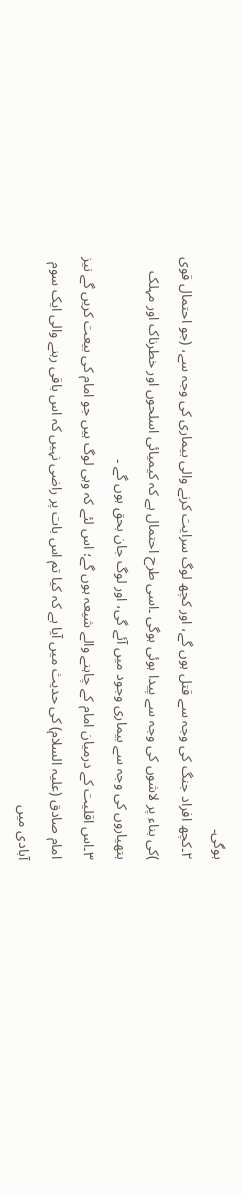ہوگی۔
۲۔کچھ افراد جنگ کی وجہ سے قتل ہوں گے، اور کچھ لوگ سرایت کرنے والی بیماری کی وجہ سے، (جو احتمال قوی )کی بناء پر لاشوں کی وجہ سے پیدا ہوئی ہوگی ۔اسی طرح احتمال ہے کہ کیمیائی اسلحوں اور خطرناک اور مہلک ہتھیاروں کی وجہ سے بیماری وجود میں آئے گی، اور لوگ جان بحق ہوں گے ۔
۳۔اس اقلیت کے درمیان امام کے چاہنے والے شیعہ ہوں گے؛ اس لئے کہ وہی لوگ ہیں جو امام کی بیعت کریں گے نیز امام صادق (علیہ السلام) کی حدیث میں آیا ہے کہ کیا تم اس بات پر راضی نہیں کہ اس باقی رہنے والی ایک سوم آبادی میں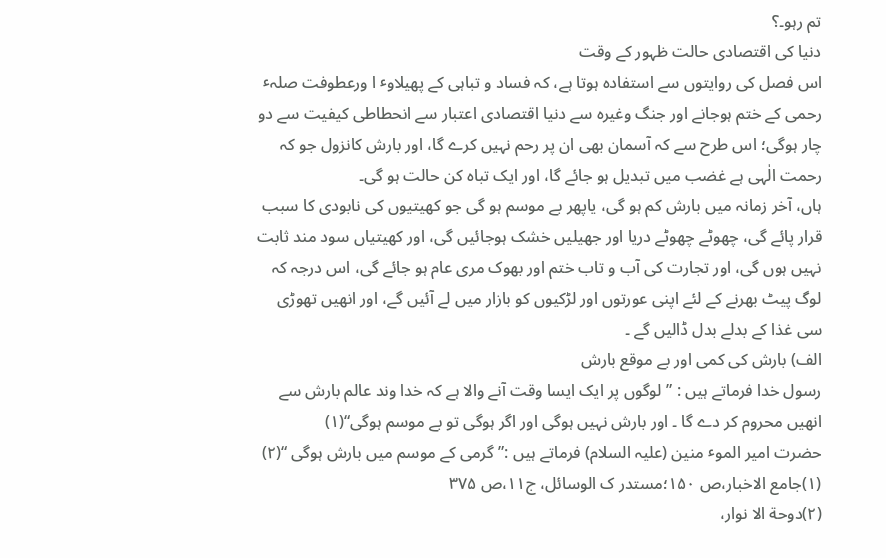تم رہو۔؟
دنیا کی اقتصادی حالت ظہور کے وقت
اس فصل کی روایتوں سے استفادہ ہوتا ہے، کہ فساد و تباہی کے پھیلاوٴ ا ورعطوفت صلہٴ رحمی کے ختم ہوجانے اور جنگ وغیرہ سے دنیا اقتصادی اعتبار سے انحطاطی کیفیت سے دو چار ہوگی؛ اس طرح سے کہ آسمان بھی ان پر رحم نہیں کرے گا، اور بارش کانزول جو کہ رحمت الٰہی ہے غضب میں تبدیل ہو جائے گا، اور ایک تباہ کن حالت ہو گی۔
ہاں، آخر زمانہ میں بارش کم ہو گی، یاپھر بے موسم ہو گی جو کھیتیوں کی نابودی کا سبب قرار پائے گی، چھوٹے چھوٹے دریا اور جھیلیں خشک ہوجائیں گی، اور کھیتیاں سود مند ثابت نہیں ہوں گی، اور تجارت کی آب و تاب ختم اور بھوک مری عام ہو جائے گی، اس درجہ کہ لوگ پیٹ بھرنے کے لئے اپنی عورتوں اور لڑکیوں کو بازار میں لے آئیں گے، اور انھیں تھوڑی سی غذا کے بدلے بدل ڈالیں گے ۔
الف) بارش کی کمی اور بے موقع بارش
رسول خدا فرماتے ہیں : ”لوگوں پر ایک ایسا وقت آنے والا ہے کہ خدا وند عالم بارش سے انھیں محروم کر دے گا ۔ اور بارش نہیں ہوگی اور اگر ہوگی تو بے موسم ہوگی“(۱)
حضرت امیر الموٴ منین (علیہ السلام) فرماتے ہیں :”گرمی کے موسم میں بارش ہوگی “(۲)
(۱)جامع الاخبار،ص ۱۵۰؛مستدر ک الوسائل، ج۱۱،ص ۳۷۵
(۲)دوحة الا نوار،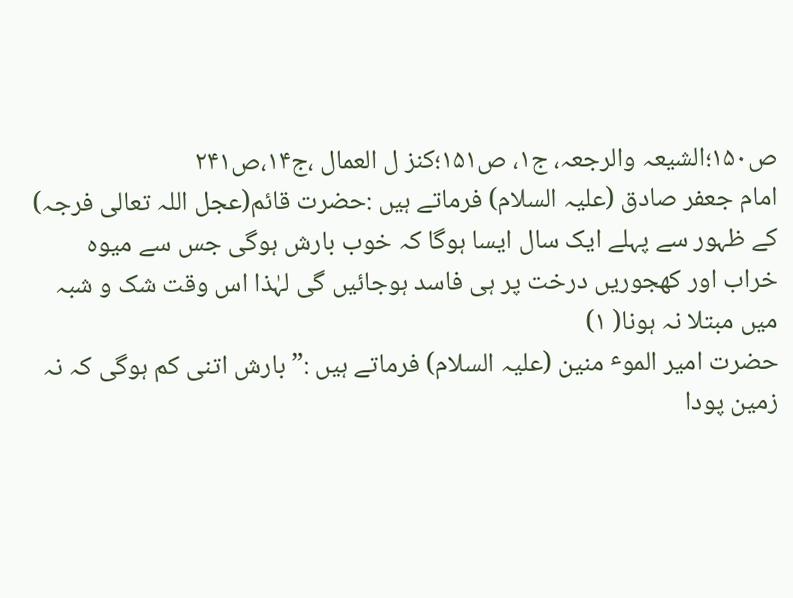ص۱۵۰؛الشیعہ والرجعہ، ج۱، ص۱۵۱؛کنز ل العمال ،ج۱۴،ص۲۴۱
امام جعفر صادق (علیہ السلام) فرماتے ہیں :حضرت قائم(عجل اللہ تعالی فرجہ) کے ظہور سے پہلے ایک سال ایسا ہوگا کہ خوب بارش ہوگی جس سے میوہ خراب اور کھجوریں درخت پر ہی فاسد ہوجائیں گی لہٰذا اس وقت شک و شبہ میں مبتلا نہ ہونا( ۱)
حضرت امیر الموٴ منین (علیہ السلام) فرماتے ہیں :” بارش اتنی کم ہوگی کہ نہ زمین پودا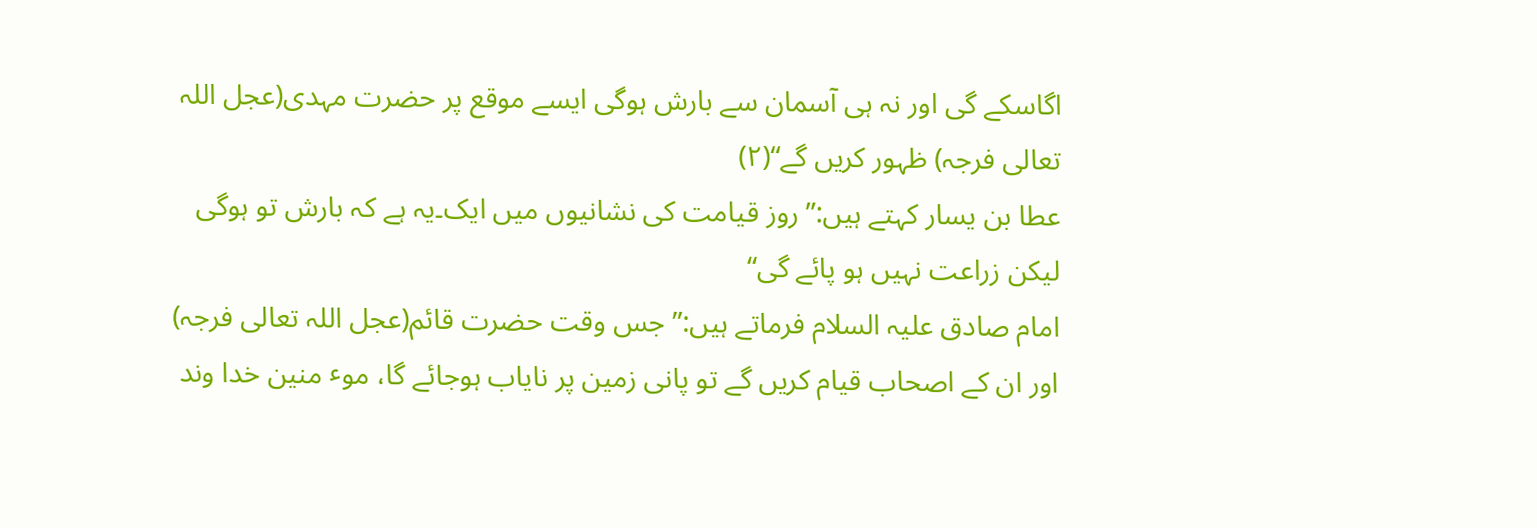اگاسکے گی اور نہ ہی آسمان سے بارش ہوگی ایسے موقع پر حضرت مہدی(عجل اللہ تعالی فرجہ) ظہور کریں گے“(۲)
عطا بن یسار کہتے ہیں:”روز قیامت کی نشانیوں میں ایک۔یہ ہے کہ بارش تو ہوگی لیکن زراعت نہیں ہو پائے گی“
امام صادق علیہ السلام فرماتے ہیں:” جس وقت حضرت قائم(عجل اللہ تعالی فرجہ) اور ان کے اصحاب قیام کریں گے تو پانی زمین پر نایاب ہوجائے گا، موٴ منین خدا وند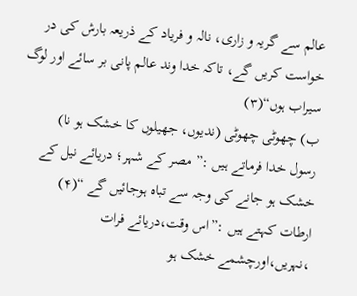عالم سے گریہ و زاری، نالہ و فریاد کے ذریعہ بارش کی در خواست کریں گے، تاکہ خدا وند عالم پانی بر سائے اور لوگ سیراب ہوں“(۳)
ب) چھوٹی چھوٹی (ندیوں، جھیلوں کا خشک ہو نا)
رسول خدا فرماتے ہیں :” مصر کے شہر؛ دریائے نیل کے خشک ہو جانے کی وجہ سے تباہ ہوجائیں گے “(۴)
ارطات کہتے ہیں :”اس وقت،دریائے فرات ،نہریں،اورچشمے خشک ہو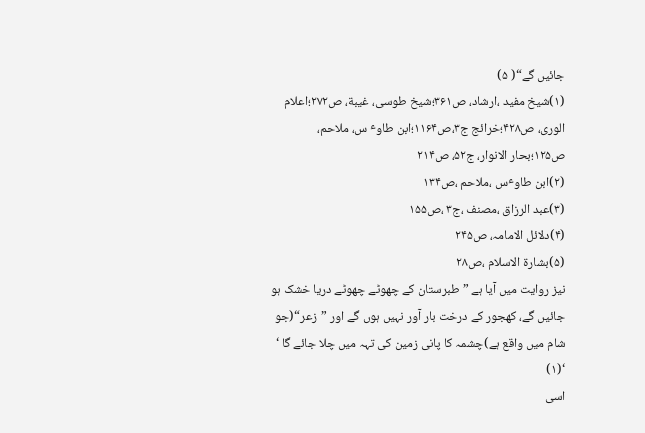جائیں گے“( ۵)
(۱)شیخ مفید ،ارشاد، ص۳۶۱؛شیخ طوسی، غیبة، ص۲۷۲؛اعلام الوری، ص۴۲۸؛خرائج ج۳،ص۱۱۶۴؛ابن طاوٴ س، ملاحم، ص۱۲۵؛بحار الانوار، ج۵۲، ص۲۱۴
(۲)ابن طاوٴس ،ملاحم ،ص۱۳۴
(۳)عبد الرزاق ،مصنف ،ج۳ ،ص۱۵۵
(۴)دلائل الامامہ، ص۲۴۵
(۵)بشارة الاسلام ،ص۲۸
نیز روایت میں آیا ہے ”طبرستان کے چھوٹے چھوٹے دریا خشک ہو جائیں گے، کھجور کے درخت بار آور نہیں ہوں گے اور ”زعر“(جو شام میں واقع ہے)چشمہ کا پانی زمین کی تہہ میں چلا جائے گا ‘ ‘(۱)
اسی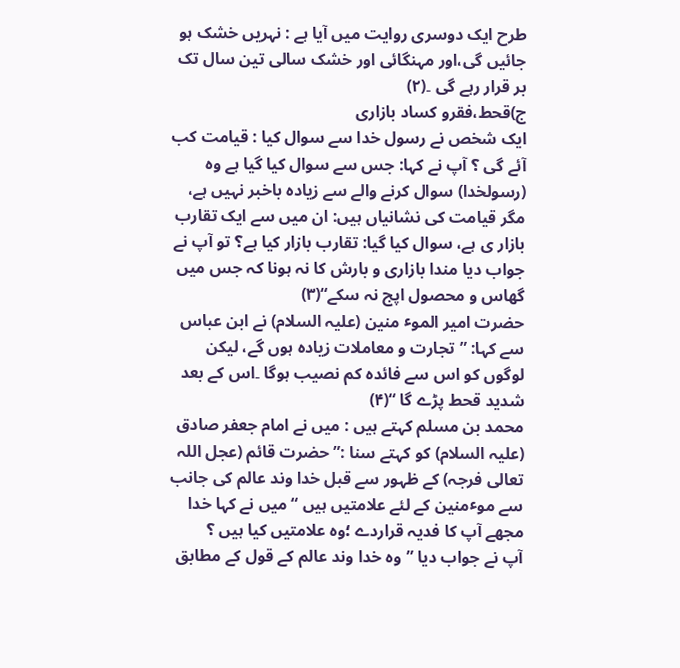طرح ایک دوسری روایت میں آیا ہے : نہریں خشک ہو جائیں گی،اور مہنگائی اور خشک سالی تین سال تک بر قرار رہے گی ۔(۲)
ج)قحط،فقرو کساد بازاری
ایک شخص نے رسول خدا سے سوال کیا : قیامت کب آئے گی ؟ آپ نے کہا: جس سے سوال کیا گیا ہے وہ (رسولخدا) سوال کرنے والے سے زیادہ باخبر نہیں ہے، مگر قیامت کی نشانیاں ہیں: ان میں سے ایک تقارب بازار ی ہے، سوال کیا گیا: تقارب بازار کیا ہے؟ تو آپ نے جواب دیا مندا بازاری و بارش کا نہ ہونا کہ جس میں گھاس و محصول اپج نہ سکے“(۳)
حضرت امیر الموٴ منین (علیہ السلام) نے ابن عباس سے کہا: ”تجارت و معاملات زیادہ ہوں گے، لیکن لوگوں کو اس سے فائدہ کم نصیب ہوگا ۔اس کے بعد شدید قحط پڑے گا “(۴)
محمد بن مسلم کہتے ہیں : میں نے امام جعفر صادق (علیہ السلام) کو کہتے سنا :” حضرت قائم (عجل اللہ تعالی فرجہ) کے ظہور سے قبل خدا وند عالم کی جانب سے موٴمنین کے لئے علامتیں ہیں “میں نے کہا خدا مجھے آپ کا فدیہ قراردے ؛وہ علامتیں کیا ہیں ؟
آپ نے جواب دیا ”وہ خدا وند عالم کے قول کے مطابق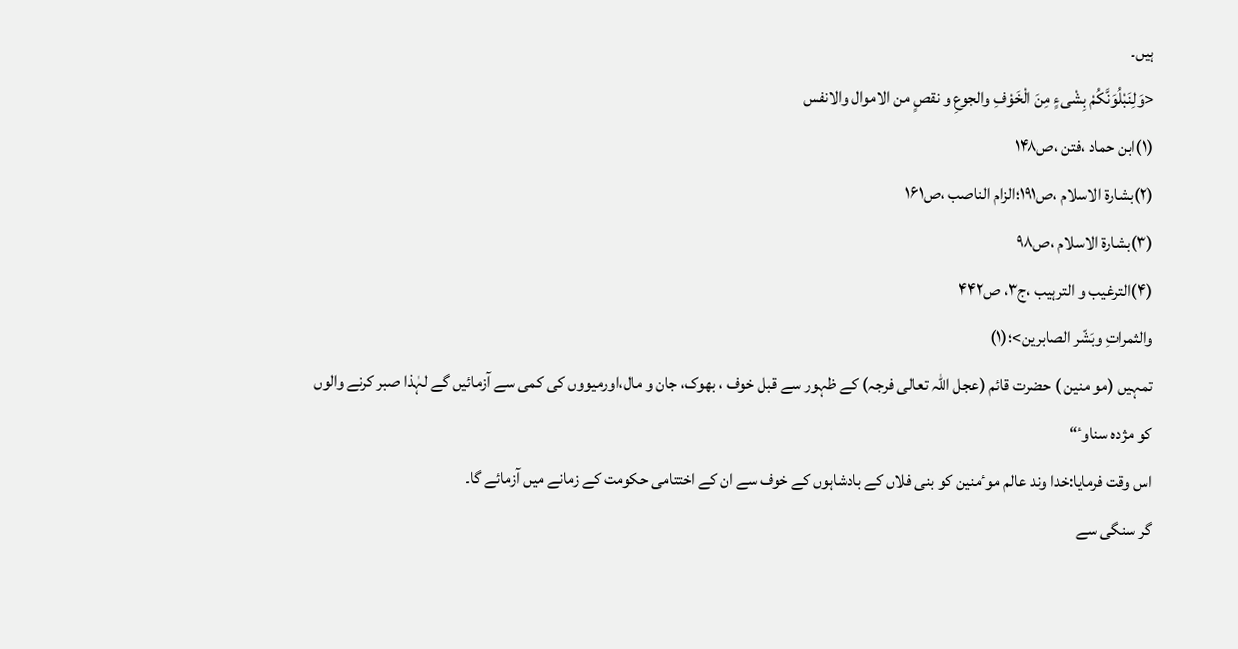ہیں۔
<وَلِنَبْلُوَنَّکُمْ بِشْیءٍ مِنَ الْخَوْفِ والجوعِ و نقصٍ من الاموال والانفس
(۱)ابن حماد ،فتن ،ص۱۴۸
(۲)بشارة الاسلام ،ص۱۹۱؛الزام الناصب ،ص۱۶۱
(۳)بشارة الاسلام ،ص۹۸
(۴)الترغیب و الترہیب ،ج۳، ص۴۴۲
والثمراتِ وبَشّر الصابرین>؛(۱)
تمہیں (مو منین ) حضرت قائم (عجل اللہ تعالی فرجہ) کے ظہور سے قبل خوف ، بھوک، جان و مال،اورمیووں کی کمی سے آزمائیں گے لہٰذا صبر کرنے والوں کو مژدہ سناوٴ“
اس وقت فرمایا:خدا وند عالم موٴمنین کو بنی فلاں کے بادشاہوں کے خوف سے ان کے اختتامی حکومت کے زمانے میں آزمائے گا۔
گر سنگی سے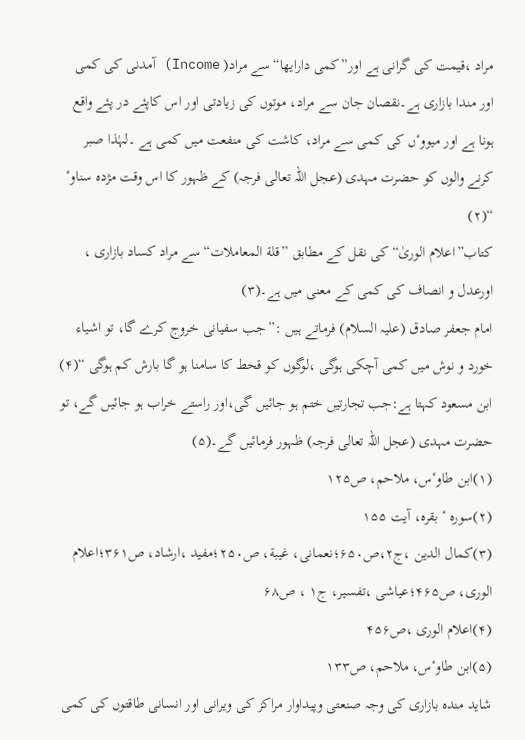مراد ،قیمت کی گرانی ہے اور”کمی دارایھا“سے مراد( Income) آمدنی کی کمی اور مندا بازاری ہے۔نقصان جان سے مراد، موتوں کی زیادتی اور اس کاپئے در پئے واقع ہونا ہے اور میووٴں کی کمی سے مراد، کاشت کی منفعت میں کمی ہے ۔لہٰذا صبر کرنے والوں کو حضرت مہدی (عجل اللہ تعالی فرجہ) کے ظہور کا اس وقت مژدہ سناوٴ “(۲)
کتاب”اعلام الوریٰ“ کی نقل کے مطابق ”قلة المعاملات“سے مراد کساد بازاری ، اورعدل و انصاف کی کمی کے معنی میں ہے۔(۳)
امام جعفر صادق (علیہ السلام) فرماتے ہیں :”جب سفیانی خروج کرے گا، تو اشیاء خورد و نوش میں کمی آچکی ہوگی ،لوگوں کو قحط کا سامنا ہو گا بارش کم ہوگی “(۴)
ابن مسعود کہتا ہے:جب تجارتیں ختم ہو جائیں گی،اور راستے خراب ہو جائیں گے، تو حضرت مہدی (عجل اللہ تعالی فرجہ) ظہور فرمائیں گے۔(۵)
(۱)ابن طاوٴس، ملاحم، ص۱۲۵
(۲)سورہ ٴ بقرہ، آیت ۱۵۵
(۳)کمال الدین ،ج۲،ص۶۵۰؛نعمانی، غیبة، ص۲۵۰؛مفید ،ارشاد، ص۳۶۱؛اعلام الوری، ص۴۶۵؛عیاشی ،تفسیر، ج۱ ، ص۶۸
(۴)اعلام الوری ،ص۴۵۶
(۵)ابن طاوٴس، ملاحم، ص۱۳۳
شاید مندہ بازاری کی وجہ صنعتی وپیداوار مراکز کی ویرانی اور انسانی طاقتوں کی کمی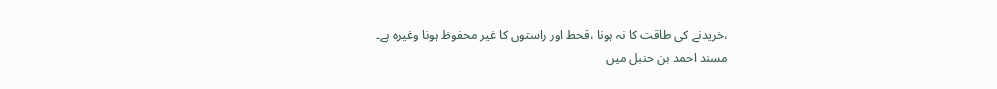،خریدنے کی طاقت کا نہ ہونا ،قحط اور راستوں کا غیر محفوظ ہونا وغیرہ ہے۔
مسند احمد بن حنبل میں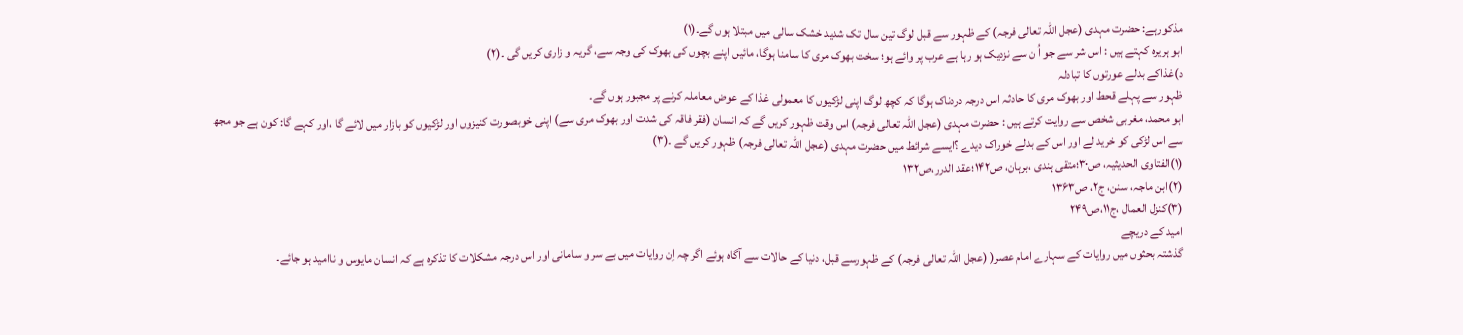مذکورہے: حضرت مہدی (عجل اللہ تعالی فرجہ) کے ظہور سے قبل لوگ تین سال تک شدید خشک سالی میں مبتلا ہوں گے۔(۱)
ابو ہریرہ کہتے ہیں : اس شر سے جو اُ ن سے نزدیک ہو رہا ہے عرب پر وائے ہو؛ سخت بھوک مری کا سامنا ہوگا، مائیں اپنے بچوں کی بھوک کی وجہ سے، گریہ و زاری کریں گی ۔(۲)
د)غذاکے بدلے عورتوں کا تبادلہ
ظہور سے پہلے قحط اور بھوک مری کا حادثہ اس درجہ دردناک ہوگا کہ کچھ لوگ اپنی لڑکیوں کا معمولی غذا کے عوض معاملہ کرنے پر مجبور ہوں گے۔
ابو محمد، مغربی شخص سے روایت کرتے ہیں : حضرت مہدی (عجل اللہ تعالی فرجہ) اس وقت ظہور کریں گے کہ انسان (فقر فاقہ کی شدت اور بھوک مری سے) اپنی خوبصورت کنیزوں اور لڑکیوں کو بازار میں لائے گا ،اور کہے گا: کون ہے جو مجھ سے اس لڑکی کو خرید لے اور اس کے بدلے خوراک دیدے ؟ایسے شرائط میں حضرت مہدی (عجل اللہ تعالی فرجہ) ظہور کریں گے ۔(۳)
(۱)الفتاوی الحدیثیہ، ص۳۰؛متقی ہندی ،برہان، ص۱۴۲؛عقد الدرر،ص۱۳۲
(۲)ابن ماجہ، سنن، ج۲، ص۱۳۶۳
(۳)کنزل العمال ،ج۱۱،ص۲۴۹
امید کے دریچے
گذشتہ بحثوں میں روایات کے سہارے امام عصر( (عجل اللہ تعالی فرجہ) کے ظہورسے قبل، دنیا کے حالات سے آگاہ ہوئے اگر چہ اِن روایات میں بے سر و سامانی اور اس درجہ مشکلات کا تذکرہ ہے کہ انسان مایوس و ناامید ہو جائے۔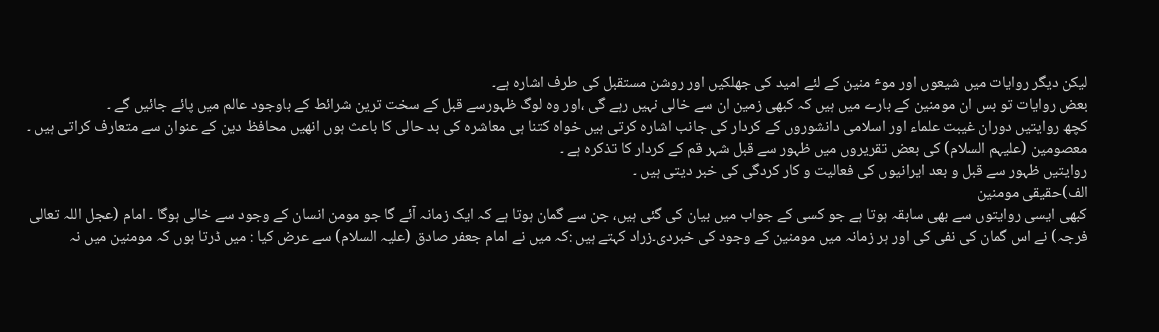لیکن دیگر روایات میں شیعوں اور موٴ منین کے لئے امید کی جھلکیں اور روشن مستقبل کی طرف اشارہ ہے۔
بعض روایات تو بس ان مومنین کے بارے میں ہیں کہ کبھی زمین ان سے خالی نہیں رہے گی ،اور وہ لوگ ظہورسے قبل کے سخت ترین شرائط کے باوجود عالم میں پائے جائیں گے ۔
کچھ روایتیں دوران غیبت علماء اور اسلامی دانشوروں کے کردار کی جانب اشارہ کرتی ہیں خواہ کتنا ہی معاشرہ کی بد حالی کا باعث ہوں انھیں محافظ دین کے عنوان سے متعارف کراتی ہیں ۔
معصومین (علیہم السلام) کی بعض تقریروں میں ظہور سے قبل شہر قم کے کردار کا تذکرہ ہے ۔
روایتیں ظہور سے قبل و بعد ایرانیوں کی فعالیت و کار کردگی کی خبر دیتی ہیں ۔
الف)حقیقی مومنین
کبھی ایسی روایتوں سے بھی سابقہ ہوتا ہے جو کسی کے جواب میں بیان کی گئی ہیں، جن سے گمان ہوتا ہے کہ ایک زمانہ آئے گا جو مومن انسان کے وجود سے خالی ہوگا ۔ امام (عجل اللہ تعالی فرجہ) نے اس گمان کی نفی کی اور ہر زمانہ میں مومنین کے وجود کی خبردی۔زراد کہتے ہیں :کہ میں نے امام جعفر صادق (علیہ السلام) سے عرض کیا : میں ڈرتا ہوں کہ مومنین میں نہ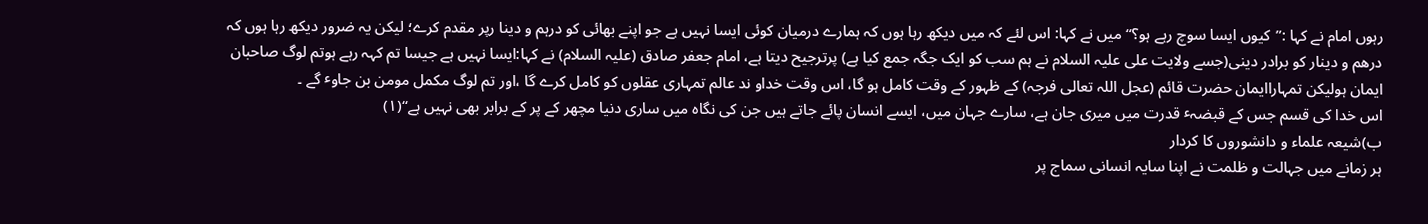رہوں امام نے کہا :”کیوں ایسا سوچ رہے ہو؟“میں نے کہا: اس لئے کہ میں دیکھ رہا ہوں کہ ہمارے درمیان کوئی ایسا نہیں ہے جو اپنے بھائی کو درہم و دینا رپر مقدم کرے؛ لیکن یہ ضرور دیکھ رہا ہوں کہ درھم و دینار کو برادر دینی(جسے ولایت علی علیہ السلام نے ہم سب کو ایک جگہ جمع کیا ہے) پرترجیح دیتا ہے، امام جعفر صادق (علیہ السلام) نے کہا:ایسا نہیں ہے جیسا تم کہہ رہے ہوتم لوگ صاحبان ایمان ہولیکن تمہاراایمان حضرت قائم (عجل اللہ تعالی فرجہ) کے ظہور کے وقت کامل ہو گا، اس وقت خداو ند عالم تمہاری عقلوں کو کامل کرے گا ،اور تم لوگ مکمل مومن بن جاوٴ گے ۔
اس خدا کی قسم جس کے قبضہٴ قدرت میں میری جان ہے، سارے جہان میں، ایسے انسان پائے جاتے ہیں جن کی نگاہ میں ساری دنیا مچھر کے پر کے برابر بھی نہیں ہے“(۱)
ب)شیعہ علماء و دانشوروں کا کردار
ہر زمانے میں جہالت و ظلمت نے اپنا سایہ انسانی سماج پر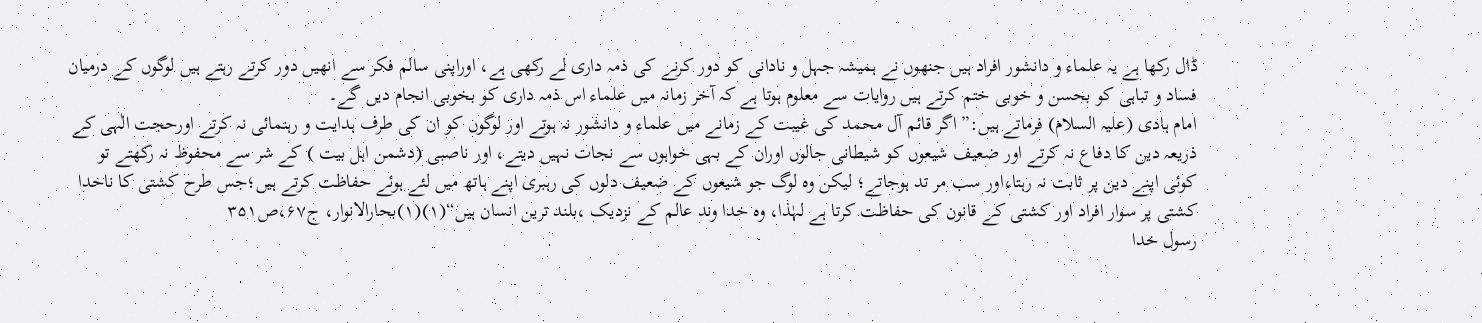ڈال رکھا ہے یہ علماء و دانشور افراد ہیں جنھوں نے ہمیشہ جہل و نادانی کو دور کرنے کی ذمہ داری لے رکھی ہے، اوراپنی سالم فکر سے انھیں دور کرتے رہتے ہیں لوگوں کے درمیان فساد و تباہی کو بحسن و خوبی ختم کرتے ہیں روایات سے معلوم ہوتا ہے کہ آخر زمانہ میں علماء اس ذمہ داری کو بخوبی انجام دیں گے۔
امام ہادی (علیہ السلام) فرماتے ہیں:” اگر قائم آل محمد کی غیبت کے زمانے میں علماء و دانشور نہ ہوتے اور لوگوں کو ان کی طرف ہدایت و رہنمائی نہ کرتے اورحجت الٰہی کے ذریعہ دین کا دفاع نہ کرتے اور ضعیف شیعوں کو شیطانی جالوں اوران کے بہی خواہوں سے نجات نہیں دیتے، اور ناصبی (دشمن اہل بیت ) کے شر سے محفوظ نہ رکھتے تو کوئی اپنے دین پر ثابت نہ رہتا،اور سب مر تد ہوجاتے؛ لیکن وہ لوگ جو شیعوں کے ضعیف دلوں کی رہبری اپنے ہاتھ میں لئے ہوئے حفاظت کرتے ہیں؛جس طرح کشتی کا ناخدا کشتی پر سوار افراد اور کشتی کے قانون کی حفاظت کرتا ہے لہٰذا، وہ خدا وند عالم کے نزدیک ،بلند ترین انسان ہیں“(۱)(۱)بحارالانوار، ج۶۷،ص۳۵۱
رسول خدا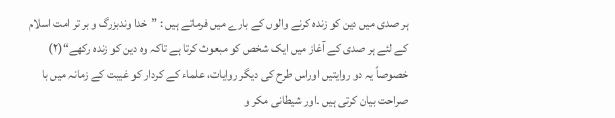ہر صدی میں دین کو زندہ کرنے والوں کے بارے میں فرماتے ہیں : ”خدا وندبزرگ و بر تر امت اسلام کے لئے ہر صدی کے آغاز میں ایک شخص کو مبعوث کرتا ہے تاکہ وہ دین کو زندہ رکھے“(۲)
خصوصاً یہ دو روایتیں اوراس طرح کی دیگر روایات، علماء کے کردار کو غیبت کے زمانہ میں با صراحت بیان کرتی ہیں ۔اور شیطانی مکر و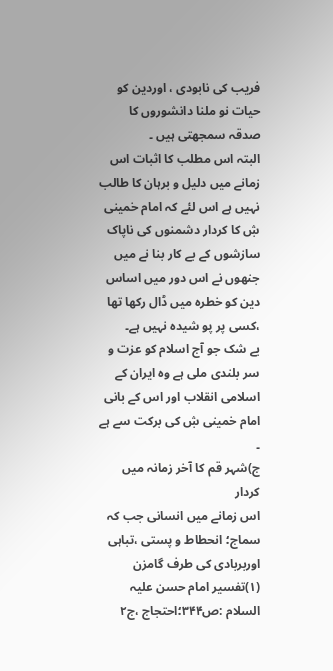فریب کی نابودی ، اوردین کو حیات نو ملنا دانشوروں کا صدقہ سمجھتی ہیں ۔
البتہ اس مطلب کا اثبات اس زمانے میں دلیل و برہان کا طالب نہیں ہے اس لئے کہ امام خمینی ۺ کا کردار دشمنوں کی ناپاک سازشوں کے بے کار بنا نے میں جنھوں نے اس دور میں اساس دین کو خطرہ میں ڈال رکھا تھا ،کسی پر پو شیدہ نہیں ہے۔
بے شک جو آج اسلام کو عزت و سر بلندی ملی ہے وہ ایران کے اسلامی انقلاب اور اس کے بانی امام خمینی ۺ کی برکت سے ہے ۔
ج)شہر قم کا آخر زمانہ میں کردار
اس زمانے میں انسانی جب کہ سماج؛ انحطاط و پستی ،تباہی اوربربادی کی طرف گامزن
(۱)تفسیر امام حسن علیہ السلام :ص۳۴۴؛احتجاج ،ج۲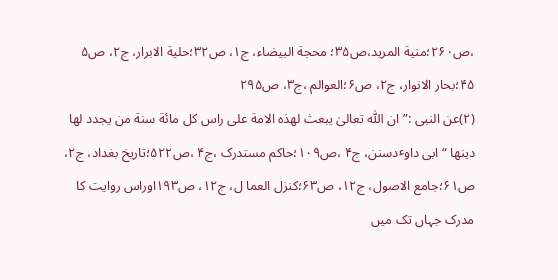،ص۲۶۰؛منیة المرید،ص۳۵؛ محجة البیضاء، ج۱، ص۳۲؛حلیة الابرار، ج۲، ص۵ ۴۵؛بحار الانوار، ج۲، ص۶؛العوالم ،ج۳، ص۲۹۵
(۲)عن النبی :”ان اللّٰہ تعالیٰ یبعث لھذہ الامة علی راس کل مائة سنة من یجدد لھا دینھا “ ابی داوٴدسنن، ج۴ ،ص۱۰۹؛حاکم مستدرک ،ج۴ ،ص۵۲۲؛تاریخ بغداد، ج۲، ص۶۱؛جامع الاصول، ج۱۲، ص۶۳؛کنزل العما ل، ج۱۲، ص۱۹۳اوراس روایت کا مدرک جہاں تک میں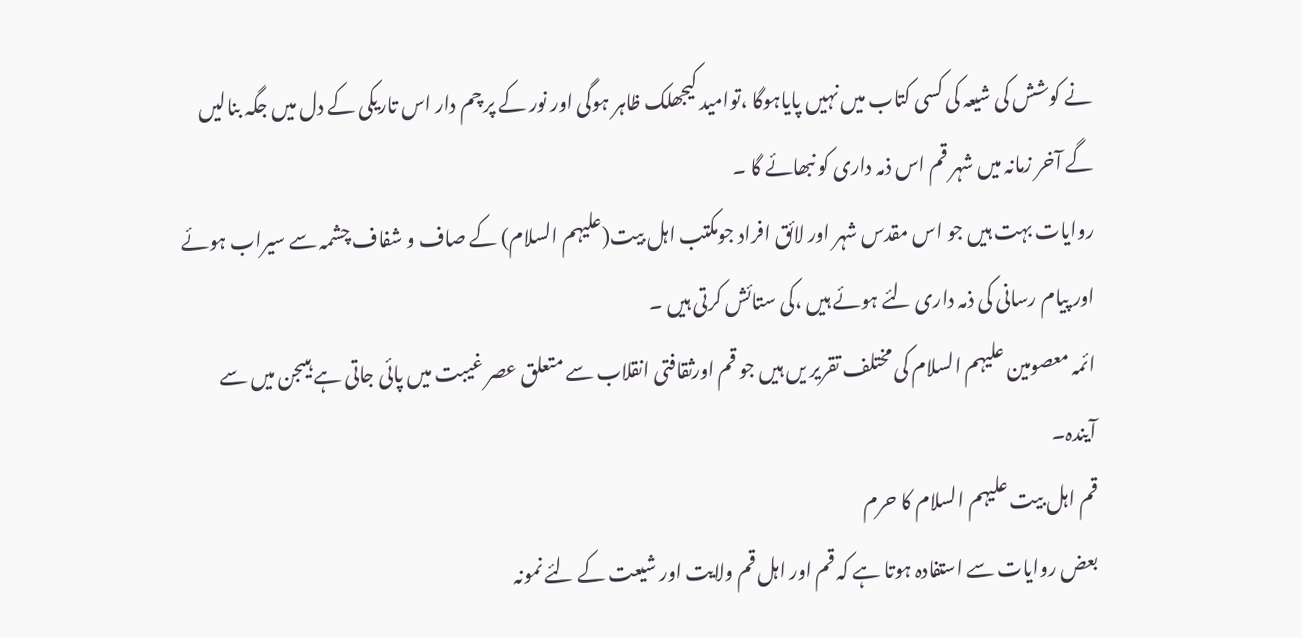نے کوشش کی شیعہ کی کسی کتاب میں نہیں پایاہوگا ،توامید کیجھلک ظاہر ہوگی اور نور کے پر چم دار اس تاریکی کے دل میں جگہ بنالیں گے آخر زمانہ میں شہر قم اس ذمہ داری کو نبھائے گا ۔
روایات بہت ہیں جو اس مقدس شہر اور لائق افراد جومکتب اہل بیت(علیہم السلام) کے صاف و شفاف چشمہ سے سیراب ہوئے اور پیام رسانی کی ذمہ داری لئے ہوئے ہیں ،کی ستائش کرتی ہیں ۔
ائمہ معصومین علیہم السلام کی مختلف تقریر یں ہیں جو قم اورثقافتی انقلاب سے متعلق عصر غیبت میں پائی جاتی ہے ہیںجن میں سے آیندہ۔
قم اہل بیت علیہم السلام کا حرم
بعض روایات سے استفادہ ہوتا ہے کہ قم اور اہل قم ولایت اور شیعت کے لئے نمونہ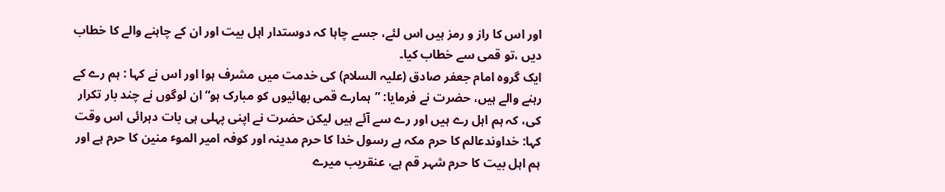اور اس کا راز و رمز ہیں اس لئے، جسے چاہا کہ دوستدار اہل بیت اور ان کے چاہنے والے کا خطاب دیں ،تو قمی سے خطاب کیا۔
ایک گروہ امام جعفر صادق (علیہ السلام) کی خدمت میں مشرف ہوا اور اس نے کہا : ہم رے کے رہنے والے ہیں، حضرت نے فرمایا: ”ہمارے قمی بھائیوں کو مبارک ہو“ان لوگوں نے چند بار تکرار کی، کہ ہم اہل رے ہیں اور رے سے آئے ہیں لیکن حضرت نے اپنی پہلی ہی بات دہرائی اس وقت کہا: خداوندعالم کا حرم مکہ ہے رسول خدا کا حرم مدینہ اور کوفہ امیر الموٴ منین کا حرم ہے اور ہم اہل بیت کا حرم شہر قم ہے، عنقریب میرے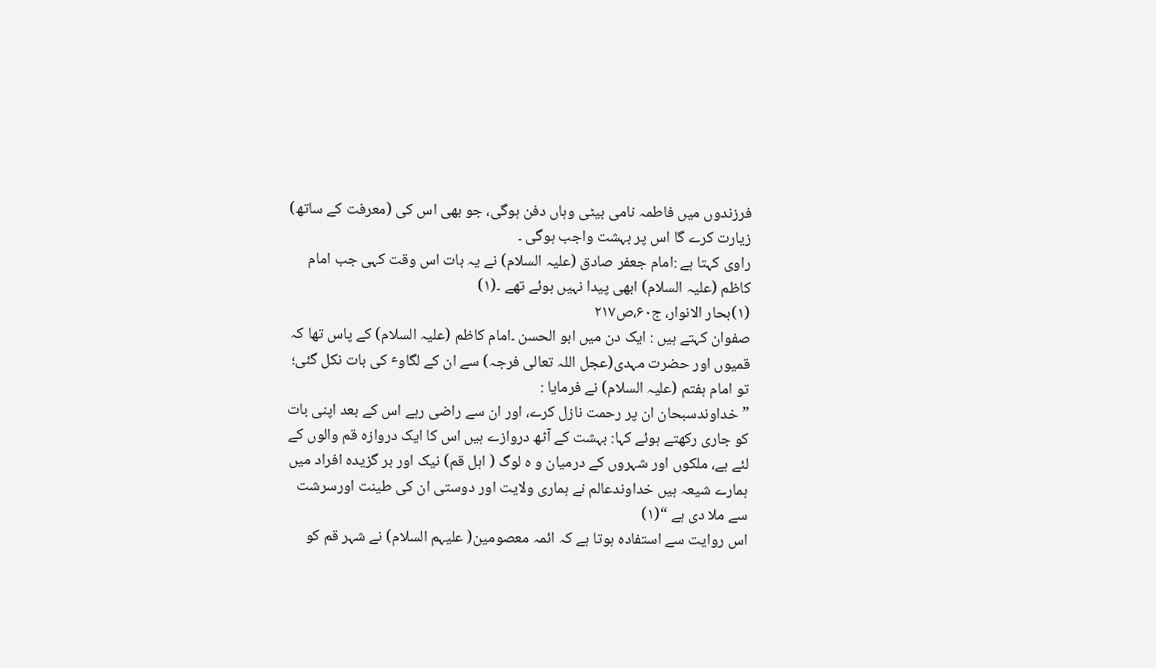فرزندوں میں فاطمہ نامی بیٹی وہاں دفن ہوگی، جو بھی اس کی (معرفت کے ساتھ) زیارت کرے گا اس پر بہشت واجب ہوگی ۔
راوی کہتا ہے :امام جعفر صادق (علیہ السلام) نے یہ بات اس وقت کہی جب امام کاظم (علیہ السلام) ابھی پیدا نہیں ہوئے تھے ۔(۱)
(۱)بحار الانوار، ج۶۰،ص۲۱۷
صفوان کہتے ہیں : ایک دن میں ابو الحسن ۔امام کاظم (علیہ السلام) کے پاس تھا کہ قمیوں اور حضرت مہدی(عجل اللہ تعالی فرجہ) سے ان کے لگاوٴ کی بات نکل گئی؛ تو امام ہفتم (علیہ السلام) نے فرمایا :
”خداوندسبحان ان پر رحمت نازل کرے، اور ان سے راضی رہے اس کے بعد اپنی بات کو جاری رکھتے ہوئے کہا: بہشت کے آٹھ دروازے ہیں اس کا ایک دروازہ قم والوں کے لئے ہے، ملکوں اور شہروں کے درمیان و ہ لوگ ( اہل قم) نیک اور بر گزیدہ افراد میں ہمارے شیعہ ہیں خداوندعالم نے ہماری ولایت اور دوستی ان کی طینت اورسرشت سے ملا دی ہے “(۱)
اس روایت سے استفادہ ہوتا ہے کہ ائمہ معصومین( علیہم السلام) نے شہر قم کو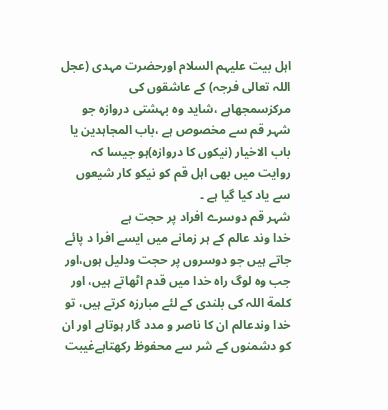اہل بیت علیہم السلام اورحضرت مہدی (عجل اللہ تعالی فرجہ) کے عاشقوں کی مرکزسمجھاہے ،شاید وہ بہشتی دروازہ جو شہر قم سے مخصوص ہے ،باب المجاہدین یا باب الاخیار (نیکوں کا دروازہ)ہو جیسا کہ روایت میں بھی اہل قم کو نیکو کار شیعوں سے یاد کیا گیا ہے ۔
شہر قم دوسرے افراد پر حجت ہے
خدا وند عالم کے ہر زمانے میں ایسے افرا د پائے جاتے ہیں جو دوسروں پر حجت ودلیل ہوں،اور جب وہ لوگ راہ خدا میں قدم اٹھاتے ہیں، اور کلمة اللہ کی بلندی کے لئے مبارزہ کرتے ہیں، تو خدا وندعالم ان کا ناصر و مدد گار ہوتاہے اور ان کو دشمنوں کے شر سے محفوظ رکھتاہےغیبت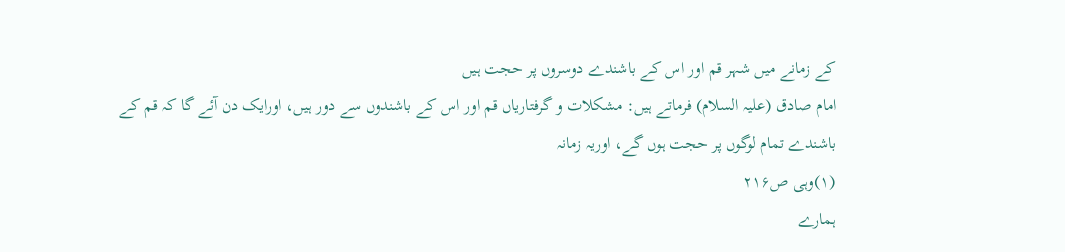کے زمانے میں شہر قم اور اس کے باشندے دوسروں پر حجت ہیں
امام صادق (علیہ السلام) فرماتے ہیں: مشکلات و گرفتاریاں قم اور اس کے باشندوں سے دور ہیں، اورایک دن آئے گا کہ قم کے باشندے تمام لوگوں پر حجت ہوں گے، اوریہ زمانہ
(۱)وہی ص۲۱۶
ہمارے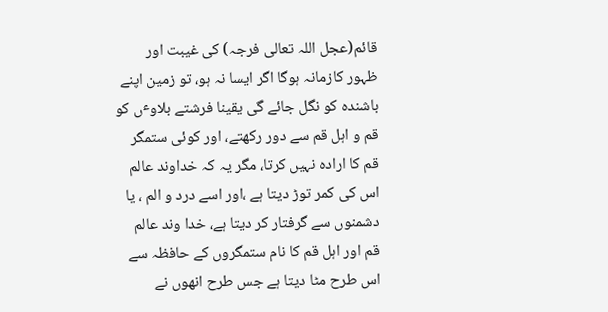قائم(عجل اللہ تعالی فرجہ) کی غیبت اور ظہور کازمانہ ہوگا اگر ایسا نہ ہو، تو زمین اپنے باشندہ کو نگل جائے گی یقینا فرشتے بلاوٴں کو قم و اہل قم سے دور رکھتے، اور کوئی ستمگر قم کا ارادہ نہیں کرتا، مگر یہ کہ خداوند عالم اس کی کمر توڑ دیتا ہے ،اور اسے درد و الم ، یا دشمنوں سے گرفتار کر دیتا ہے، خدا وند عالم قم اور اہل قم کا نام ستمگروں کے حافظہ سے اس طرح مٹا دیتا ہے جس طرح انھوں نے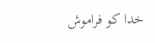خدا کو فراموش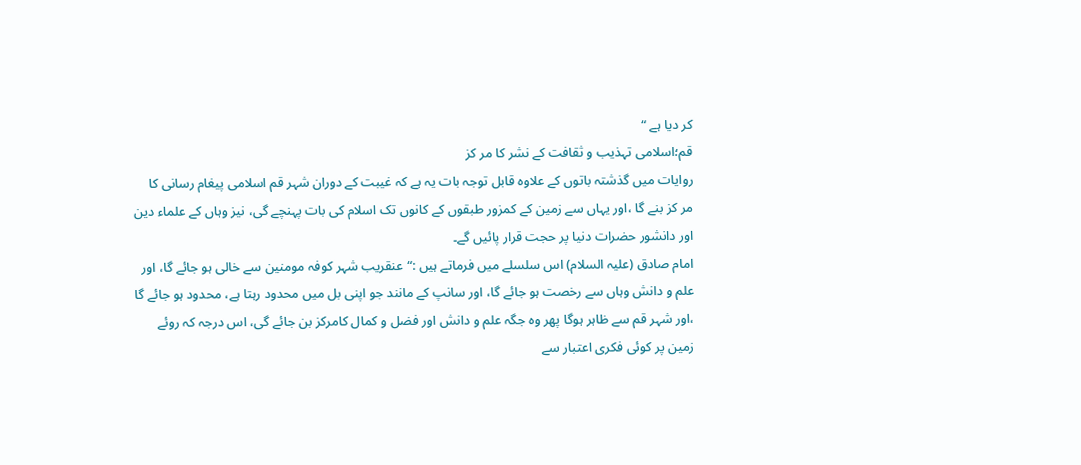کر دیا ہے “
قم؛اسلامی تہذیب و ثقافت کے نشر کا مر کز
روایات میں گذشتہ باتوں کے علاوہ قابل توجہ بات یہ ہے کہ غیبت کے دوران شہر قم اسلامی پیغام رسانی کا مر کز بنے گا ،اور یہاں سے زمین کے کمزور طبقوں کے کانوں تک اسلام کی بات پہنچے گی، نیز وہاں کے علماء دین اور دانشور حضرات دنیا پر حجت قرار پائیں گے۔
امام صادق (علیہ السلام) اس سلسلے میں فرماتے ہیں :“عنقریب شہر کوفہ مومنین سے خالی ہو جائے گا، اور علم و دانش وہاں سے رخصت ہو جائے گا، اور سانپ کے مانند جو اپنی بل میں محدود رہتا ہے، محدود ہو جائے گا ،اور شہر قم سے ظاہر ہوگا پھر وہ جگہ علم و دانش اور فضل و کمال کامرکز بن جائے گی، اس درجہ کہ روئے زمین پر کوئی فکری اعتبار سے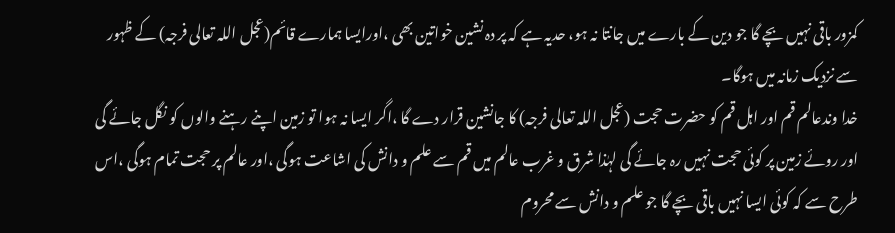کمزور باقی نہیں بچے گا جو دین کے بارے میں جانتا نہ ہو، حدیہ ہے کہ پر دہ نشین خواتین بھی ،اورایسا ہمارے قائم(عجل اللہ تعالی فرجہ) کے ظہور سے نزدیک زمانہ میں ہوگا۔
خدا وندعالم قم اور اہل قم کو حضرت حجت (عجل اللہ تعالی فرجہ) کا جانشین قرار دے گا ،اگر ایسا نہ ہوا تو زمین اپنے رہنے والوں کو نگل جائے گی اور روئے زمین پر کوئی حجت نہیں رہ جائے گی لہٰذا شرق و غرب عالم میں قم سے علم و دانش کی اشاعت ہوگی ،اور عالم پر حجت تمام ہوگی ،اس طرح سے کہ کوئی ایسا نہیں باقی بچے گا جو علم و دانش سے محروم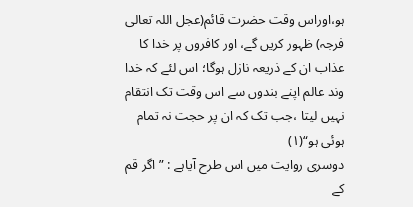ہو،اوراس وقت حضرت قائم(عجل اللہ تعالی فرجہ) ظہور کریں گے، اور کافروں پر خدا کا عذاب ان کے ذریعہ نازل ہوگا؛ اس لئے کہ خدا وند عالم اپنے بندوں سے اس وقت تک انتقام نہیں لیتا ،جب تک کہ ان پر حجت نہ تمام ہوئی ہو“(۱)
دوسری روایت میں اس طرح آیاہے : ”اگر قم کے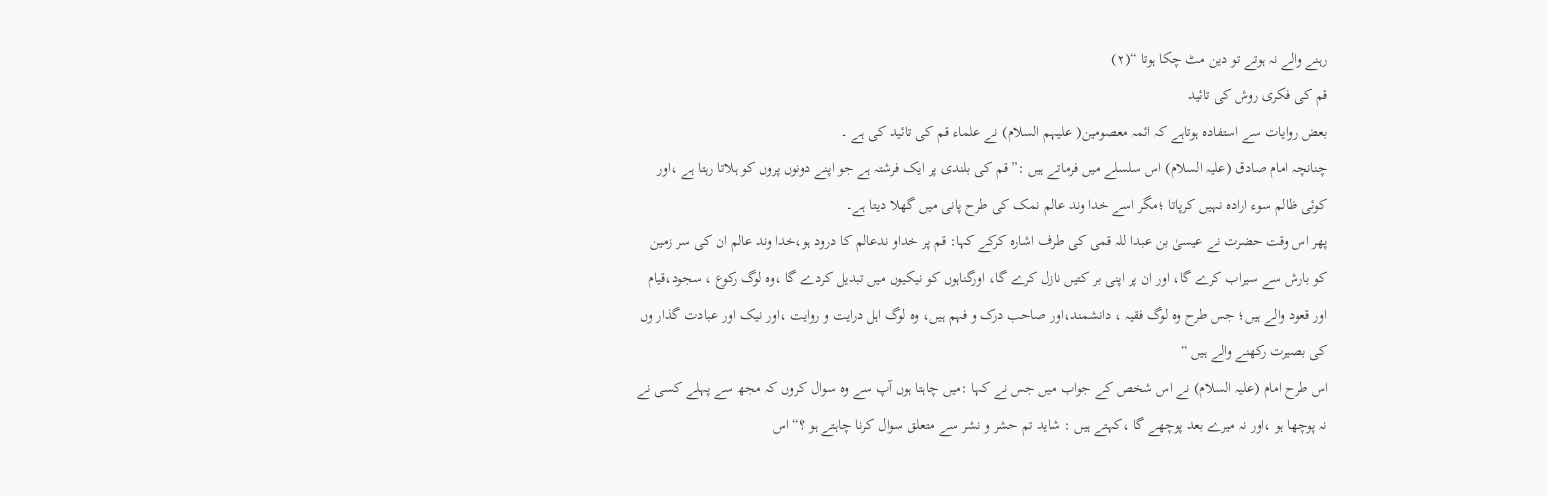رہنے والے نہ ہوتے تو دین مٹ چکا ہوتا “(۲)
قم کی فکری روش کی تائید
بعض روایات سے استفادہ ہوتاہے کہ ائمہ معصومین( علیہم السلام) نے علماء قم کی تائید کی ہے ۔
چنانچہ امام صادق (علیہ السلام) اس سلسلے میں فرماتے ہیں :”قم کی بلندی پر ایک فرشتہ ہے جو اپنے دونوں پروں کو ہلاتا رہتا ہے ،اور کوئی ظالم سوء ارادہ نہیں کرپاتا ؛مگر اسے خدا وند عالم نمک کی طرح پانی میں گھلا دیتا ہے۔
پھر اس وقت حضرت نے عیسیٰ بن عبدا للہ قمی کی طرف اشارہ کرکے کہا: قم پر خداو ندعالم کا درود ہو،خدا وند عالم ان کی سر زمین کو بارش سے سیراب کرے گا، اور ان پر اپنی بر کتیں نازل کرے گا، اورگناہوں کو نیکیوں میں تبدیل کردے گا ،وہ لوگ رکوع ، سجود،قیام اور قعود والے ہیں؛ جس طرح وہ لوگ فقیہ ، دانشمند،اور صاحب درک و فہم ہیں، وہ لوگ اہل درایت و روایت ،اور نیک اور عبادت گذار وں کی بصیرت رکھنے والے ہیں “
اس طرح امام (علیہ السلام) نے اس شخص کے جواب میں جس نے کہا :میں چاہتا ہوں آپ سے وہ سوال کروں کہ مجھ سے پہلے کسی نے نہ پوچھا ہو ،اور نہ میرے بعد پوچھے گا ،کہتے ہیں : شاید تم حشر و نشر سے متعلق سوال کرنا چاہتے ہو ؟“اس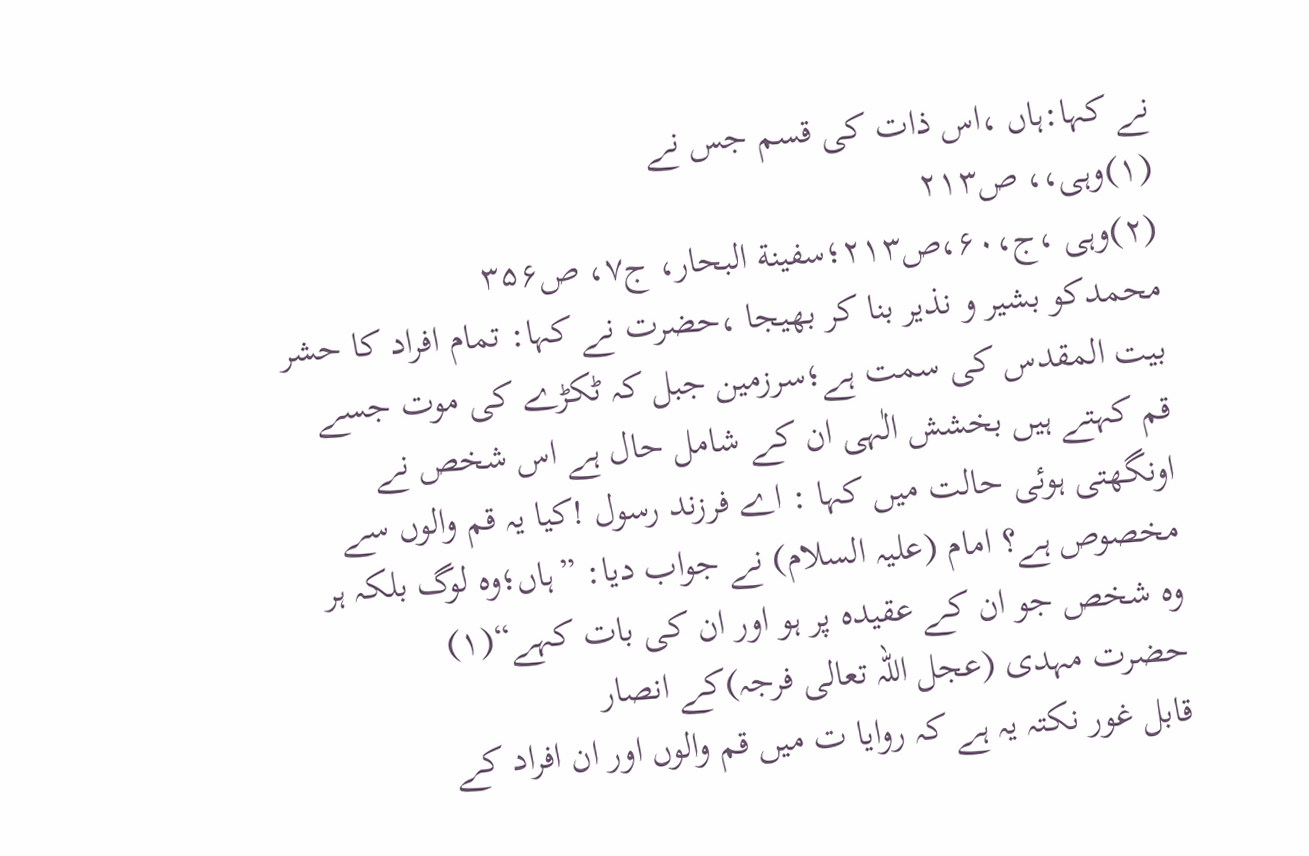نے کہا:ہاں ،اس ذات کی قسم جس نے
(۱)وہی،، ص۲۱۳
(۲)وہی ،ج،۶۰،ص۲۱۳؛سفینة البحار، ج۷، ص۳۵۶
محمدکو بشیر و نذیر بنا کر بھیجا ،حضرت نے کہا: تمام افراد کا حشر بیت المقدس کی سمت ہے؛سرزمین جبل کہ ٹکڑے کی موت جسے قم کہتے ہیں بخشش الٰہی ان کے شامل حال ہے اس شخص نے اونگھتی ہوئی حالت میں کہا : اے فرزند رسول !کیا یہ قم والوں سے مخصوص ہے؟ امام (علیہ السلام) نے جواب دیا: ”ہاں؛وہ لوگ بلکہ ہر وہ شخص جو ان کے عقیدہ پر ہو اور ان کی بات کہے“(۱)
حضرت مہدی (عجل اللہ تعالی فرجہ)کے انصار
قابل غور نکتہ یہ ہے کہ روایا ت میں قم والوں اور ان افراد کے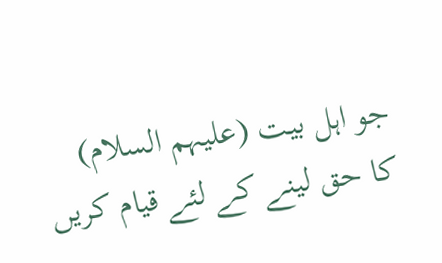جو اہل بیت (علیہم السلام) کا حق لینے کے لئے قیام کریں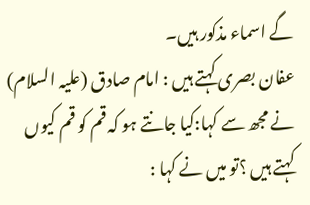گے اسماء مذکور ہیں۔
عفان بصری کہتے ہیں : امام صادق (علیہ السلام) نے مجھ سے کہا:کیا جانتے ہو کہ قم کو قم کیوں کہتے ہیں ؟تو میں نے کہا :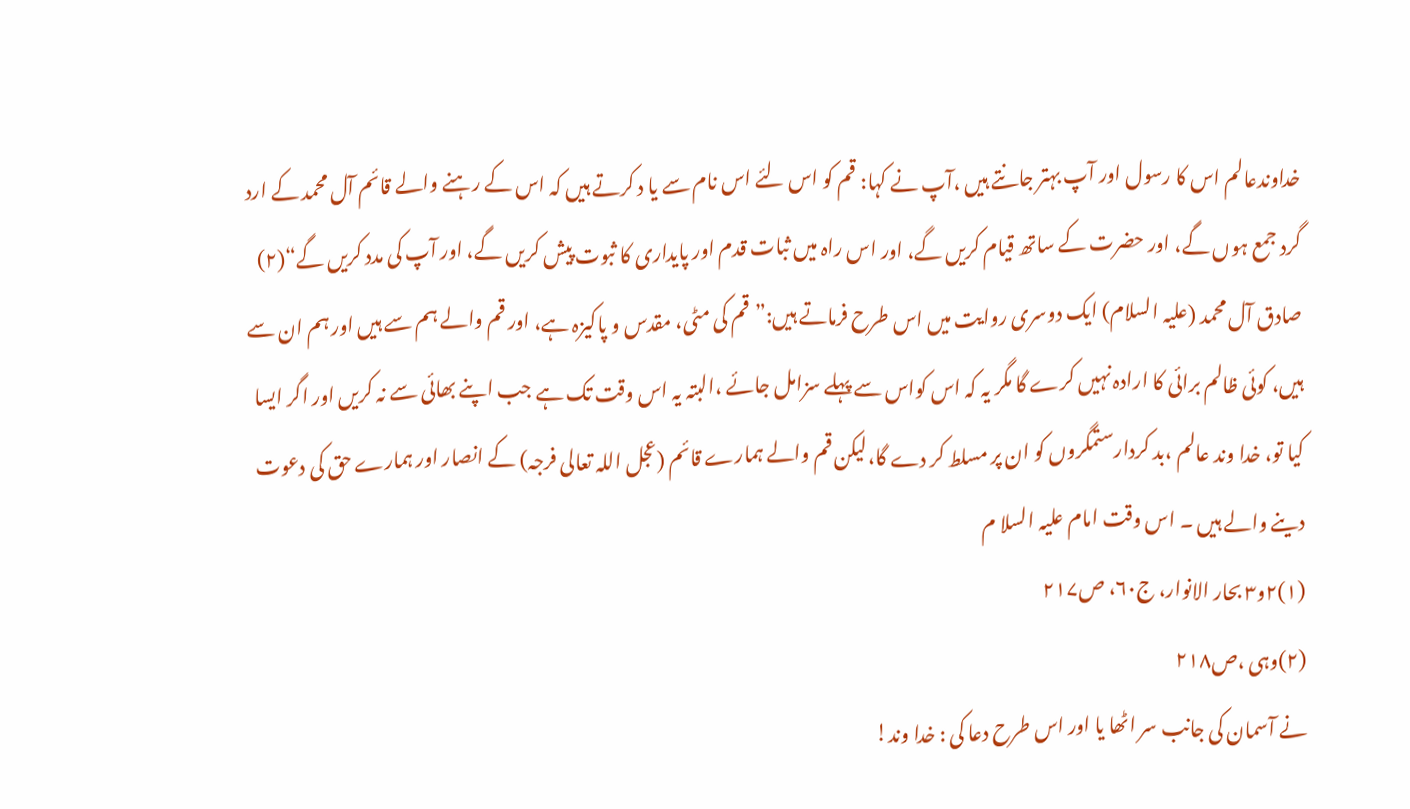خداوندعالم اس کا رسول اور آپ بہتر جانتے ہیں ،آپ نے کہا: قم کو اس لئے اس نام سے یا د کرتے ہیں کہ اس کے رہنے والے قائم آل محمد کے ارد گرد جمع ہوں گے، اور حضرت کے ساتھ قیام کریں گے، اور اس راہ میں ثبات قدم اور پایداری کا ثبوت پیش کریں گے، اور آپ کی مدد کریں گے“(۲)
صادق آل محمد (علیہ السلام) ایک دوسری روایت میں اس طرح فرماتے ہیں:”قم کی مٹی، مقدس و پاکیزہ ہے، اور قم والے ہم سے ہیں اور ہم ان سے ہیں، کوئی ظالم برائی کا ارادہ نہیں کرے گا مگر یہ کہ اس کواس سے پہلے سزامل جائے ،البتہ یہ اس وقت تک ہے جب اپنے بھائی سے نہ کریں اور اگر ایسا کیا تو، خدا وند عالم ،بد کردارستمگروں کو ان پر مسلط کر دے گا،لیکن قم والے ہمارے قائم (عجل اللہ تعالی فرجہ) کے انصار اور ہمارے حق کی دعوت دینے والے ہیں ۔ اس وقت امام علیہ السلا م
(۱)۲و۳ بحار الانوار، ج۶۰، ص۲۱۷
(۲)وہی ،ص۲۱۸
نے آسمان کی جانب سر اٹھا یا اور اس طرح دعا کی : خدا وند!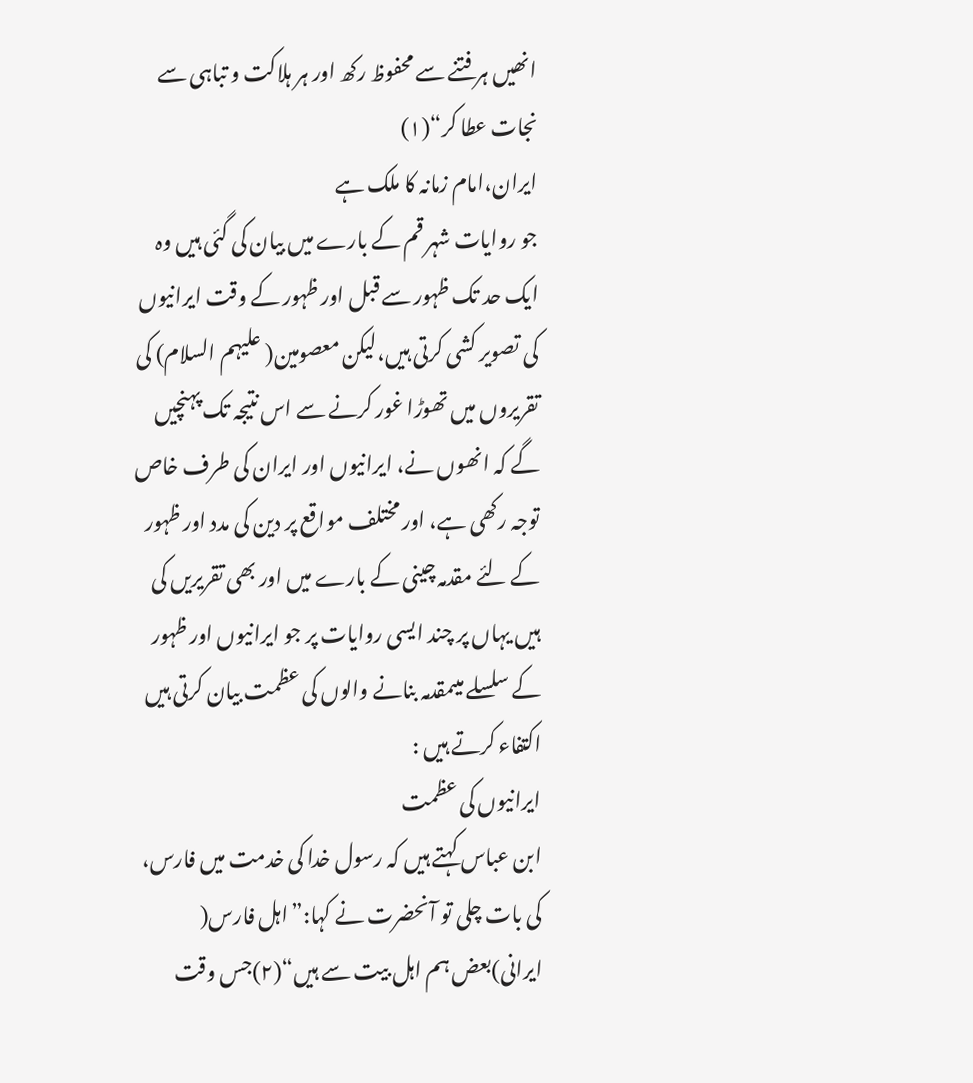انھیں ہر فتنے سے محفوظ رکھ اور ہر ہلاکت و تباہی سے نجات عطا کر“(۱)
ایران،امام زمانہ کا ملک ہے
جو روایات شہر قم کے بارے میں بیان کی گئی ہیں وہ ایک حد تک ظہور سے قبل اور ظہور کے وقت ایرانیوں کی تصویر کشی کرتی ہیں،لیکن معصومین( علیہم السلام) کی تقریروں میں تھوڑا غور کرنے سے اس نتیجہ تک پہنچیں گے کہ انھوں نے، ایرانیوں اور ایران کی طرف خاص توجہ رکھی ہے، اور مختلف مواقع پر دین کی مدد اور ظہور کے لئے مقدمہ چینی کے بارے میں اور بھی تقریریں کی ہیں یہاں پر چند ایسی روایات پر جو ایرانیوں اور ظہور کے سلسلے میںمقدمہ بنانے والوں کی عظمت بیان کرتی ہیں اکتفاء کرتے ہیں :
ایرانیوں کی عظمت
ابن عباس کہتے ہیں کہ رسول خدا کی خدمت میں فارس، کی بات چلی تو آنحضرت نے کہا:”اہل فارس( ایرانی)بعض ہم اہل بیت سے ہیں“(۲)جس وقت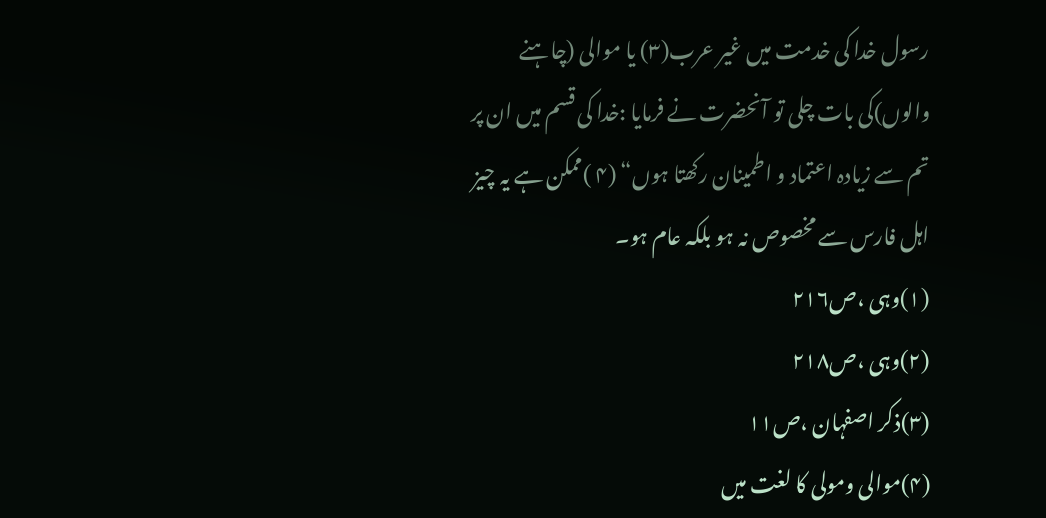رسول خدا کی خدمت میں غیر عرب(۳) یا موالی (چاہنے والوں)کی بات چلی تو آنحضرت نے فرمایا :خدا کی قسم میں ان پر تم سے زیادہ اعتماد و اطمینان رکھتا ہوں“ (۴ )ممکن ہے یہ چیز اہل فارس سے مخصوص نہ ہو بلکہ عام ہو۔
(۱)وہی ،ص۲۱۶
(۲)وہی ،ص۲۱۸
(۳)ذکر اصفہان ،ص۱۱
(۴)موالی ومولی کا لغت میں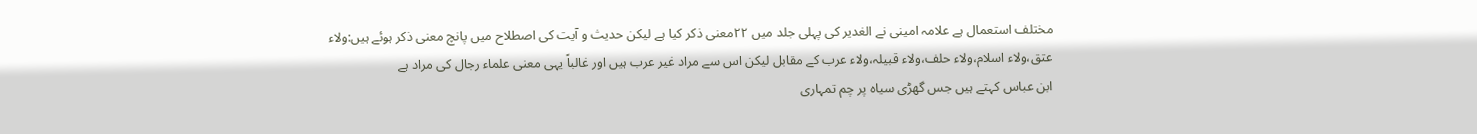مختلف استعمال ہے علامہ امینی نے الغدیر کی پہلی جلد میں ۲۲معنی ذکر کیا ہے لیکن حدیث و آیت کی اصطلاح میں پانچ معنی ذکر ہوئے ہیں:ولاء عتق،ولاء اسلام،ولاء حلف،ولاء قبیلہ،ولاء عرب کے مقابل لیکن اس سے مراد غیر عرب ہیں اور غالباً یہی معنی علماء رجال کی مراد ہے
ابن عباس کہتے ہیں جس گھڑی سیاہ پر چم تمہاری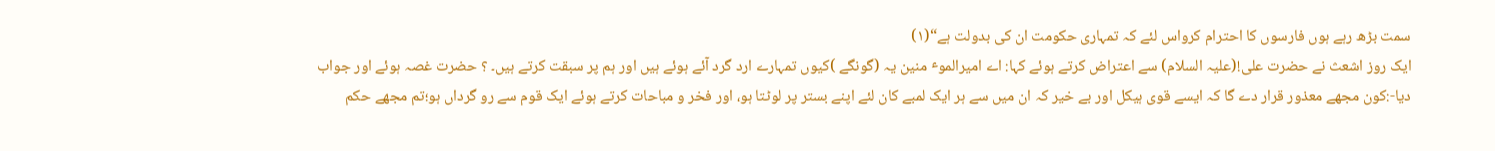سمت بڑھ رہے ہوں فارسوں کا احترام کرواس لئے کہ تمہاری حکومت ان کی بدولت ہے“(۱)
ایک روز اشعث نے حضرت علی!(علیہ السلام) سے اعتراض کرتے ہوئے کہا: اے امیرالموٴ منین یہ (گونگے )کیوں تمہارے ارد گرد آئے ہوئے ہیں اور ہم پر سبقت کرتے ہیں۔ ؟ حضرت غصہ ہوئے اور جواب دیا-:کون مجھے معذور قرار دے گا کہ ایسے قوی ہیکل اور بے خیر کہ ان میں سے ہر ایک لمبے کان لئے اپنے بستر پر لوٹتا ہو، اور فخر و مباحات کرتے ہوئے ایک قوم سے رو گرداں ہو؛تم مجھے حکم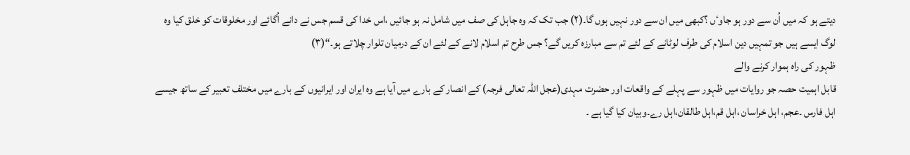دیتے ہو کہ میں اُن سے دور ہو جاوٴں ؟کبھی میں ان سے دور نہیں ہوں گا۔(۲) جب تک کہ وہ جاہل کی صف میں شامل نہ ہو جائیں ،اس خدا کی قسم جس نے دانے اُگائے اور مخلوقات کو خلق کیا وہ لوگ ایسے ہیں جو تمہیں دین اسلام کی طرف لوٹانے کے لئے تم سے مبارزہ کریں گے؟ جس طرح تم اسلام لانے کے لئے ان کے درمیان تلوار چلاتے ہو۔“(۳)
ظہور کی راہ ہموار کرنے والے
قابل اہمیت حصہ جو روایات میں ظہور سے پہلے کے واقعات اور حضرت مہدی(عجل اللہ تعالی فرجہ) کے انصار کے بارے میں آیا ہے وہ ایران اور ایرانیوں کے بارے میں مختلف تعبیر کے ساتھ جیسے اہل فارس ۔عجم، اہل خراسان ،اہل قم،اہل طالقان،اہل رے۔وبیان کیا گیا ہے ۔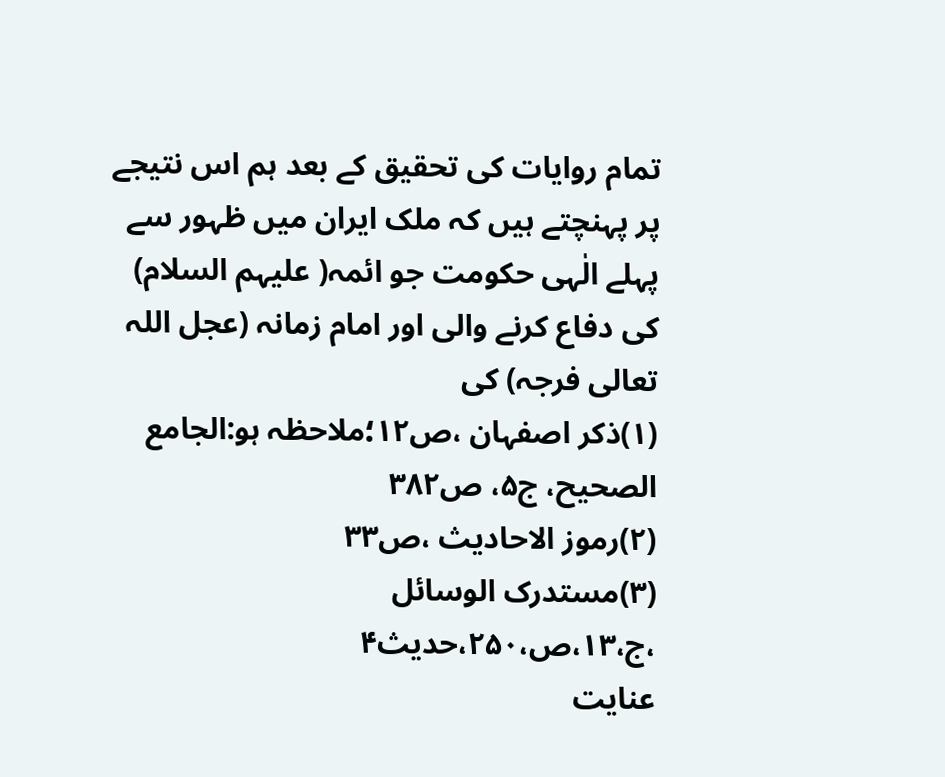تمام روایات کی تحقیق کے بعد ہم اس نتیجے پر پہنچتے ہیں کہ ملک ایران میں ظہور سے پہلے الٰہی حکومت جو ائمہ( علیہم السلام) کی دفاع کرنے والی اور امام زمانہ (عجل اللہ تعالی فرجہ) کی
(۱)ذکر اصفہان ،ص۱۲؛ملاحظہ ہو:الجامع الصحیح، ج۵، ص۳۸۲
(۲)رموز الاحادیث ،ص۳۳
(۳)مستدرک الوسائل ،ج،۱۳،ص،۲۵۰،حدیث۴
عنایت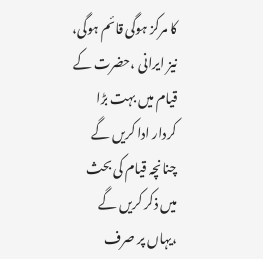کا مرکز ہوگی قائم ہوگی، نیز ایرانی ،حضرت کے قیام میں بہت بڑا کردار ادا کریں گے چنانچہ قیام کی بحث میں ذکر کریں گے ،یہاں پر صرف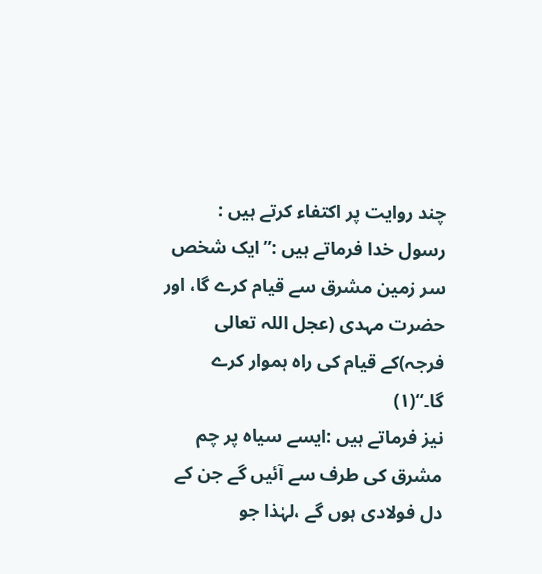چند روایت پر اکتفاء کرتے ہیں :
رسول خدا فرماتے ہیں :”ایک شخص سر زمین مشرق سے قیام کرے گا، اور حضرت مہدی (عجل اللہ تعالی فرجہ)کے قیام کی راہ ہموار کرے گا۔“(۱)
نیز فرماتے ہیں :ایسے سیاہ پر چم مشرق کی طرف سے آئیں گے جن کے دل فولادی ہوں گے ،لہٰذا جو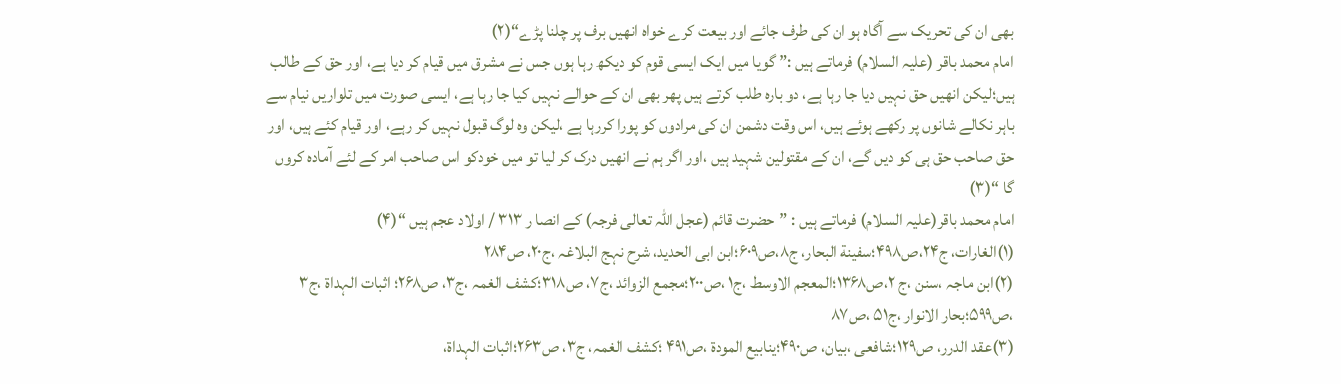بھی ان کی تحریک سے آگاہ ہو ان کی طرف جائے اور بیعت کرے خواہ انھیں برف پر چلنا پڑے“(۲)
امام محمد باقر (علیہ السلام) فرماتے ہیں :” گویا میں ایک ایسی قوم کو دیکھ رہا ہوں جس نے مشرق میں قیام کر دیا ہے، اور حق کے طالب ہیں؛لیکن انھیں حق نہیں دیا جا رہا ہے، دو بارہ طلب کرتے ہیں پھر بھی ان کے حوالے نہیں کیا جا رہا ہے، ایسی صورت میں تلواریں نیام سے باہر نکالے شانوں پر رکھے ہوئے ہیں، اس وقت دشمن ان کی مرادوں کو پورا کررہا ہے ،لیکن وہ لوگ قبول نہیں کر رہے، اور قیام کئے ہیں، اور حق صاحب حق ہی کو دیں گے، ان کے مقتولین شہید ہیں ،اور اگر ہم نے انھیں درک کر لیا تو میں خودکو اس صاحب امر کے لئے آمادہ کروں گا “(۳)
امام محمد باقر(علیہ السلام) فرماتے ہیں : ”حضرت قائم (عجل اللہ تعالی فرجہ) کے انصا ر ۳۱۳ / اولاد عجم ہیں “(۴)
(۱)الغارات، ج۲۴،ص۴۹۸؛سفینة البحار، ج۸،ص۶۰۹؛ابن ابی الحدید، شرح نہج البلاغہ ،ج۲۰، ص۲۸۴
(۲)ابن ماجہ ،سنن ،ج ۲،ص۱۳۶۸؛المعجم الاوسط ،ج۱ ،ص۲۰۰؛مجمع الزوائد ،ج۷، ص۳۱۸؛کشف الغمہ ،ج۳، ص۲۶۸؛ اثبات الہداة ،ج۳ ،ص۵۹۹؛بحار الانوار ،ج۵۱ ،ص۸۷
(۳)عقد الدرر، ص۱۲۹؛شافعی ،بیان، ص۴۹۰؛ینابیع المودة ،ص۴۹۱ ؛کشف الغمہ، ج۳، ص۲۶۳؛اثبات الہداة،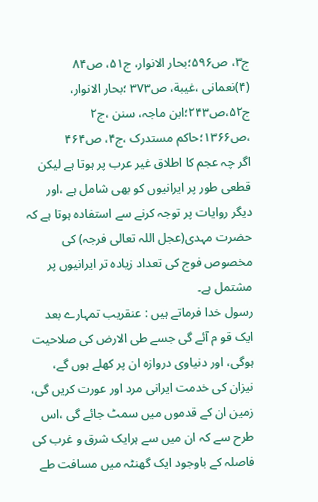ج۳، ص۵۹۶؛بحار الانوار، ج۵۱، ص۸۴
(۴)نعمانی ،غیبة، ص۳۷۳ ؛بحار الانوار، ج۵۲،ص۲۴۳؛ابن ماجہ، سنن ،ج۲ ،ص۱۳۶۶؛حاکم مستدرک ،ج۴، ص۴۶۴
اگر چہ عجم کا اطلاق غیر عرب پر ہوتا ہے لیکن قطعی طور پر ایرانیوں کو بھی شامل ہے ،اور دیگر روایات پر توجہ کرنے سے استفادہ ہوتا ہے کہ حضرت مہدی(عجل اللہ تعالی فرجہ) کی مخصوص فوج کی تعداد زیادہ تر ایرانیوں پر مشتمل ہے۔
رسول خدا فرماتے ہیں : عنقریب تمہارے بعد ایک قو م آئے گی جسے طی الارض کی صلاحیت ہوگی، اور دنیاوی دروازہ ان پر کھلے ہوں گے، نیزان کی خدمت ایرانی مرد اور عورت کریں گی، زمین ان کے قدموں میں سمٹ جائے گی ،اس طرح سے کہ ان میں سے ہرایک شرق و غرب کی فاصلہ کے باوجود ایک گھنٹہ میں مسافت طے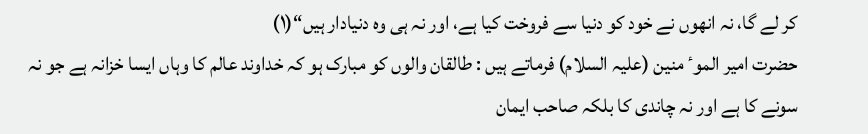کر لے گا، نہ انھوں نے خود کو دنیا سے فروخت کیا ہے، اور نہ ہی وہ دنیادار ہیں“(۱)
حضرت امیر الموٴ منین (علیہ السلام) فرماتے ہیں : طالقان والوں کو مبارک ہو کہ خداوند عالم کا وہاں ایسا خزانہ ہے جو نہ سونے کا ہے اور نہ چاندی کا بلکہ صاحب ایمان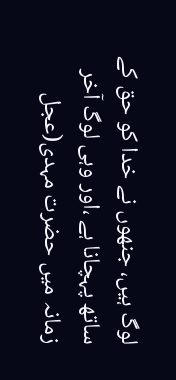لوگ ہیں، جنھوں نے خدا کو حق کے ساتھ پہچانا ہے ،اور وہی لوگ آخر زمانہ میں حضرت مہدی(عجل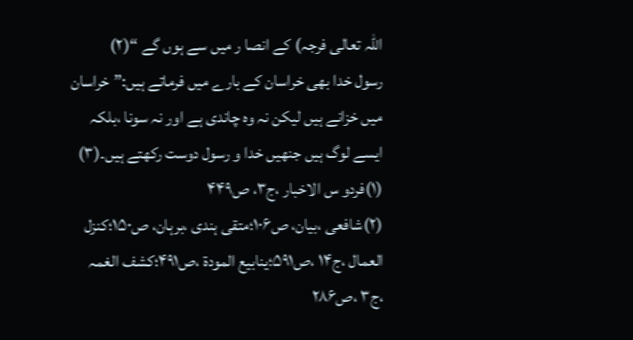اللہ تعالی فرجہ) کے انصا ر میں سے ہوں گے “(۲)
رسول خدا بھی خراسان کے بارے میں فرماتے ہیں:”خراسان میں خزانے ہیں لیکن نہ وہ چاندی ہے اور نہ سونا ،بلکہ ایسے لوگ ہیں جنھیں خدا و رسول دوست رکھتے ہیں۔(۳)
(۱)فردو س الاخبار ،ج۳، ص۴۴۹
(۲)شافعی ،بیان، ص۱۰۶؛متقی ہندی ،برہان، ص۱۵۰؛کنزل العمال ،ج۱۴ ،ص۵۹۱؛ینابیع المودة ،ص۴۹۱؛کشف الغمہ ،ج۳ ،ص۲۸۶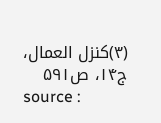(۳)کنزل العمال، ج۱۴، ص۵۹۱
source :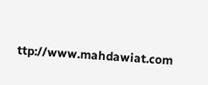ttp://www.mahdawiat.com